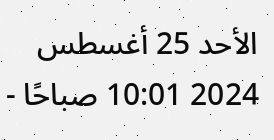الأحد 25 أغسطس 2024 10:01 صباحًا -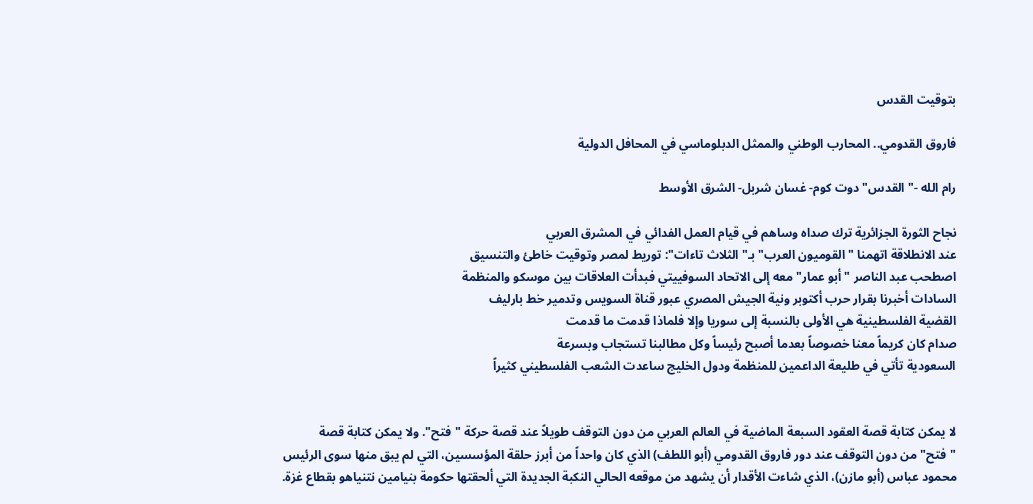بتوقيت القدس

فاروق القدومي.. المحارب الوطني والممثل الدبلوماسي في المحافل الدولية

رام الله -"القدس" دوت كوم- غسان شربل- الشرق الأوسط

نجاح الثورة الجزائرية ترك صداه وساهم في قيام العمل الفدائي في المشرق العربي
عند الانطلاقة اتهمنا "القوميون العرب" بـ"الثلاث تاءات": توريط لمصر وتوقيت خاطئ والتنسيق
اصطحب عبد الناصر "أبو عمار" معه إلى الاتحاد السوفييتي فبدأت العلاقات بين موسكو والمنظمة
السادات أخبرنا بقرار حرب أكتوبر ونية الجيش المصري عبور قناة السويس وتدمير خط بارليف
القضية الفلسطينية هي الأولى بالنسبة إلى سوريا وإلا فلماذا قدمت ما قدمت
صدام كان كريماً معنا خصوصاً بعدما أصبح رئيساً وكل مطالبنا تستجاب وبسرعة
السعودية تأتي في طليعة الداعمين للمنظمة ودول الخليج ساعدت الشعب الفلسطيني كثيراً


لا يمكن كتابة قصة العقود السبعة الماضية في العالم العربي من دون التوقف طويلاً عند قصة حركة "فتح". ولا يمكن كتابة قصة "فتح" من دون التوقف عند دور فاروق القدومي (أبو اللطف) الذي كان واحداً من أبرز حلقة المؤسسين، التي لم يبق منها سوى الرئيس محمود عباس (أبو مازن)، الذي شاءت الأقدار أن يشهد من موقعه الحالي النكبة الجديدة التي ألحقتها حكومة بنيامين نتنياهو بقطاع غزة.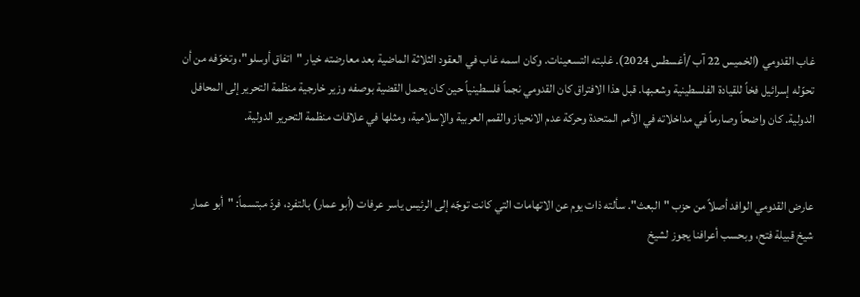غاب القدومي (الخميس 22 آب /أغسطس 2024). غلبته التسعينات. وكان اسمه غاب في العقود الثلاثة الماضية بعد معارضته خيار "اتفاق أوسلو"، وتخوّفه من أن تحوّله إسرائيل فخاً للقيادة الفلسطينية وشعبها. قبل هذا الافتراق كان القدومي نجماً فلسطينياً حين كان يحمل القضية بوصفه وزير خارجية منظمة التحرير إلى المحافل الدولية. كان واضحاً وصارماً في مداخلاته في الأمم المتحدة وحركة عدم الانحياز والقمم العربية والإسلامية، ومثلها في علاقات منظمة التحرير الدولية.


عارض القدومي الوافد أصلاً من حزب "البعث". سألته ذات يوم عن الاتهامات التي كانت توجّه إلى الرئيس ياسر عرفات (أبو عمار) بالتفرد، فردّ مبتسماً: "أبو عمار شيخ قبيلة فتح، وبحسب أعرافنا يجوز لشيخ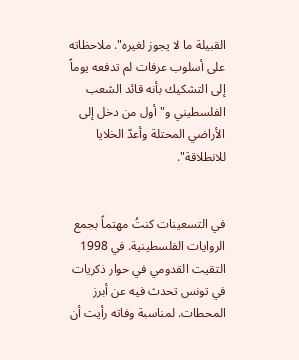القبيلة ما لا يجوز لغيره". ملاحظاته على أسلوب عرفات لم تدفعه يوماً إلى التشكيك بأنه قائد الشعب الفلسطيني و"أول من دخل إلى الأراضي المحتلة وأعدّ الخلايا للانطلاقة".


في التسعينات كنتُ مهتماً بجمع الروايات الفلسطينية. في 1998 التقيت القدومي في حوار ذكريات في تونس تحدث فيه عن أبرز المحطات. لمناسبة وفاته رأيت أن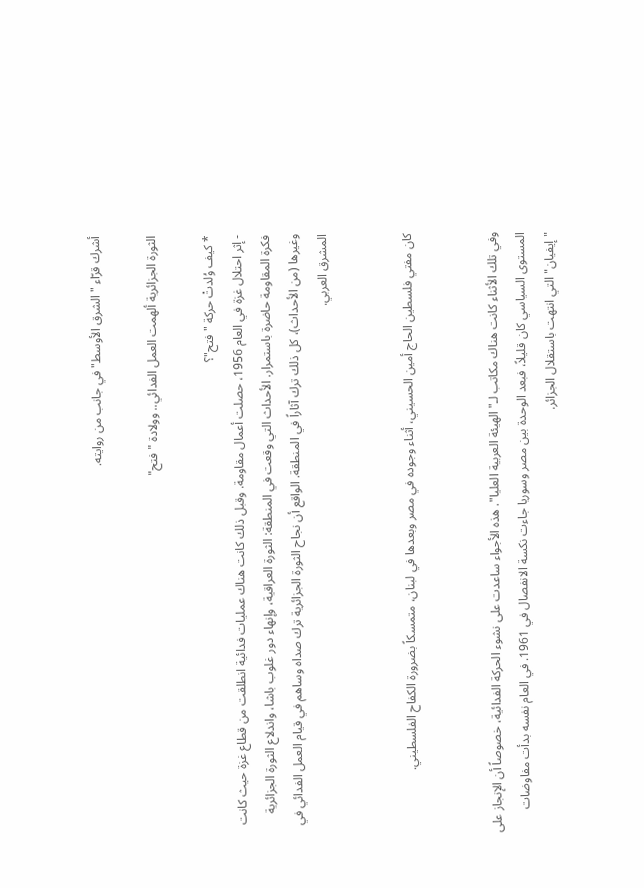أشرك قرّاء "الشرق الأوسط" في جانب من روايته.

الثورة الجزائرية ألهمت العمل الفدائي.. وولادة "فتح"

* كيف وُلدتْ حركة "فتح"؟
- إثر احتلال غزة في العام 1956، حصلت أعمال مقاومة. وقبل ذلك كانت هناك عمليات فدائية انطلقت من قطاع غزة حيث كانت فكرة المقاومة حاضرة باستمرار. الأحداث التي وقعت في المنطقة: الثورة العراقية، وإنهاء دور غلوب باشا، واندلاع الثورة الجزائرية وغيرها (من الأحداث)، كل ذلك ترك آثاراً في المنطقة. الواقع أن نجاح الثورة الجزائرية ترك صداه وساهم في قيام العمل الفدائي في المشرق العربي.


كان مفتي فلسطين الحاج أمين الحسيني، أثناء وجوده في مصر وبعدها في لبنان، متمسكاً بضرورة الكفاح الفلسطيني.


وفي تلك الأثناء كانت هناك مكاتب لـ"الهيئة العربية العليا". هذه الأجواء ساعدت على نشوء الحركة الفدائية، خصوصاً أن الإنجاز على المستوى السياسي كان قليلاً، فبعد الوحدة بين مصر وسوريا جاءت نكسة الانفصال في 1961. في العام نفسه بدأت مفاوضات "إيفيان" التي انتهت باستقلال الجزائر.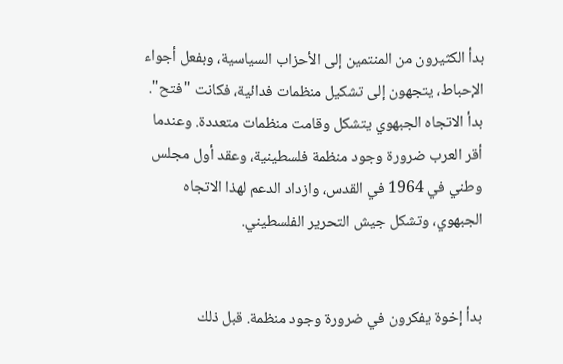بدأ الكثيرون من المنتمين إلى الأحزاب السياسية، وبفعل أجواء الإحباط، يتجهون إلى تشكيل منظمات فدائية، فكانت "فتح". بدأ الاتجاه الجبهوي يتشكل وقامت منظمات متعددة. وعندما أقر العرب ضرورة وجود منظمة فلسطينية، وعقد أول مجلس وطني في 1964 في القدس، وازداد الدعم لهذا الاتجاه الجبهوي، وتشكل جيش التحرير الفلسطيني.


بدأ إخوة يفكرون في ضرورة وجود منظمة. قبل ذلك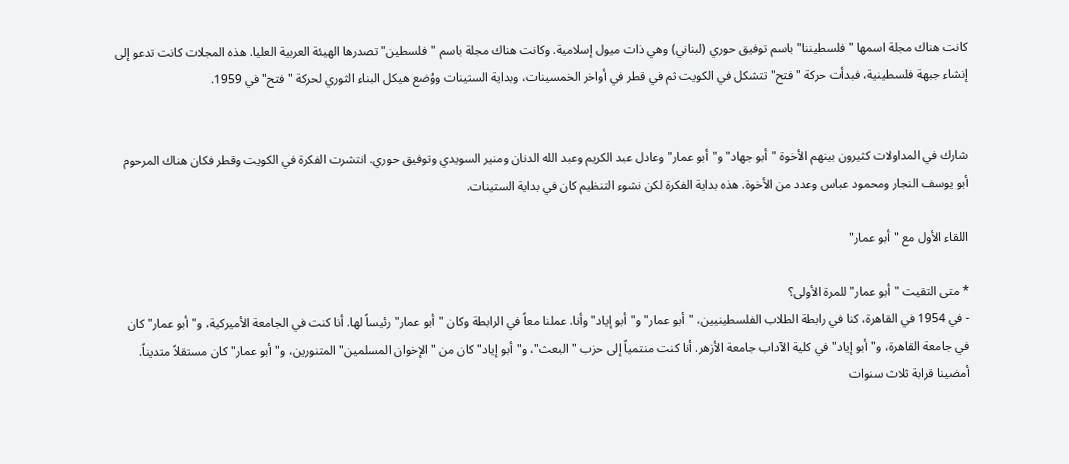كانت هناك مجلة اسمها "فلسطيننا" باسم توفيق حوري (لبناني) وهي ذات ميول إسلامية. وكانت هناك مجلة باسم "فلسطين" تصدرها الهيئة العربية العليا. هذه المجلات كانت تدعو إلى إنشاء جبهة فلسطينية، فبدأت حركة "فتح" تتشكل في الكويت ثم في قطر في أواخر الخمسينات، وبداية الستينات ووُضع هيكل البناء الثوري لحركة "فتح" في 1959.


شارك في المداولات كثيرون بينهم الأخوة "أبو جهاد" و"أبو عمار" وعادل عبد الكريم وعبد الله الدنان ومنير السويدي وتوفيق حوري. انتشرت الفكرة في الكويت وقطر فكان هناك المرحوم أبو يوسف النجار ومحمود عباس وعدد من الأخوة. هذه بداية الفكرة لكن نشوء التنظيم كان في بداية الستينات.

اللقاء الأول مع "أبو عمار"

* متى التقيت "أبو عمار" للمرة الأولى؟
- في 1954 في القاهرة، كنا في رابطة الطلاب الفلسطينيين، "أبو عمار" و"أبو إياد" وأنا. عملنا معاً في الرابطة وكان "أبو عمار" رئيساً لها. أنا كنت في الجامعة الأميركية، و"أبو عمار" كان في جامعة القاهرة، و"أبو إياد" في كلية الآداب جامعة الأزهر. أنا كنت منتمياً إلى حزب "البعث"، و"أبو إياد" كان من "الإخوان المسلمين" المتنورين، و"أبو عمار" كان مستقلاً متديناً. أمضينا قرابة ثلاث سنوات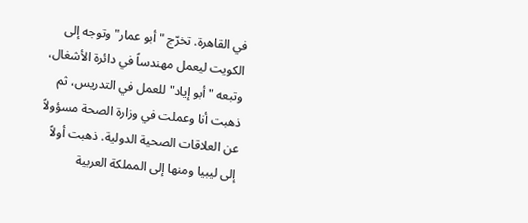في القاهرة. تخرّج "أبو عمار" وتوجه إلى الكويت ليعمل مهندساً في دائرة الأشغال، وتبعه "أبو إياد" للعمل في التدريس، ثم ذهبت أنا وعملت في وزارة الصحة مسؤولاً عن العلاقات الصحية الدولية. ذهبت أولاً إلى ليبيا ومنها إلى المملكة العربية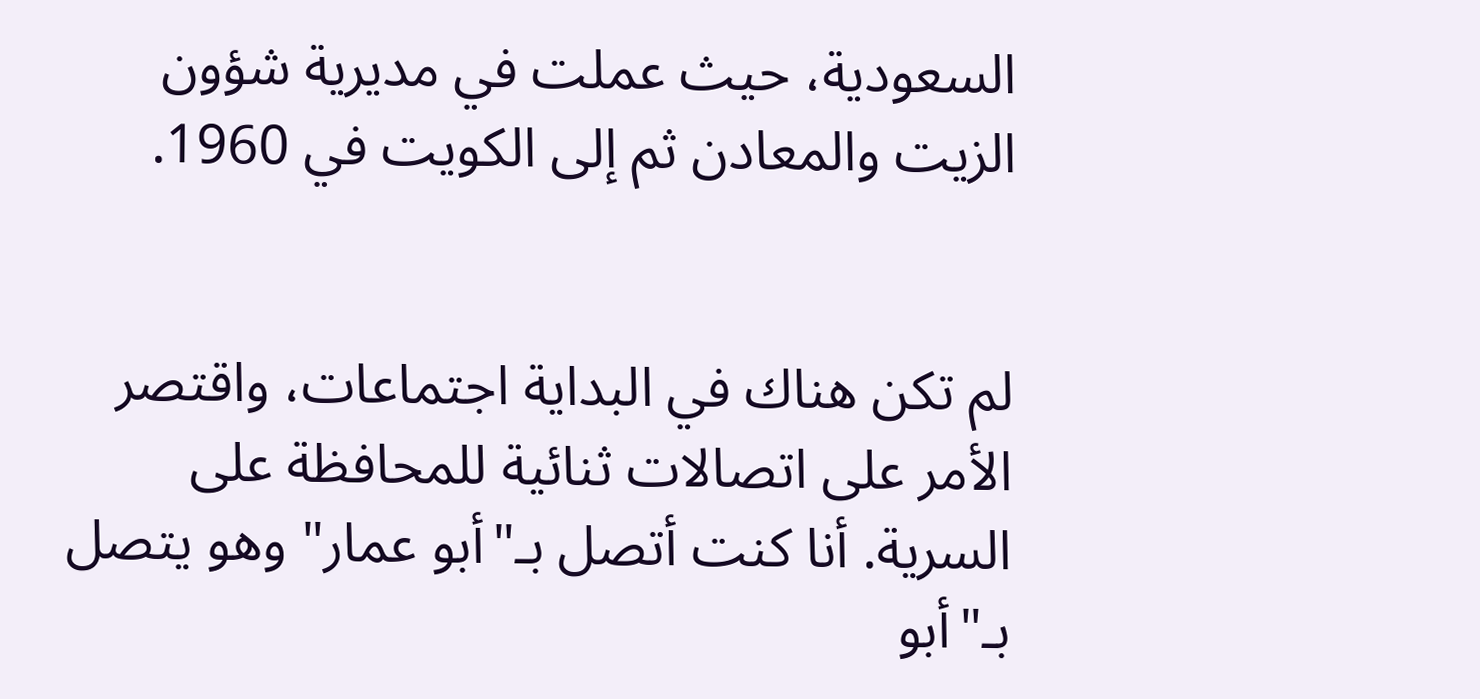السعودية، حيث عملت في مديرية شؤون الزيت والمعادن ثم إلى الكويت في 1960.


لم تكن هناك في البداية اجتماعات، واقتصر الأمر على اتصالات ثنائية للمحافظة على السرية. أنا كنت أتصل بـ"أبو عمار" وهو يتصل بـ"أبو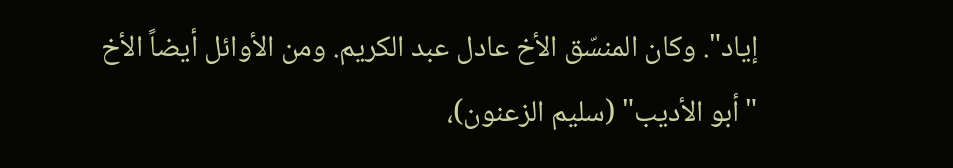إياد". وكان المنسّق الأخ عادل عبد الكريم. ومن الأوائل أيضاً الأخ "أبو الأديب" (سليم الزعنون)،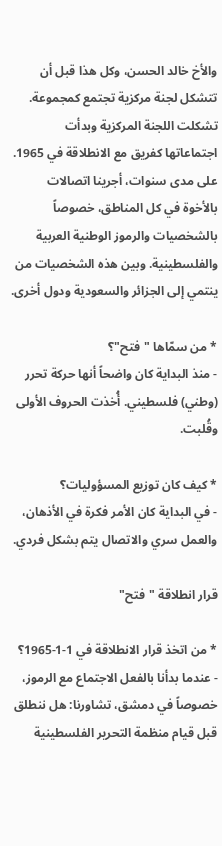والأخ خالد الحسن، وكل هذا قبل أن تتشكل لجنة مركزية تجتمع كمجموعة. تشكلت اللجنة المركزية وبدأت اجتماعاتها كفريق مع الانطلاقة في 1965. على مدى سنوات، أجرينا اتصالات بالأخوة في كل المناطق، خصوصاً بالشخصيات والرموز الوطنية العربية والفلسطينية. وبين هذه الشخصيات من ينتمي إلى الجزائر والسعودية ودول أخرى.

* من سمّاها "فتح"؟
- منذ البداية كان واضحاً أنها حركة تحرر (وطني) فلسطيني. أُخذت الحروف الأولى وقُلبت.

* كيف كان توزيع المسؤوليات؟
- في البداية كان الأمر فكرة في الأذهان، والعمل سري والاتصال يتم بشكل فردي.

قرار انطلاقة "فتح"

* من اتخذ قرار الانطلاقة في 1-1-1965؟
- عندما بدأنا بالفعل الاجتماع مع الرموز، خصوصاً في دمشق، تشاورنا: هل ننطلق قبل قيام منظمة التحرير الفلسطينية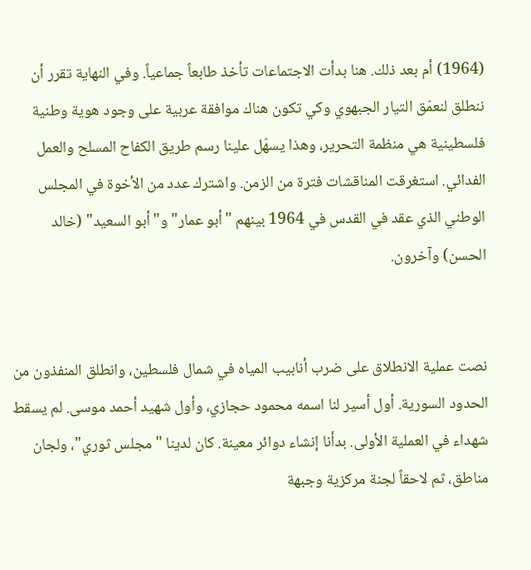(1964) أم بعد ذلك. هنا بدأت الاجتماعات تأخذ طابعاً جماعياً. وفي النهاية تقرر أن ننطلق لنعمّق التيار الجبهوي وكي تكون هناك موافقة عربية على وجود هوية وطنية فلسطينية هي منظمة التحرير، وهذا يسهّل علينا رسم طريق الكفاح المسلح والعمل الفدائي. استغرقت المناقشات فترة من الزمن. واشترك عدد من الأخوة في المجلس الوطني الذي عقد في القدس في 1964 بينهم "أبو عمار" و"أبو السعيد" (خالد الحسن) وآخرون.


نصت عملية الانطلاق على ضرب أنابيب المياه في شمال فلسطين، وانطلق المنفذون من الحدود السورية. أول أسير لنا اسمه محمود حجازي، وأول شهيد أحمد موسى. لم يسقط شهداء في العملية الأولى. بدأنا إنشاء دوائر معينة. كان لدينا "مجلس ثوري"، ولجان مناطق، ثم لاحقاً لجنة مركزية وجبهة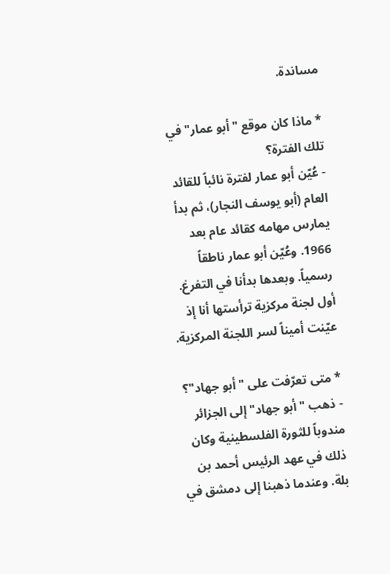مساندة.

* ماذا كان موقع "أبو عمار" في تلك الفترة؟
- عُيّن أبو عمار لفترة نائباً للقائد العام (أبو يوسف النجار)، ثم بدأ يمارس مهامه كقائد عام بعد 1966. وعُيّن أبو عمار ناطقاً رسمياً. وبعدها بدأنا في التفرغ. أول لجنة مركزية ترأستها أنا إذ عيّنت أميناً لسر اللجنة المركزية.

* متى تعرّفت على "أبو جهاد"؟
- ذهب "أبو جهاد" إلى الجزائر مندوباً للثورة الفلسطينية وكان ذلك في عهد الرئيس أحمد بن بلة. وعندما ذهبنا إلى دمشق في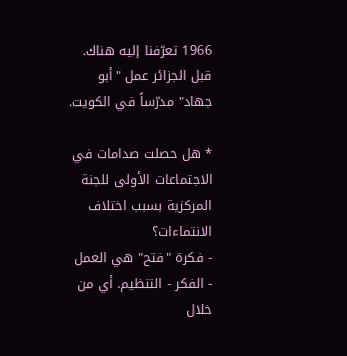1966 تعرّفنا إليه هناك. قبل الجزائر عمل "أبو جهاد" مدرّساً في الكويت.

* هل حصلت صدامات في الاجتماعات الأولى للجنة المركزية بسبب اختلاف الانتماءات؟
- فكرة "فتح" هي العمل - الفكر - التنظيم. أي من خلال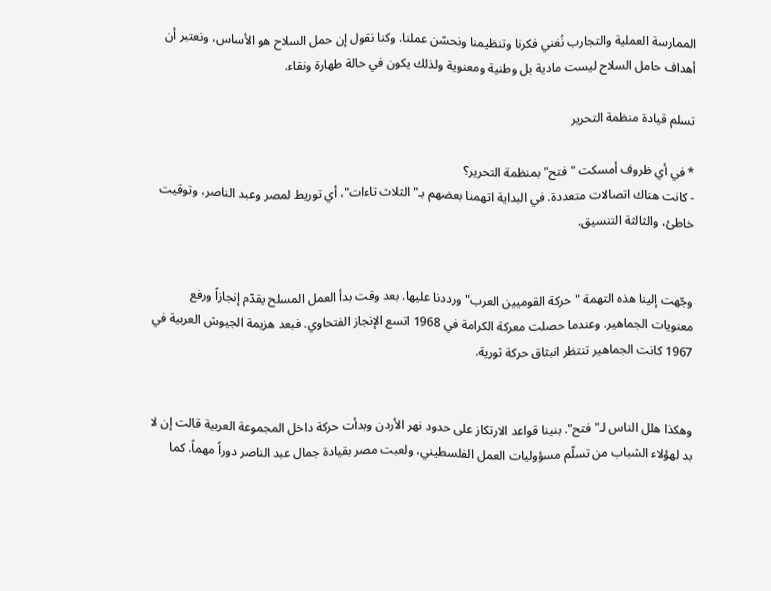الممارسة العملية والتجارب نُغني فكرنا وتنظيمنا ونحسّن عملنا. وكنا نقول إن حمل السلاح هو الأساس، ونعتبر أن أهداف حامل السلاح ليست مادية بل وطنية ومعنوية ولذلك يكون في حالة طهارة ونقاء.

تسلم قيادة منظمة التحرير

* في أي ظروف أمسكت "فتح" بمنظمة التحرير؟
- كانت هناك اتصالات متعددة. في البداية اتهمنا بعضهم بـ"الثلاث تاءات"، أي توريط لمصر وعبد الناصر، وتوقيت خاطئ، والثالثة التنسيق.


وجّهت إلينا هذه التهمة "حركة القوميين العرب" ورددنا عليها. بعد وقت بدأ العمل المسلح يقدّم إنجازاً ورفع معنويات الجماهير. وعندما حصلت معركة الكرامة في 1968 اتسع الإنجاز الفتحاوي. فبعد هزيمة الجيوش العربية في 1967 كانت الجماهير تنتظر انبثاق حركة ثورية.


وهكذا هلل الناس لـ"فتح". بنينا قواعد الارتكاز على حدود نهر الأردن وبدأت حركة داخل المجموعة العربية قالت إن لا بد لهؤلاء الشباب من تسلّم مسؤوليات العمل الفلسطيني، ولعبت مصر بقيادة جمال عبد الناصر دوراً مهماً. كما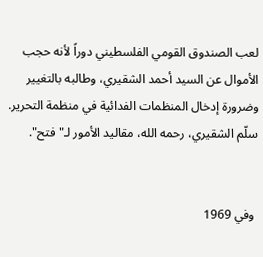لعب الصندوق القومي الفلسطيني دوراً لأنه حجب الأموال عن السيد أحمد الشقيري، وطالبه بالتغيير وضرورة إدخال المنظمات الفدائية في منظمة التحرير. سلّم الشقيري، رحمه الله، مقاليد الأمور لـ"فتح".


 وفي 1969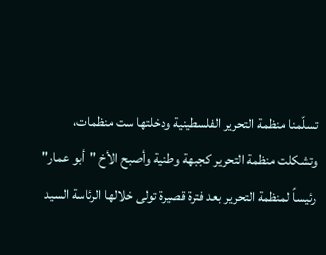تسلّمنا منظمة التحرير الفلسطينية ودخلتها ست منظمات، وتشكلت منظمة التحرير كجبهة وطنية وأصبح الأخ "أبو عمار" رئيساً لمنظمة التحرير بعد فترة قصيرة تولى خلالها الرئاسة السيد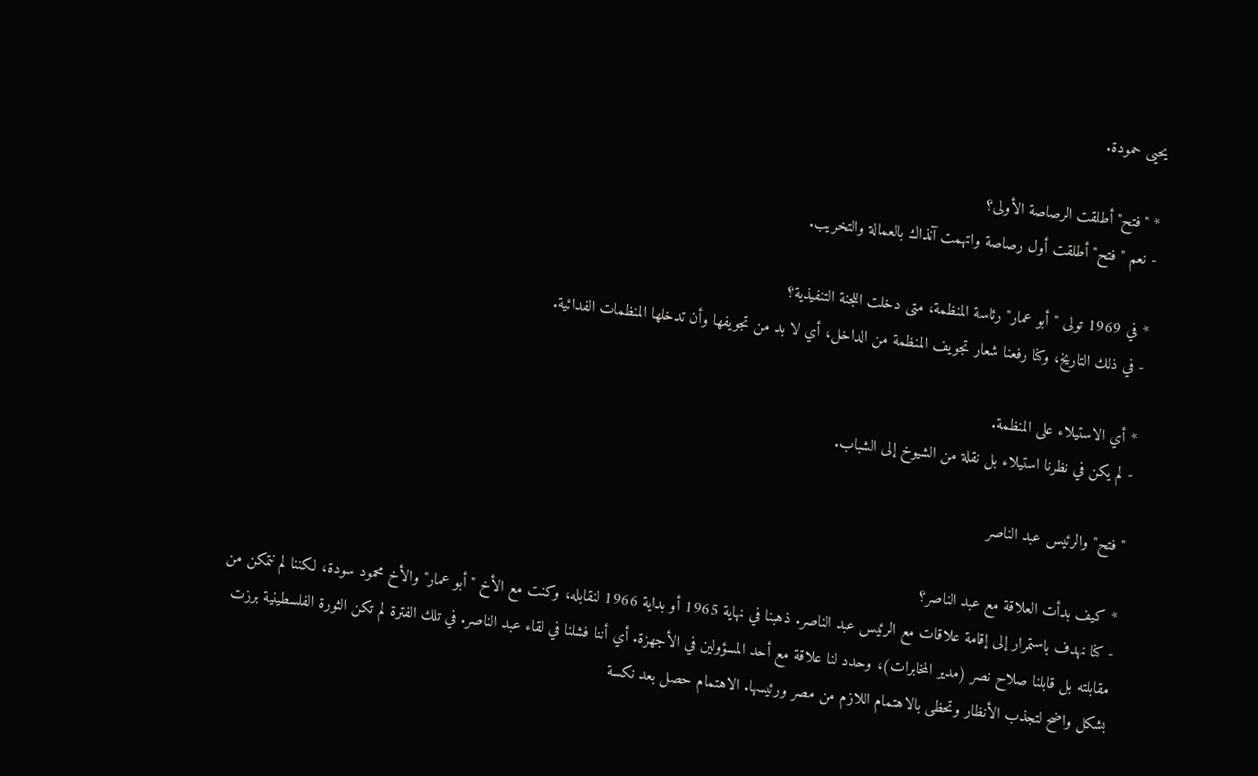يحيى حمودة.

* "فتح" أطلقت الرصاصة الأولى؟
- نعم "فتح" أطلقت أول رصاصة واتهمت آنذاك بالعمالة والتخريب.

* في 1969 تولى "أبو عمار" رئاسة المنظمة، متى دخلت اللجنة التنفيذية؟
- في ذلك التاريخ، وكنا رفعنا شعار تجويف المنظمة من الداخل، أي لا بد من تجويفها وأن تدخلها المنظمات الفدائية.

* أي الاستيلاء على المنظمة.
- لم يكن في نظرنا استيلاء بل نقلة من الشيوخ إلى الشباب.

"فتح" والرئيس عبد الناصر

* كيف بدأت العلاقة مع عبد الناصر؟
- كنا نهدف باستمرار إلى إقامة علاقات مع الرئيس عبد الناصر. ذهبنا في نهاية 1965 أو بداية 1966 لنقابله، وكنت مع الأخ "أبو عمار" والأخ محمود سودة، لكننا لم نتمكن من مقابلته بل قابلنا صلاح نصر (مدير المخابرات)، وحدد لنا علاقة مع أحد المسؤولين في الأجهزة. أي أننا فشلنا في لقاء عبد الناصر. في تلك الفترة لم تكن الثورة الفلسطينية برزت بشكل واضح لتجذب الأنظار وتحظى بالاهتمام اللازم من مصر ورئيسها. الاهتمام حصل بعد نكسة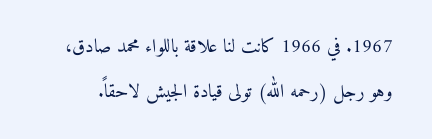1967. في 1966 كانت لنا علاقة باللواء محمد صادق، وهو رجل (رحمه الله) تولى قيادة الجيش لاحقاً.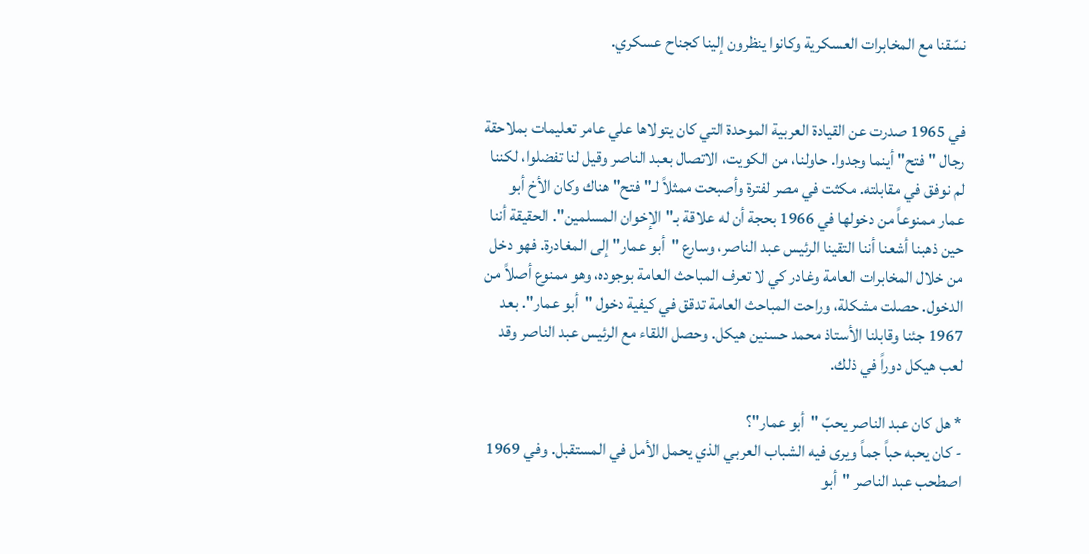نسّقنا مع المخابرات العسكرية وكانوا ينظرون إلينا كجناح عسكري.


في 1965 صدرت عن القيادة العربية الموحدة التي كان يتولاها علي عامر تعليمات بملاحقة رجال "فتح" أينما وجدوا. حاولنا، من الكويت، الاتصال بعبد الناصر وقيل لنا تفضلوا، لكننا لم نوفق في مقابلته. مكثت في مصر لفترة وأصبحت ممثلاً لـ"فتح" هناك وكان الأخ أبو عمار ممنوعاً من دخولها في 1966 بحجة أن له علاقة بـ"الإخوان المسلمين". الحقيقة أننا حين ذهبنا أشعنا أننا التقينا الرئيس عبد الناصر، وسارع "أبو عمار" إلى المغادرة. فهو دخل من خلال المخابرات العامة وغادر كي لا تعرف المباحث العامة بوجوده، وهو ممنوع أصلاً من الدخول. حصلت مشكلة، وراحت المباحث العامة تدقق في كيفية دخول "أبو عمار". بعد 1967 جئنا وقابلنا الأستاذ محمد حسنين هيكل. وحصل اللقاء مع الرئيس عبد الناصر وقد لعب هيكل دوراً في ذلك.

* هل كان عبد الناصر يحبّ "أبو عمار"؟
- كان يحبه حباً جماً ويرى فيه الشباب العربي الذي يحمل الأمل في المستقبل. وفي 1969 اصطحب عبد الناصر "أبو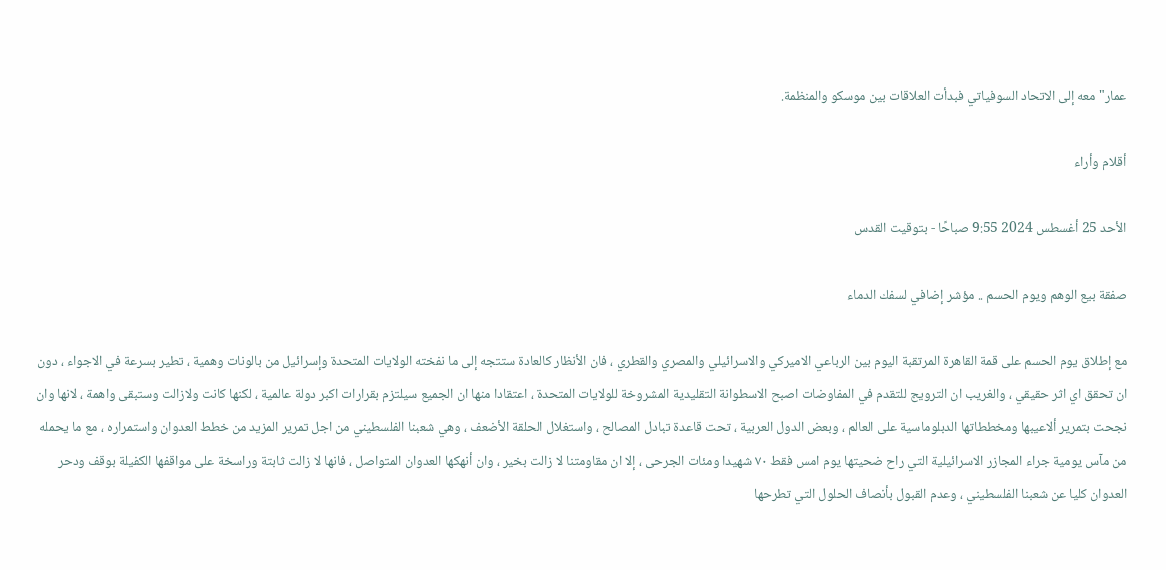عمار" معه إلى الاتحاد السوفياتي فبدأت العلاقات بين موسكو والمنظمة.

أقلام وأراء

الأحد 25 أغسطس 2024 9:55 صباحًا - بتوقيت القدس

صفقة بيع الوهم ويوم الحسم .. مؤشر إضافي لسفك الدماء

مع إطلاق يوم الحسم على قمة القاهرة المرتقبة اليوم بين الرباعي الاميركي والاسرائيلي والمصري والقطري ، فان الأنظار كالعادة ستتجه إلى ما نفخته الولايات المتحدة وإسرائيل من بالونات وهمية ، تطير بسرعة في الاجواء ، دون ان تحقق اي اثر حقيقي ، والغريب ان الترويج للتقدم في المفاوضات اصبح الاسطوانة التقليدية المشروخة للولايات المتحدة ، اعتقادا منها ان الجميع سيلتزم بقرارات اكبر دولة عالمية ، لكنها كانت ولازالت وستبقى واهمة ، لانها وان نجحت بتمرير ألاعيبها ومخططاتها الدبلوماسية على العالم ، وبعض الدول العربية ، تحت قاعدة تبادل المصالح ، واستغلال الحلقة الأضعف ، وهي شعبنا الفلسطيني من اجل تمرير المزيد من خطط العدوان واستمراره ، مع ما يحمله من مآس يومية جراء المجازر الاسرائيلية التي راح ضحيتها يوم امس فقط ٧٠ شهيدا ومئات الجرحى ، إلا ان مقاومتنا لا زالت بخير ، وان أنهكها العدوان المتواصل ، فانها لا زالت ثابتة وراسخة على مواقفها الكفيلة بوقف ودحر العدوان كليا عن شعبنا الفلسطيني ، وعدم القبول بأنصاف الحلول التي تطرحها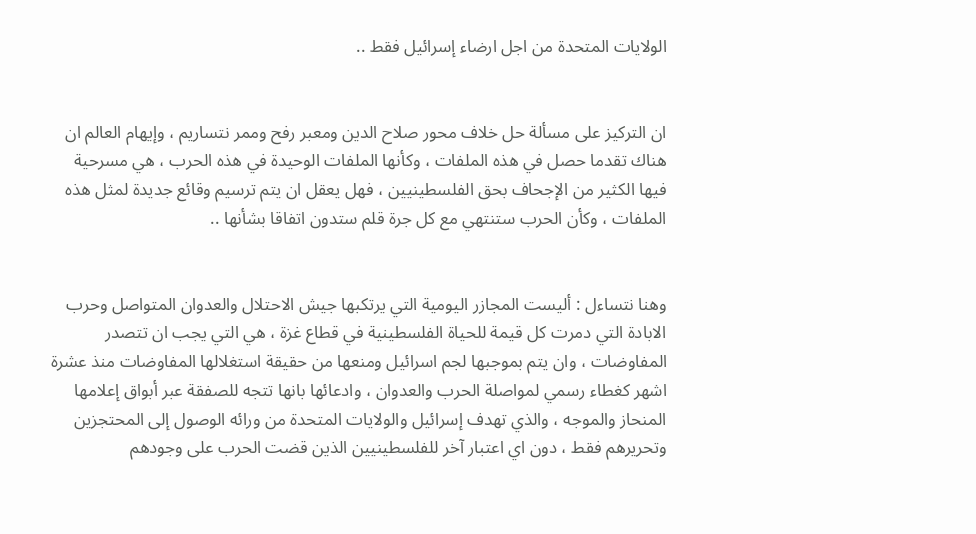الولايات المتحدة من اجل ارضاء إسرائيل فقط ..


ان التركيز على مسألة حل خلاف محور صلاح الدين ومعبر رفح وممر نتساريم ، وإيهام العالم ان هناك تقدما حصل في هذه الملفات ، وكأنها الملفات الوحيدة في هذه الحرب ، هي مسرحية فيها الكثير من الإجحاف بحق الفلسطينيين ، فهل يعقل ان يتم ترسيم وقائع جديدة لمثل هذه الملفات ، وكأن الحرب ستنتهي مع كل جرة قلم ستدون اتفاقا بشأنها ..


وهنا نتساءل : أليست المجازر اليومية التي يرتكبها جيش الاحتلال والعدوان المتواصل وحرب الابادة التي دمرت كل قيمة للحياة الفلسطينية في قطاع غزة ، هي التي يجب ان تتصدر المفاوضات ، وان يتم بموجبها لجم اسرائيل ومنعها من حقيقة استغلالها المفاوضات منذ عشرة اشهر كغطاء رسمي لمواصلة الحرب والعدوان ، وادعائها بانها تتجه للصفقة عبر أبواق إعلامها المنحاز والموجه ، والذي تهدف إسرائيل والولايات المتحدة من ورائه الوصول إلى المحتجزين وتحريرهم فقط ، دون اي اعتبار آخر للفلسطينيين الذين قضت الحرب على وجودهم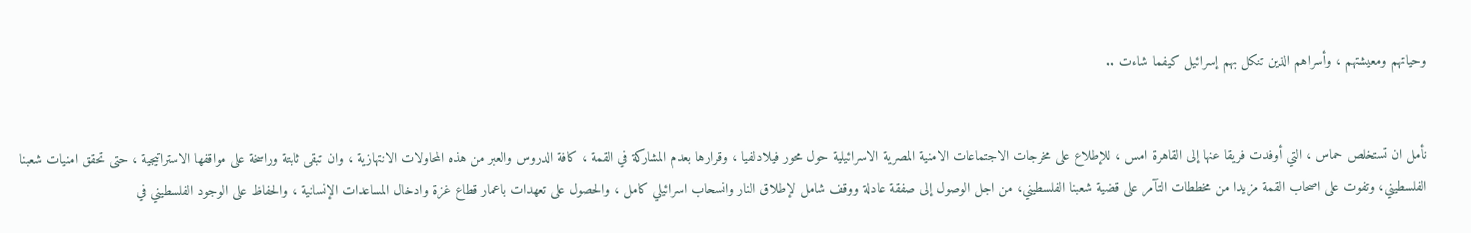وحياتهم ومعيشتهم ، وأسراهم الذين تنكل بهم إسرائيل كيفما شاءت ..


نأمل ان تستخلص حماس ، التي أوفدت فريقا عنها إلى القاهرة امس ، للإطلاع على مخرجات الاجتماعات الامنية المصرية الاسرائيلية حول محور فيلادلفيا ، وقرارها بعدم المشاركة في القمة ، كافة الدروس والعبر من هذه المحاولات الانتهازية ، وان تبقى ثابتة وراسخة على مواقفها الاستراتيجية ، حتى تحقق امنيات شعبنا الفلسطيني، وتفوت على اصحاب القمة مزيدا من مخططات التآمر على قضية شعبنا الفلسطيني، من اجل الوصول إلى صفقة عادلة ووقف شامل لإطلاق النار وانسحاب اسرائيلي كامل ، والحصول على تعهدات باعمار قطاع غزة وادخال المساعدات الإنسانية ، والحفاظ على الوجود الفلسطيني في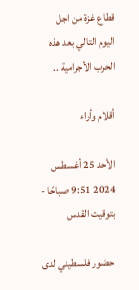قطاع غزة من اجل اليوم التالي بعد هذه الحرب الأجرامية ..

أقلام وأراء

الأحد 25 أغسطس 2024 9:51 صباحًا - بتوقيت القدس

حضور فلسطيني لدى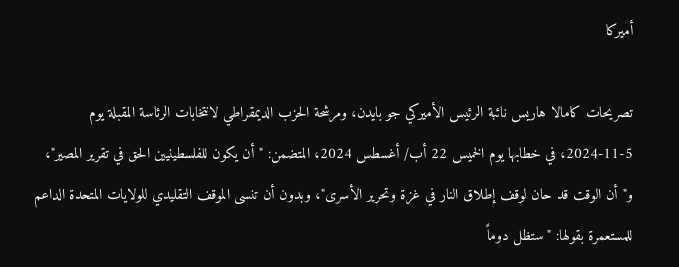أميركا

تصريحات كامالا هاريس نائبة الرئيس الأميركي جو بايدن، ومرشحة الحزب الديمقراطي لانتخابات الرئاسة المقبلة يوم 5-11-2024، في خطابها يوم الخميس 22 أب/ أغسطس 2024، المتضمن: "أن يكون للفلسطينيين الحق في تقرير المصير"، و"أن الوقت قد حان لوقف إطلاق النار في غزة وتحرير الأسرى"، وبدون أن تنسى الموقف التقليدي للولايات المتحدة الداعم للمستعمرة بقولها: "ستظل دوماً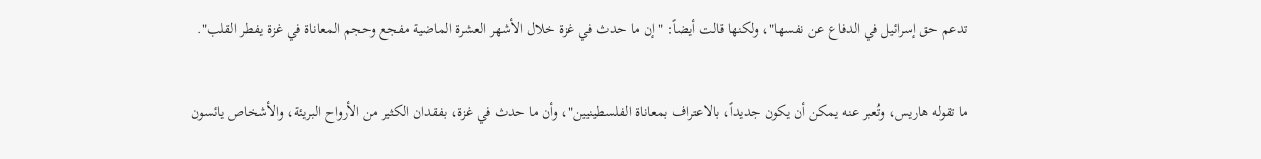تدعم حق إسرائيل في الدفاع عن نفسها"، ولكنها قالت أيضاً: "إن ما حدث في غزة خلال الأشهر العشرة الماضية مفجع وحجم المعاناة في غزة يفطر القلب".


ما تقوله هاريس، وتُعبر عنه يمكن أن يكون جديداً، بالاعتراف بمعاناة الفلسطينيين"، وأن ما حدث في غزة، بفقدان الكثير من الأرواح البريئة، والأشخاص يائسون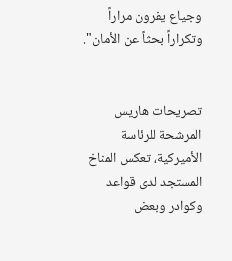وجياع يفرون مراراً وتكراراً بحثاً عن الأمان".


تصريحات هاريس المرشحة للرئاسة الأميركية، تعكس المناخ المستجد لدى قواعد وكوادر وبعض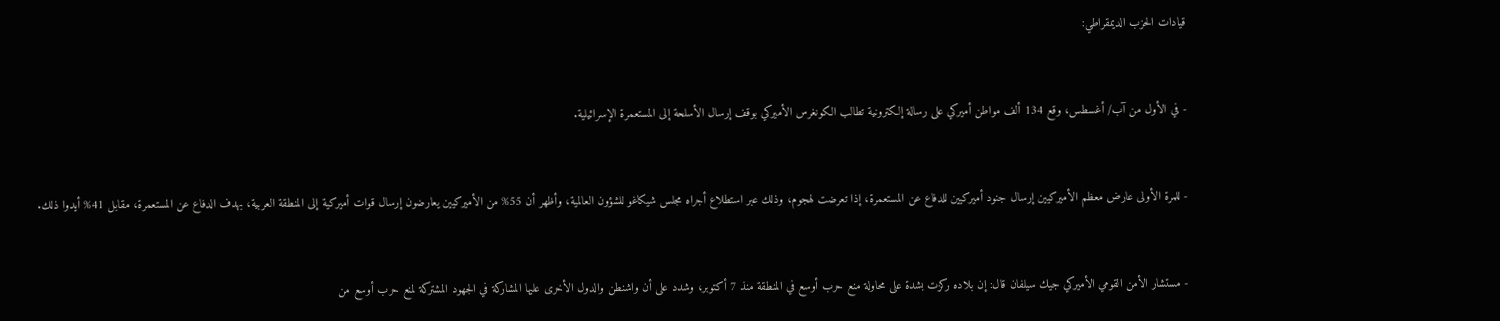قيادات الحزب الديمقراطي:


- في الأول من آب/ أغسطس، وقع 134 ألف مواطن أميركي على رسالة إلكترونية تطالب الكونغرس الأميركي بوقف إرسال الأسلحة إلى المستعمرة الإسرائيلية.


- للمرة الأولى عارض معظم الأميركيين إرسال جنود أميركيين للدفاع عن المستعمرة، إذا تعرضت لهجوم، وذلك عبر استطلاع أجراه مجلس شيكاغو للشؤون العالمية، وأظهر أن 55% من الأميركيين يعارضون إرسال قوات أميركية إلى المنطقة العربية، بهدف الدفاع عن المستعمرة، مقابل 41% أيدوا ذلك.


- مستشار الأمن القومي الأميركي جيك سيلفان قال: إن بلاده ركزت بشدة على محاولة منع حرب أوسع في المنطقة منذ 7 أكتوبر، وشدد على أن واشنطن والدول الأخرى عليها المشاركة في الجهود المشتركة لمنع حرب أوسع من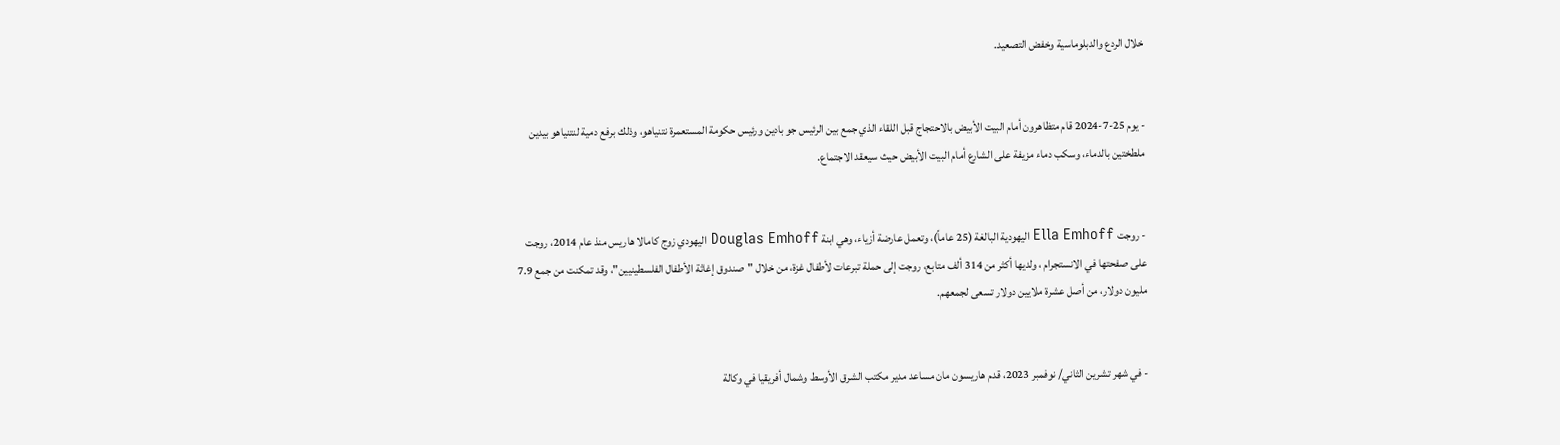خلال الردع والدبلوماسية وخفض التصعيد.


- يوم 25-7-2024 قام متظاهرون أمام البيت الأبيض بالاحتجاج قبل اللقاء الذي جمع بين الرئيس جو بادين ورئيس حكومة المستعمرة نتنياهو، وذلك برفع دمية لنتنياهو بيدين ملطختين بالدماء، وسكب دماء مزيفة على الشارع أمام البيت الأبيض حيث سيعقد الاجتماع.


- روجت Ella Emhoff اليهودية البالغة (25 عاماً)، وتعمل عارضة أزياء، وهي ابنة Douglas Emhoff اليهودي زوج كامالا هاريس منذ عام 2014، روجت على صفحتها في الانستجرام ، ولديها أكثر من 314 ألف متابع، روجت إلى حملة تبرعات لأطفال غزة، من خلال "صندوق إغاثة الأطفال الفلسطينيين"، وقد تمكنت من جمع 7.9 مليون دولار، من أصل عشرة ملايين دولار تسعى لجمعهم.


- في شهر تشرين الثاني/ نوفمبر 2023، قدم هاريسون مان مساعد مدير مكتب الشرق الأوسط وشمال أفريقيا في وكالة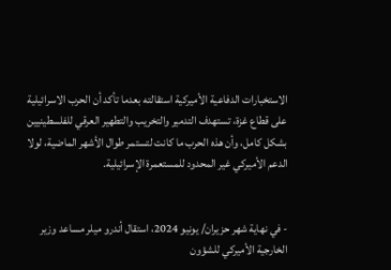الاستخبارات الدفاعية الأميركية استقالته بعدما تأكد أن الحرب الاسرائيلية على قطاع غزة، تستهدف التدمير والتخريب والتطهير العرقي للفلسطينيين بشكل كامل، وأن هذه الحرب ما كانت لتستمر طوال الأشهر الماضية، لولا الدعم الأميركي غير المحدود للمستعمرة الإسرائيلية.


- في نهاية شهر حزيران/ يونيو 2024، استقال أندرو ميلر مساعد وزير الخارجية الأميركي للشؤون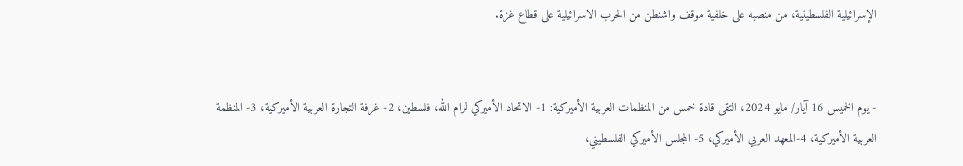الإسرائيلية الفلسطينية، من منصبه على خلفية موقف واشنطن من الحرب الاسرائيلية على قطاع غزة.


- يوم الخميس 16 آيار/ مايو 2024، التقى قادة خمس من المنظمات العربية الأميركية: 1- الاتحاد الأميركي لرام الله، فلسطين، 2- غرفة التجارة العربية الأميركية، 3- المنظمة العربية الأميركية، 4-المعهد العربي الأميركي، 5- المجلس الأميركي الفلسطيني،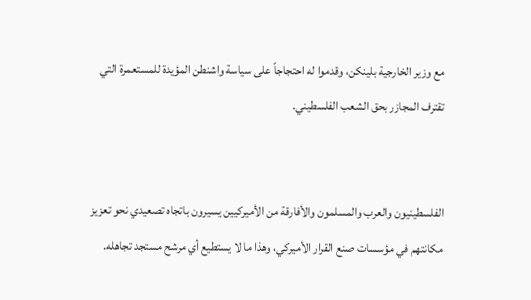مع وزير الخارجية بلينكن، وقدموا له احتجاجاً على سياسة واشنطن المؤيدة للمستعمرة التي تقترف المجازر بحق الشعب الفلسطيني.


الفلسطينيون والعرب والمسلمون والأفارقة من الأميركيين يسيرون باتجاه تصعيدي نحو تعزيز مكانتهم في مؤسسات صنع القرار الأميركي، وهذا ما لا يستطيع أي مرشح مستجد تجاهله.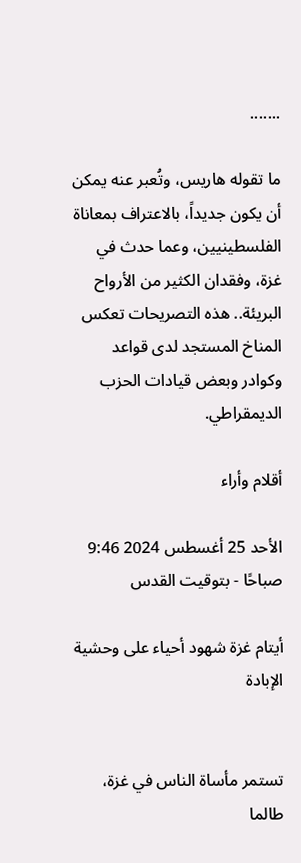.......

ما تقوله هاريس، وتُعبر عنه يمكن أن يكون جديداً، بالاعتراف بمعاناة الفلسطينيين، وعما حدث في غزة، وفقدان الكثير من الأرواح البريئة.. هذه التصريحات تعكس المناخ المستجد لدى قواعد وكوادر وبعض قيادات الحزب الديمقراطي.

أقلام وأراء

الأحد 25 أغسطس 2024 9:46 صباحًا - بتوقيت القدس

أيتام غزة شهود أحياء على وحشية الإبادة


تستمر مأساة الناس في غزة، طالما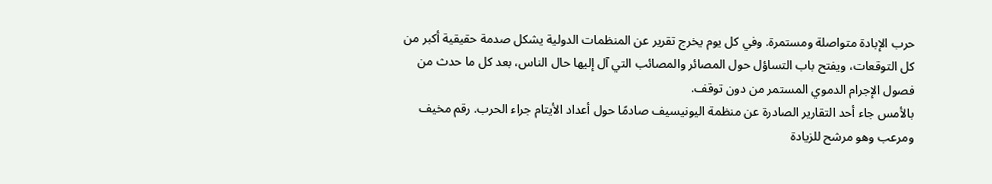حرب الإبادة متواصلة ومستمرة. وفي كل يوم يخرج تقرير عن المنظمات الدولية يشكل صدمة حقيقية أكبر من كل التوقعات، ويفتح باب التساؤل حول المصائر والمصائب التي آل إليها حال الناس، بعد كل ما حدث من فصول الإجرام الدموي المستمر من دون توقف.
بالأمس جاء أحد التقارير الصادرة عن منظمة اليونيسيف صادمًا حول أعداد الأيتام جراء الحرب. رقم مخيف ومرعب وهو مرشح للزيادة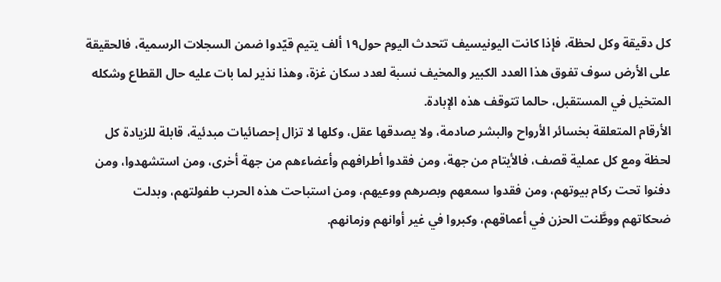كل دقيقة وكل لحظة، فإذا كانت اليونيسيف تتحدث اليوم حول١٩ ألف يتيم قيّدوا ضمن السجلات الرسمية، فالحقيقة على الأرض سوف تفوق هذا العدد الكبير والمخيف نسبة لعدد سكان غزة، وهذا نذير لما بات عليه حال القطاع وشكله المتخيل في المستقبل، حالما تتوقف هذه الإبادة.
الأرقام المتعلقة بخسائر الأرواح والبشر صادمة، ولا يصدقها عقل، وكلها لا تزال إحصائيات مبدئية، قابلة للزيادة كل لحظة ومع كل عملية قصف، فالأيتام من جهة، ومن فقدوا أطرافهم وأعضاءهم من جهة أخرى، ومن استشهدوا، ومن دفنوا تحت ركام بيوتهم، ومن فقدوا سمعهم وبصرهم ووعيهم، ومن استباحت هذه الحرب طفولتهم، وبدلت ضحكاتهم ووطَّنت الحزن في أعماقهم، وكبروا في غير أوانهم وزمانهم.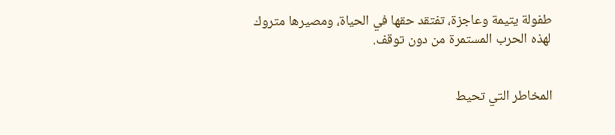طفولة يتيمة وعاجزة، تفتقد حقها في الحياة، ومصيرها متروك لهذه الحرب المستمرة من دون توقف.


المخاطر التي تحيط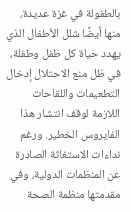بالطفولة في غزة عديدة، منها أيضًا شلل الأطفال الذي يهدد حياة كل طفل وطفلة، في ظل منع الاحتلال إدخال التطعيمات واللقاحات اللازمة لوقف انتشار هذا الفايروس الخطير. ورغم نداءات الاستغاثة الصادرة عن المنظمات الدولية، وفي مقدمتها منظمة الصحة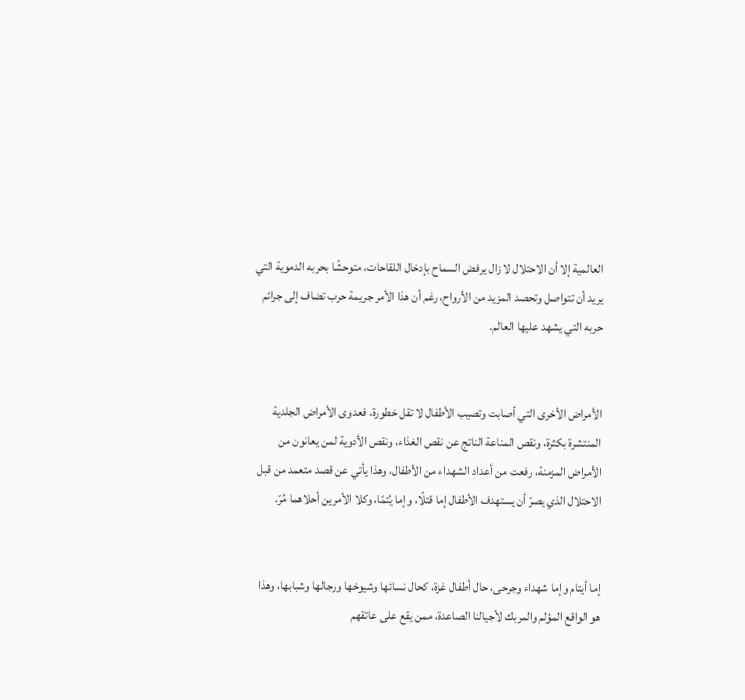العالمية إلا أن الاحتلال لا زال يرفض السماح بإدخال اللقاحات، متوحشًا بحربه الدموية التي يريد أن تتواصل وتحصد المزيد من الأرواح، رغم أن هذا الأمر جريمة حرب تضاف إلى جرائم حربه التي يشهد عليها العالم.


الأمراض الأخرى التي أصابت وتصيب الأطفال لا تقل خطورة، فعدوى الأمراض الجلدية المنتشرة بكثرة، ونقص المناعة الناتج عن نقص الغذاء، ونقص الأدوية لمن يعانون من الأمراض المزمنة، رفعت من أعداد الشهداء من الأطفال، وهذا يأتي عن قصد متعمد من قبل الاحتلال الذي يصرّ أن يستهدف الأطفال إما قتلًا، وإما يُتمًا، وكلا الأمرين أحلاهما مُرّ.


إما أيتام وإما شهداء وجرحى، حال أطفال غزة، كحال نسائها وشيوخها ورجالها وشبابها، وهذا هو الواقع المؤلم والمربك لأجيالنا الصاعدة، ممن يقع على عاتقهم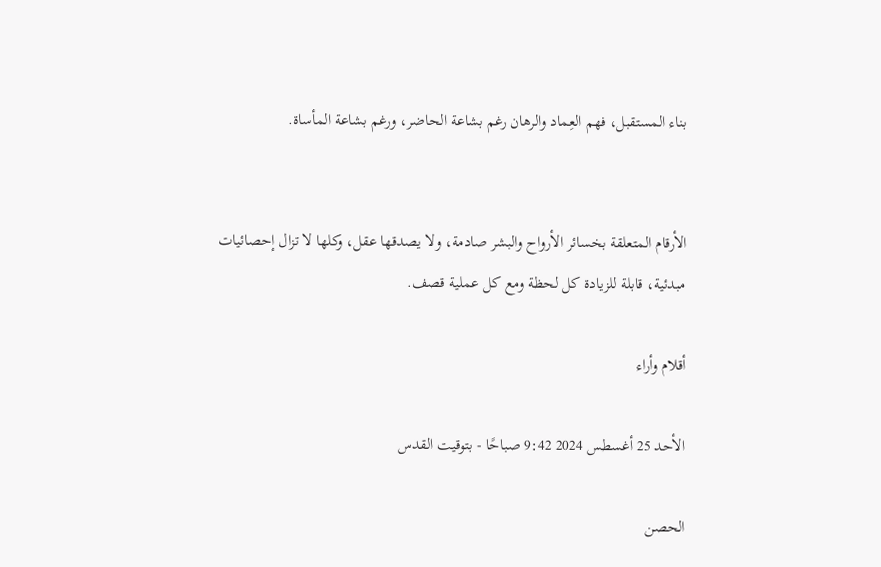بناء المستقبل، فهم العِماد والرهان رغم بشاعة الحاضر، ورغم بشاعة المأساة.


الأرقام المتعلقة بخسائر الأرواح والبشر صادمة، ولا يصدقها عقل، وكلها لا تزال إحصائيات مبدئية، قابلة للزيادة كل لحظة ومع كل عملية قصف.

أقلام وأراء

الأحد 25 أغسطس 2024 9:42 صباحًا - بتوقيت القدس

الحصن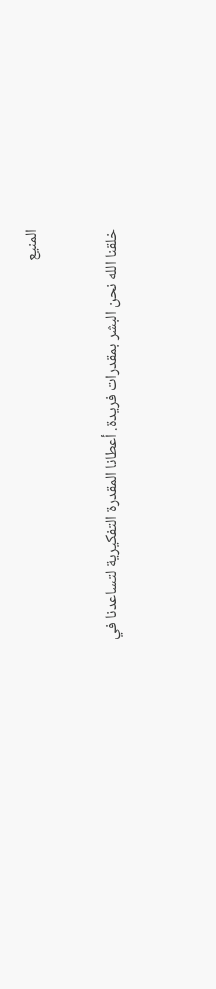المنيع

خلقنا الله نحن البشر بمقدرات فريدة. أعطانا المقدرة التفكيرية لتساعدنا في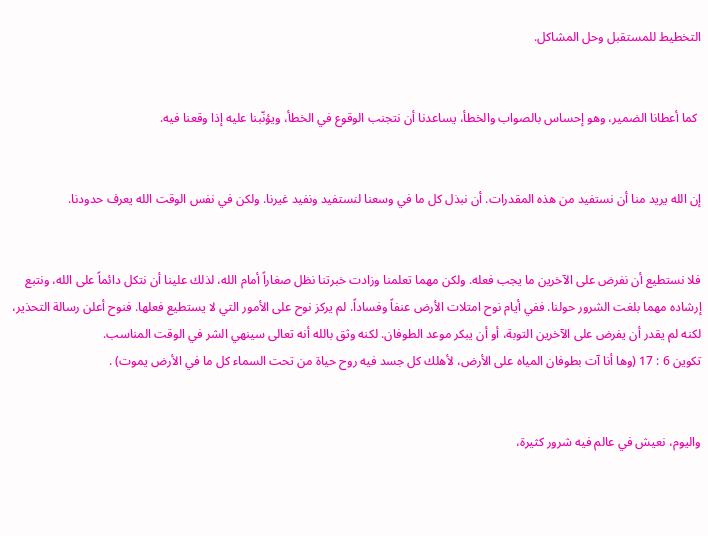التخطيط للمستقبل وحل المشاكل.


 كما أعطانا الضمير، وهو إحساس بالصواب والخطأ، يساعدنا أن نتجنب الوقوع في الخطأ، ويؤنّبنا عليه إذا وقعنا فيه.


إن الله يريد منا أن نستفيد من هذه المقدرات. أن نبذل كل ما في وسعنا لنستفيد ونفيد غيرنا. ولكن في نفس الوقت الله يعرف حدودنا.


فلا نستطيع أن نفرض على الآخرين ما يجب فعله. ولكن مهما تعلمنا وزادت خبرتنا نظل صغاراً أمام الله، لذلك علينا أن نتكل دائماً على الله، ونتبع إرشاده مهما بلغت الشرور حولنا. ففي أيام نوح امتلات الأرض عنفاً وفساداً. لم يركز نوح على الأمور التي لا يستطيع فعلها. فنوح أعلن رسالة التحذير، لكنه لم يقدر أن يفرض على الآخرين التوبة، أو أن يبكر موعد الطوفان. لكنه وثق بالله أنه تعالى سينهي الشر في الوقت المناسب.
تكوين 6 : 17 (وها أنا آت بطوفان المياه على الأرض، لأهلك كل جسد فيه روح حياة من تحت السماء كل ما في الأرض يموت) .


واليوم، نعيش في عالم فيه شرور كثيرة،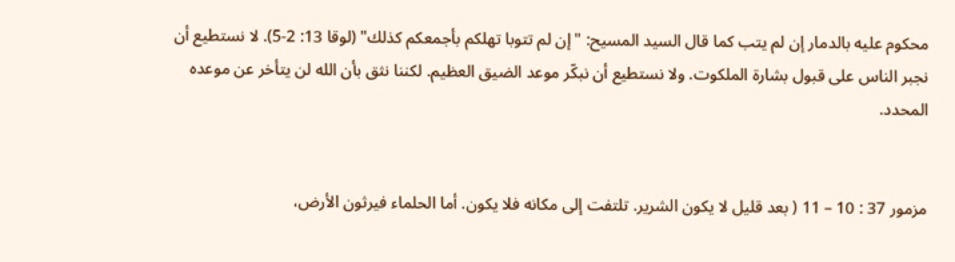محكوم عليه بالدمار إن لم يتب كما قال السيد المسيح: "إن لم تتوبا تهلكم بأجمعكم كذلك" (لوقا 13: 2-5). لا نستطيع أن نجبر الناس على قبول بشارة الملكوت. ولا نستطيع أن نبكّر موعد الضيق العظيم. لكننا نثق بأن الله لن يتأخر عن موعده المحدد.


مزمور 37 : 10 – 11 ( بعد قليل لا يكون الشرير. تلتفت إلى مكانه فلا يكون. أما الحلماء فيرثون الأرض،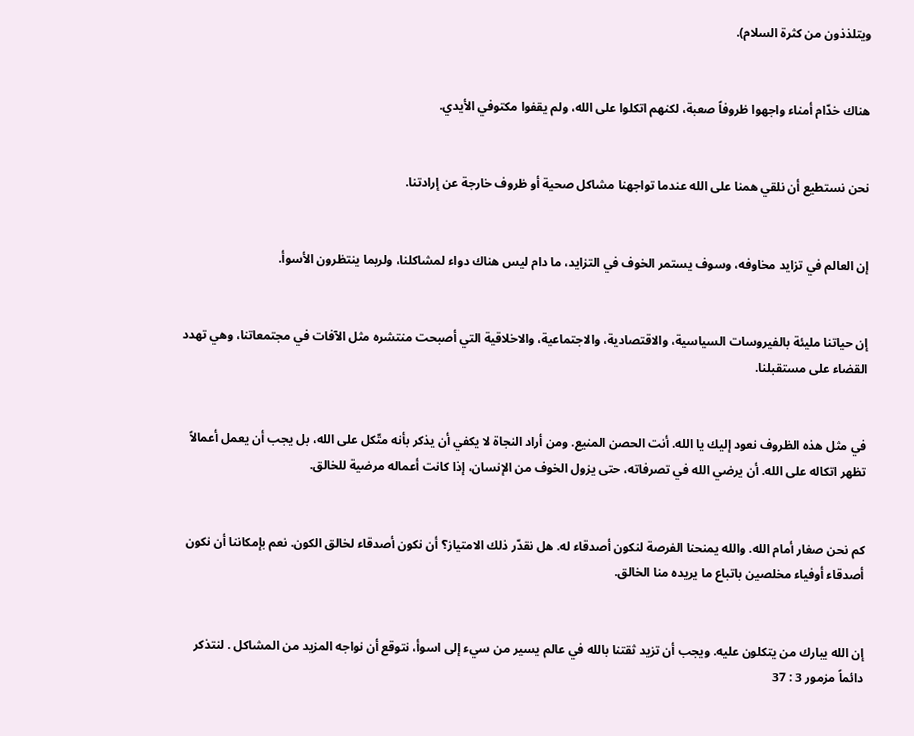ويتلذذون من كثرة السلام).


هناك خدّام أمناء واجهوا ظروفاً صعبة، لكنهم اتكلوا على الله، ولم يقفوا مكتوفي الأيدي.


نحن نستطيع أن نلقي همنا على الله عندما تواجهنا مشاكل صحية أو ظروف خارجة عن إرادتنا.


إن العالم في تزايد مخاوفه، وسوف يستمر الخوف في التزايد، ما دام ليس هناك دواء لمشاكلنا، ولربما ينتظرون الأسوأ.


إن حياتنا مليئة بالفيروسات السياسية، والاقتصادية، والاجتماعية، والاخلاقية التي أصبحت منتشره مثل الآفات في مجتمعاتنا، وهي تهدد القضاء على مستقبلنا.


في مثل هذه الظروف نعود إليك يا الله. أنت الحصن المنيع. ومن أراد النجاة لا يكفي أن يذكر بأنه متّكل على الله، بل يجب أن يعمل أعمالاً تظهر اتكاله على الله. أن يرضي الله في تصرفاته، حتى يزول الخوف من الإنسان، إذا كانت أعماله مرضية للخالق.


كم نحن صغار أمام الله. والله يمنحنا الفرصة لنكون أصدقاء له. هل نقدّر ذلك الامتياز؟ أن نكون أصدقاء لخالق الكون. نعم بإمكاننا أن نكون أصدقاء أوفياء مخلصين باتباع ما يريده منا الخالق.


إن الله يبارك من يتكلون عليه. ويجب أن تزيد ثقتنا بالله في عالم يسير من سيء إلى اسوأ، نتوقع أن نواجه المزيد من المشاكل . لنتذكر دائماً مزمور 3 : 37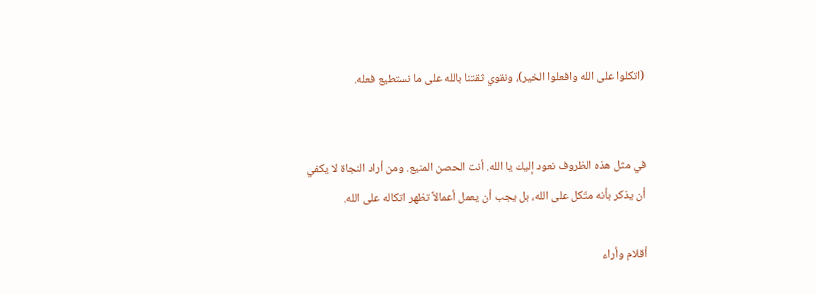(اتكلوا على الله وافعلوا الخير)، ونقوي ثقتنا بالله على ما نستطيع فعله.


في مثل هذه الظروف نعود إليك يا الله. أنت الحصن المنيع. ومن أراد النجاة لا يكفي أن يذكر بأنه متّكل على الله، بل يجب أن يعمل أعمالاً تظهر اتكاله على الله.

أقلام وأراء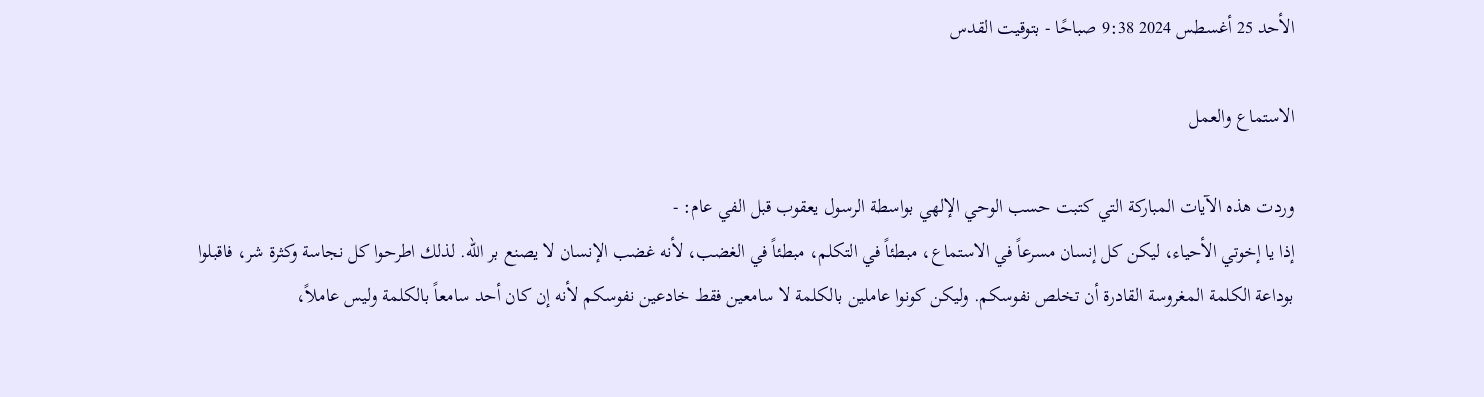الأحد 25 أغسطس 2024 9:38 صباحًا - بتوقيت القدس

الاستماع والعمل

وردت هذه الآيات المباركة التي كتبت حسب الوحي الإلهي بواسطة الرسول يعقوب قبل الفي عام: -
إذا يا إخوتي الأحياء، ليكن كل إنسان مسرعاً في الاستماع، مبطئاً في التكلم، مبطئاً في الغضب، لأنه غضب الإنسان لا يصنع بر الله. لذلك اطرحوا كل نجاسة وكثرة شر، فاقبلوا بوداعة الكلمة المغروسة القادرة أن تخلص نفوسكم. وليكن كونوا عاملين بالكلمة لا سامعين فقط خادعين نفوسكم لأنه إن كان أحد سامعاً بالكلمة وليس عاملاً،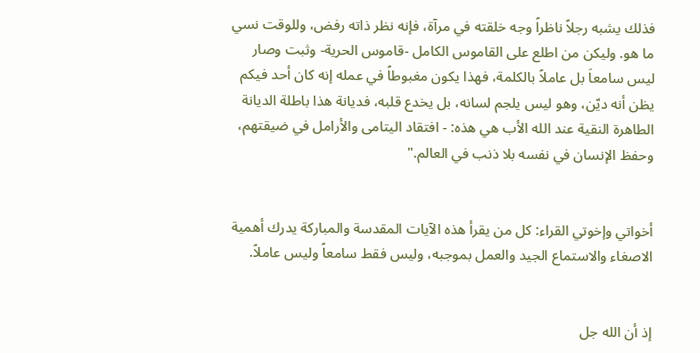فذلك يشبه رجلاً ناظراً وجه خلقته في مرآة، فإنه نظر ذاته رفض، وللوقت نسي ما هو. وليكن من اطلع على القاموس الكامل -قاموس الحرية- وثبت وصار ليس سامعاَ بل عاملاً بالكلمة، فهذا يكون مغبوطاً في عمله إنه كان أحد فيكم يظن أنه ديّن، وهو ليس يلجم لسانه، بل يخدع قلبه، فديانة هذا باطلة الديانة الطاهرة النقية عند الله الأب هي هذه: - افتقاد اليتامى والأرامل في ضيقتهم، وحفظ الإنسان في نفسه بلا ذنب في العالم."


أخواتي وإخوتي القراء: كل من يقرأ هذه الآيات المقدسة والمباركة يدرك أهمية الاصغاء والاستماع الجيد والعمل بموجبه، وليس فقط سامعاً وليس عاملاً.


إذ أن الله جل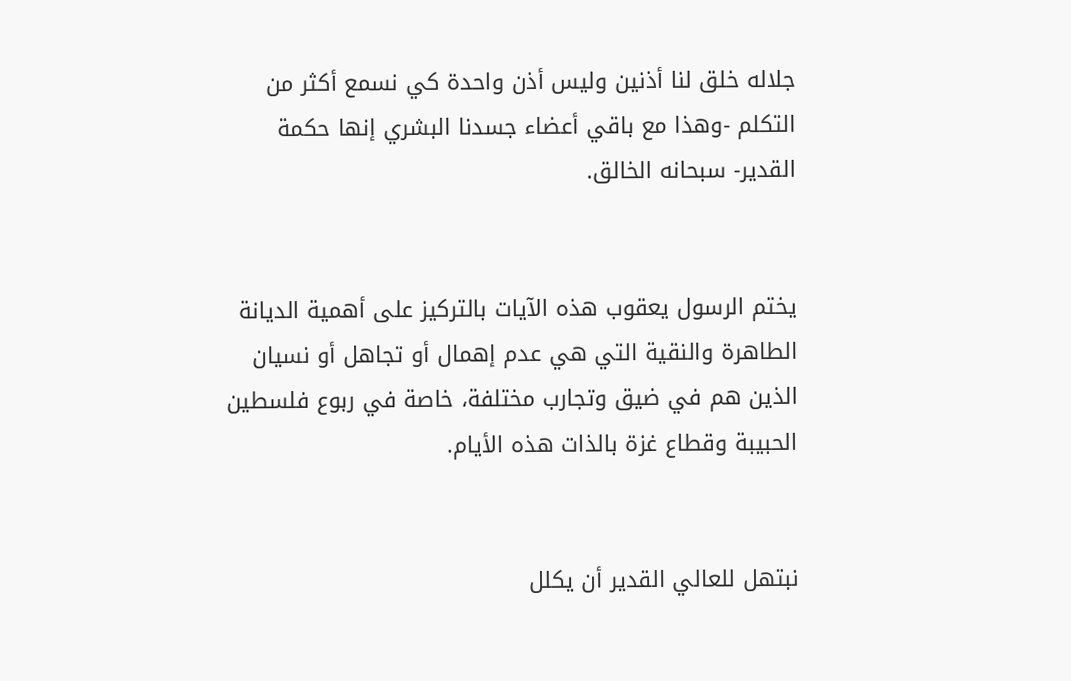جلاله خلق لنا أذنين وليس أذن واحدة كي نسمع أكثر من التكلم -وهذا مع باقي أعضاء جسدنا البشري إنها حكمة القدير- سبحانه الخالق.


يختم الرسول يعقوب هذه الآيات بالتركيز على أهمية الديانة الطاهرة والنقية التي هي عدم إهمال أو تجاهل أو نسيان الذين هم في ضيق وتجارب مختلفة، خاصة في ربوع فلسطين الحبيبة وقطاع غزة بالذات هذه الأيام.


نبتهل للعالي القدير أن يكلل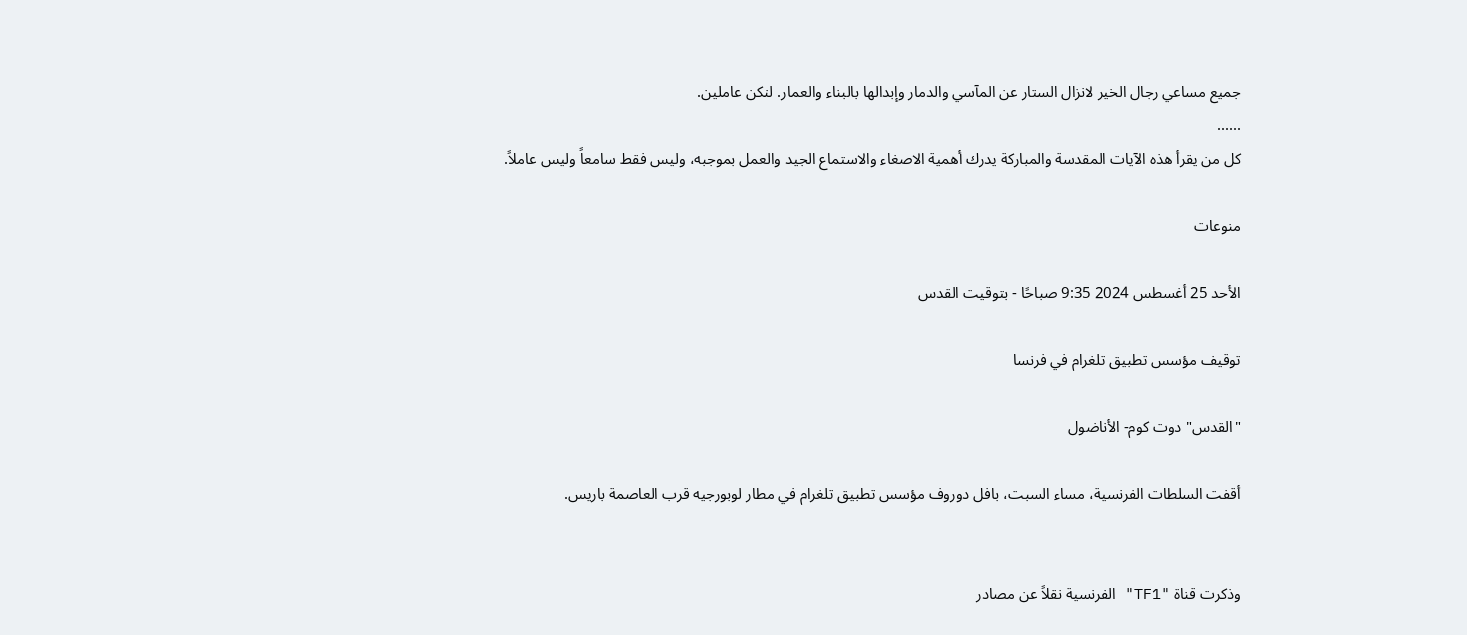جميع مساعي رجال الخير لانزال الستار عن المآسي والدمار وإبدالها بالبناء والعمار. لنكن عاملين.
......
كل من يقرأ هذه الآيات المقدسة والمباركة يدرك أهمية الاصغاء والاستماع الجيد والعمل بموجبه، وليس فقط سامعاً وليس عاملاً.

منوعات

الأحد 25 أغسطس 2024 9:35 صباحًا - بتوقيت القدس

توقيف مؤسس تطبيق تلغرام في فرنسا

"القدس" دوت كوم- الأناضول

أقفت السلطات الفرنسية، مساء السبت، بافل دوروف مؤسس تطبيق تلغرام في مطار لوبورجيه قرب العاصمة باريس.


وذكرت قناة "TF1" الفرنسية نقلاً عن مصادر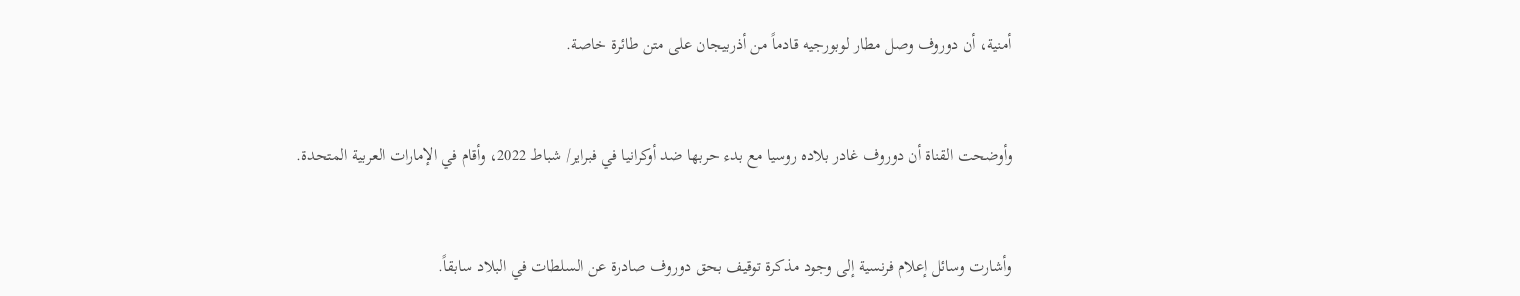أمنية، أن دوروف وصل مطار لوبورجيه قادماً من أذربيجان على متن طائرة خاصة.


وأوضحت القناة أن دوروف غادر بلاده روسيا مع بدء حربها ضد أوكرانيا في فبراير/ شباط 2022، وأقام في الإمارات العربية المتحدة.


وأشارت وسائل إعلام فرنسية إلى وجود مذكرة توقيف بحق دوروف صادرة عن السلطات في البلاد سابقاً.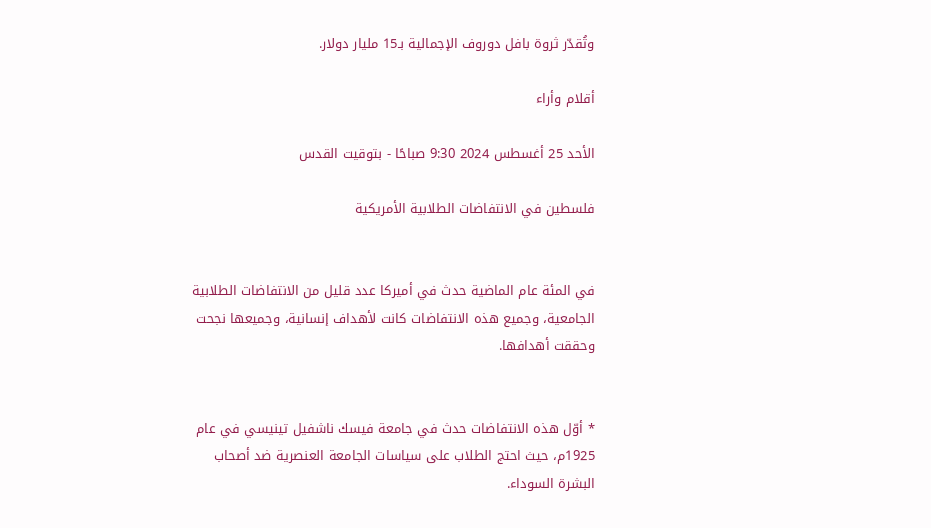وتُقدّر ثروة بافل دوروف الإجمالية بـ15 مليار دولار.

أقلام وأراء

الأحد 25 أغسطس 2024 9:30 صباحًا - بتوقيت القدس

فلسطين في الانتفاضات الطلابية الأمريكية


في المئة عام الماضية حدث في أميركا عدد قليل من الانتفاضات الطلابية الجامعية، وجميع هذه الانتفاضات كانت لأهداف إنسانية، وجميعها نجحت وحققت أهدافها.


* أوّل هذه الانتفاضات حدث في جامعة فيسك ناشفيل تينيسي في عام 1925م، حيث احتج الطلاب على سياسات الجامعة العنصرية ضد أصحاب البشرة السوداء.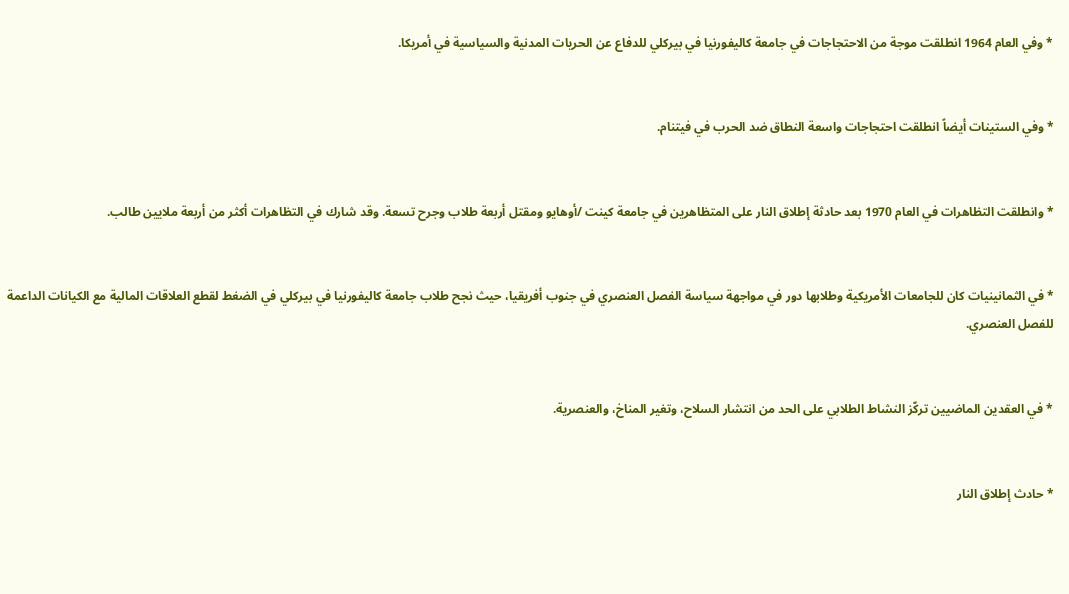* وفي العام 1964 انطلقت موجة من الاحتجاجات في جامعة كاليفورنيا في بيركلي للدفاع عن الحريات المدنية والسياسية في أمريكا.


* وفي الستينات أيضاً انطلقت احتجاجات واسعة النطاق ضد الحرب في فيتنام.


* وانطلقت التظاهرات في العام 1970 بعد حادثة إطلاق النار على المتظاهرين في جامعة كينت /أوهايو ومقتل أربعة طلاب وجرح تسعة. وقد شارك في التظاهرات أكثر من أربعة ملايين طالب.


* في الثمانينيات كان للجامعات الأمريكية وطلابها دور في مواجهة سياسة الفصل العنصري في جنوب أفريقيا، حيث نجح طلاب جامعة كاليفورنيا في بيركلي في الضغط لقطع العلاقات المالية مع الكيانات الداعمة للفصل العنصري.


* في العقدين الماضيين تركّز النشاط الطلابي على الحد من انتشار السلاح، وتغير المناخ، والعنصرية.


* حادث إطلاق النار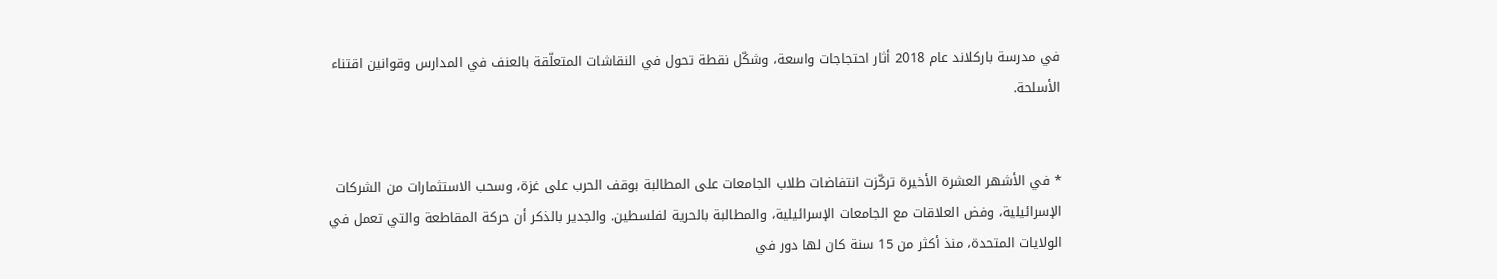في مدرسة باركلاند عام 2018 أثار احتجاجات واسعة، وشكّل نقطة تحول في النقاشات المتعلّقة بالعنف في المدارس وقوانين اقتناء الأسلحة.


* في الأشهر العشرة الأخيرة تركّزت انتفاضات طلاب الجامعات على المطالبة بوقف الحرب على غزة، وسحب الاستثمارات من الشركات الإسرائيلية، وفض العلاقات مع الجامعات الإسرائيلية، والمطالبة بالحرية لفلسطين. والجدير بالذكر أن حركة المقاطعة والتي تعمل في الولايات المتحدة، منذ أكثر من 15 سنة كان لها دور في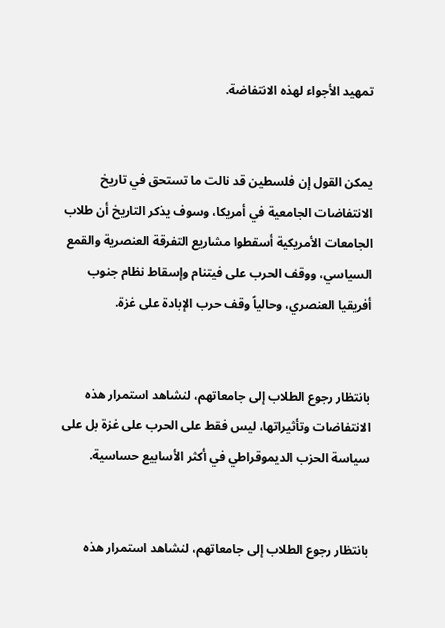تمهيد الأجواء لهذه الانتفاضة.


يمكن القول إن فلسطين قد نالت ما تستحق في تاريخ الانتفاضات الجامعية في أمريكا، وسوف يذكر التاريخ أن طلاب الجامعات الأمريكية أسقطوا مشاريع التفرقة العنصرية والقمع السياسي، ووقف الحرب على فيتنام وإسقاط نظام جنوب أفريقيا العنصري، وحالياً وقف حرب الإبادة على غزة.


بانتظار رجوع الطلاب إلى جامعاتهم، لنشاهد استمرار هذه الانتفاضات وتأثيراتها، ليس فقط على الحرب على غزة بل على سياسة الحزب الديموقراطي في أكثر الأسابيع حساسية.


بانتظار رجوع الطلاب إلى جامعاتهم، لنشاهد استمرار هذه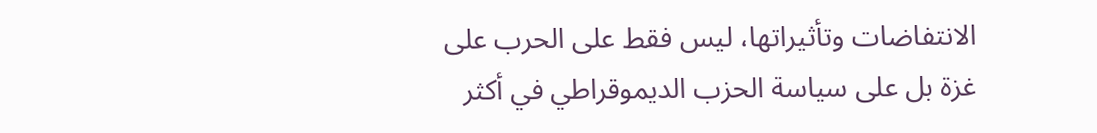الانتفاضات وتأثيراتها، ليس فقط على الحرب على غزة بل على سياسة الحزب الديموقراطي في أكثر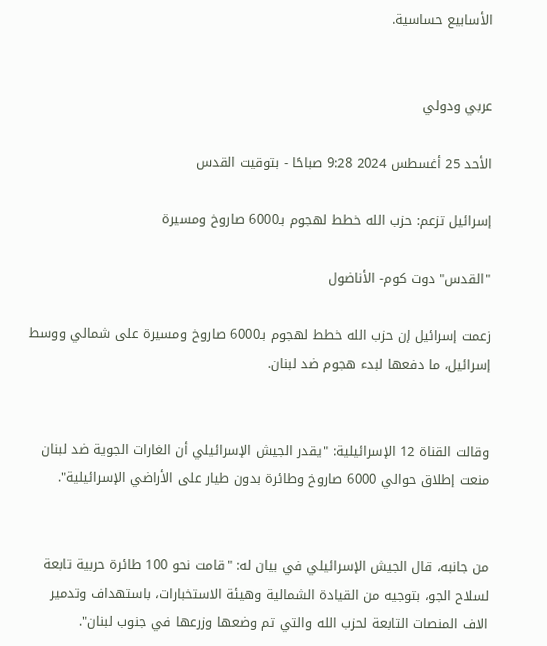الأسابيع حساسية.


عربي ودولي

الأحد 25 أغسطس 2024 9:28 صباحًا - بتوقيت القدس

إسرائيل تزعم: حزب الله خطط لهجوم بـ6000 صاروخ ومسيرة

"القدس" دوت كوم- الأناضول

زعمت إسرائيل إن حزب الله خطط لهجوم بـ6000 صاروخ ومسيرة على شمالي ووسط إسرائيل، ما دفعها لبدء هجوم ضد لبنان.


وقالت القناة 12 الإسرائيلية: "يقدر الجيش الإسرائيلي أن الغارات الجوية ضد لبنان منعت إطلاق حوالي 6000 صاروخ وطائرة بدون طيار على الأراضي الإسرائيلية".


من جانبه، قال الجيش الإسرائيلي في بيان له: "قامت نحو 100 طائرة حربية تابعة لسلاح الجو، بتوجيه من القيادة الشمالية وهيئة الاستخبارات، باستهداف وتدمير الاف المنصات التابعة لحزب الله والتي تم وضعها وزرعها في جنوب لبنان".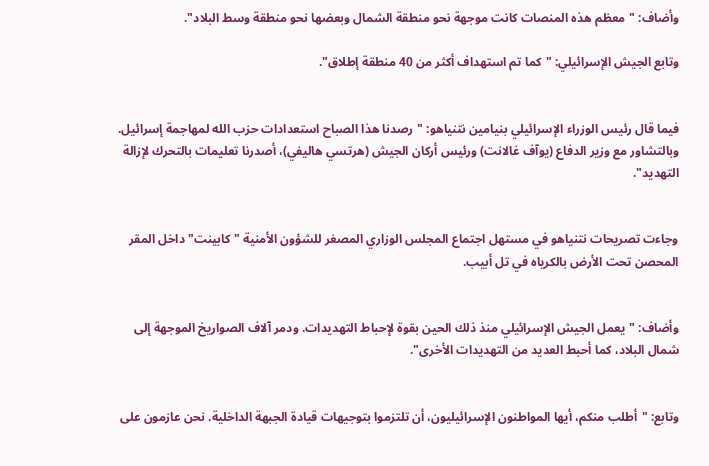وأضاف: "معظم هذه المنصات كانت موجهة نحو منطقة الشمال وبعضها نحو منطقة وسط البلاد".

وتابع الجيش الإسرائيلي: "كما تم استهداف أكثر من 40 منطقة إطلاق".


فيما قال رئيس الوزراء الإسرائيلي بنيامين نتنياهو: "رصدنا هذا الصباح استعدادات حزب الله لمهاجمة إسرائيل. وبالتشاور مع وزير الدفاع (يوآف غالانت) ورئيس أركان الجيش (هرتسي هاليفي)، أصدرنا تعليمات بالتحرك لإزالة التهديد".


وجاءت تصريحات نتنياهو في مستهل اجتماع المجلس الوزاري المصغر للشؤون الأمنية "كابينت" داخل المقر المحصن تحت الأرض بالكرياه في تل أبيب.


وأضاف: "يعمل الجيش الإسرائيلي منذ ذلك الحين بقوة لإحباط التهديدات. ودمر آلاف الصواريخ الموجهة إلى شمال البلاد، كما أحبط العديد من التهديدات الأخرى".


وتابع: "أطلب منكم، أيها المواطنون الإسرائيليون، أن تلتزموا بتوجيهات قيادة الجبهة الداخلية. نحن عازمون على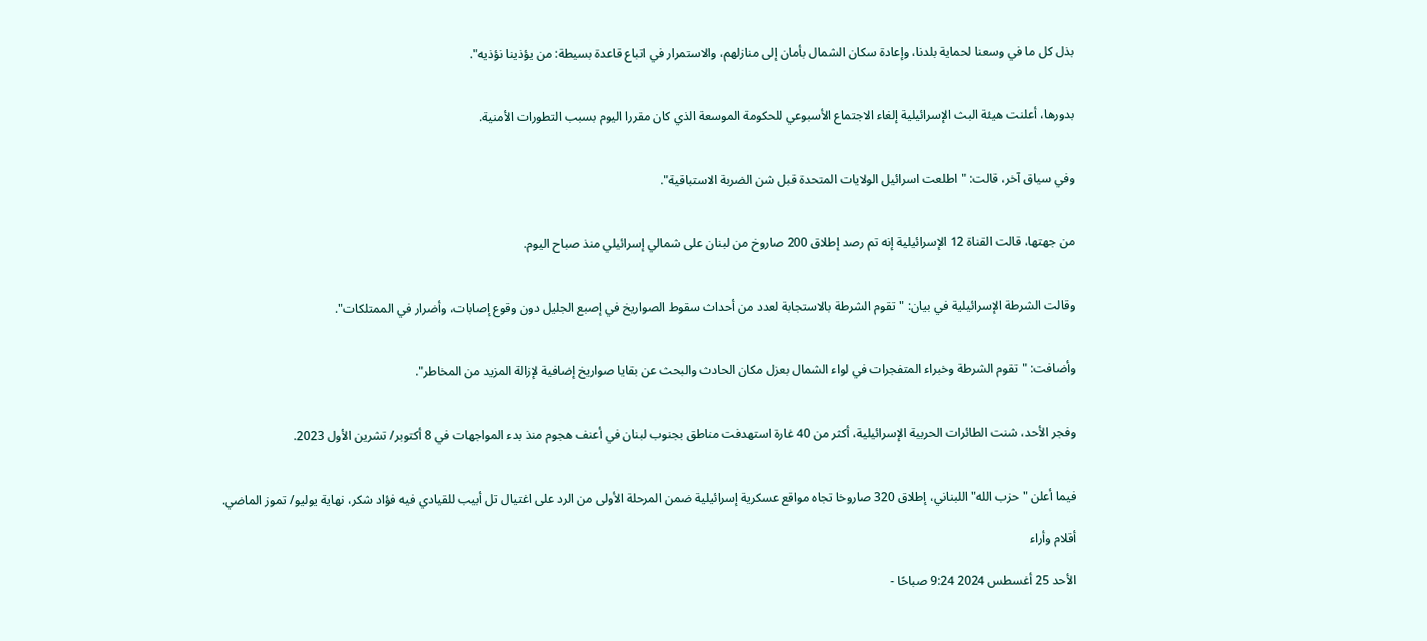بذل كل ما في وسعنا لحماية بلدنا، وإعادة سكان الشمال بأمان إلى منازلهم، والاستمرار في اتباع قاعدة بسيطة: من يؤذينا نؤذيه".


بدورها، أعلنت هيئة البث الإسرائيلية إلغاء الاجتماع الأسبوعي للحكومة الموسعة الذي كان مقررا اليوم بسبب التطورات الأمنية.


وفي سياق آخر، قالت: "اطلعت اسرائيل الولايات المتحدة قبل شن الضربة الاستباقية".


من جهتها، قالت القناة 12 الإسرائيلية إنه تم رصد إطلاق 200 صاروخ من لبنان على شمالي إسرائيلي منذ صباح اليوم.


وقالت الشرطة الإسرائيلية في بيان: "تقوم الشرطة بالاستجابة لعدد من أحداث سقوط الصواريخ في إصبع الجليل دون وقوع إصابات، وأضرار في الممتلكات".


وأضافت: "تقوم الشرطة وخبراء المتفجرات في لواء الشمال بعزل مكان الحادث والبحث عن بقايا صواريخ إضافية لإزالة المزيد من المخاطر".


وفجر الأحد، شنت الطائرات الحربية الإسرائيلية، أكثر من 40 غارة استهدفت مناطق بجنوب لبنان في أعنف هجوم منذ بدء المواجهات في 8 أكتوبر/ تشرين الأول 2023.


فيما أعلن "حزب الله" اللبناني، إطلاق 320 صاروخا تجاه مواقع عسكرية إسرائيلية ضمن المرحلة الأولى من الرد على اغتيال تل أبيب للقيادي فيه فؤاد شكر، نهاية يوليو/ تموز الماضي.

أقلام وأراء

الأحد 25 أغسطس 2024 9:24 صباحًا -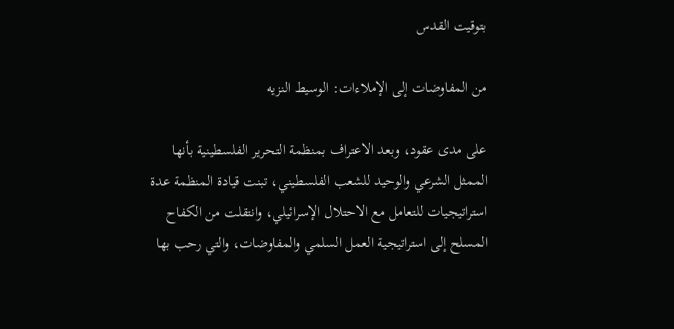بتوقيت القدس

من المفاوضات إلى الإملاءات: الوسيط النزيه

على مدى عقود، وبعد الاعتراف بمنظمة التحرير الفلسطينية بأنها الممثل الشرعي والوحيد للشعب الفلسطيني، تبنت قيادة المنظمة عدة استراتيجيات للتعامل مع الاحتلال الإسرائيلي، وانتقلت من الكفاح المسلح إلى استراتيجية العمل السلمي والمفاوضات، والتي رحب بها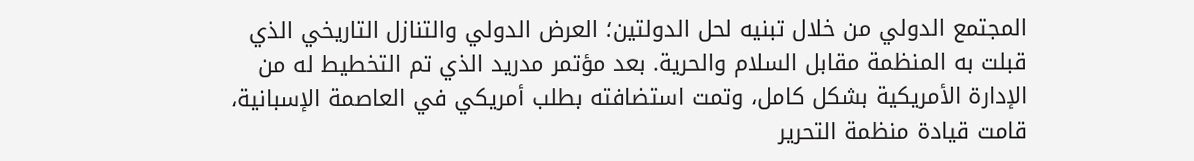المجتمع الدولي من خلال تبنيه لحل الدولتين؛ العرض الدولي والتنازل التاريخي الذي قبلت به المنظمة مقابل السلام والحرية. بعد مؤتمر مدريد الذي تم التخطيط له من الإدارة الأمريكية بشكل كامل، وتمت استضافته بطلب أمريكي في العاصمة الإسبانية، قامت قيادة منظمة التحرير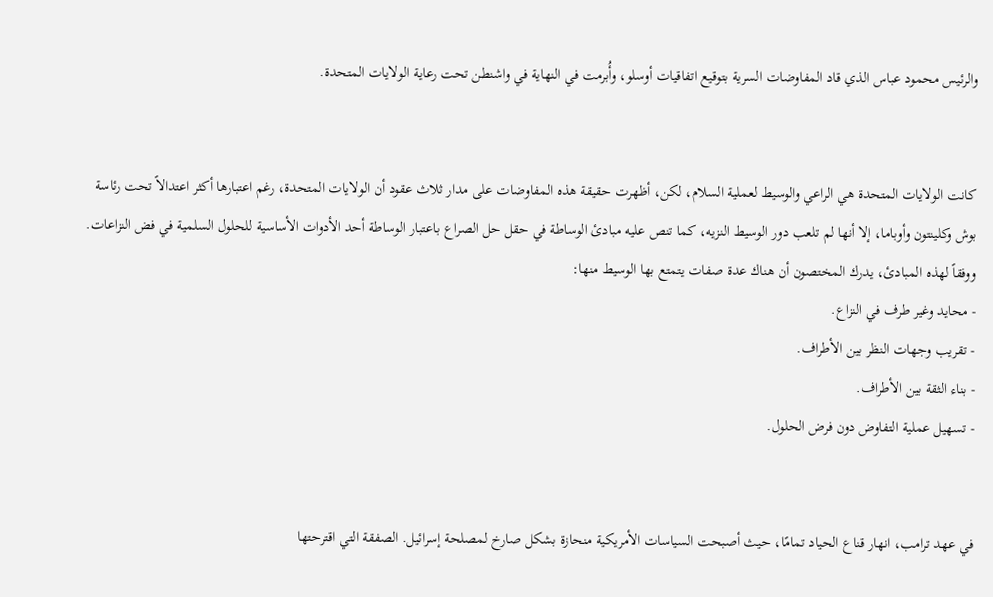والرئيس محمود عباس الذي قاد المفاوضات السرية بتوقيع اتفاقيات أوسلو، وأُبرمت في النهاية في واشنطن تحت رعاية الولايات المتحدة.


كانت الولايات المتحدة هي الراعي والوسيط لعملية السلام، لكن، أظهرت حقيقة هذه المفاوضات على مدار ثلاث عقود أن الولايات المتحدة، رغم اعتبارها أكثر اعتدالاً تحت رئاسة بوش وكلينتون وأوباما، إلا أنها لم تلعب دور الوسيط النزيه، كما تنص عليه مبادئ الوساطة في حقل حل الصراع باعتبار الوساطة أحد الأدوات الأساسية للحلول السلمية في فض النزاعات. ووفقاً لهذه المبادئ، يدرك المختصون أن هناك عدة صفات يتمتع بها الوسيط منها:
- محايد وغير طرف في النزاع.
- تقريب وجهات النظر بين الأطراف.
- بناء الثقة بين الأطراف.
- تسهيل عملية التفاوض دون فرض الحلول.


في عهد ترامب، انهار قناع الحياد تمامًا، حيث أصبحت السياسات الأمريكية منحازة بشكل صارخ لمصلحة إسرائيل. الصفقة التي اقترحتها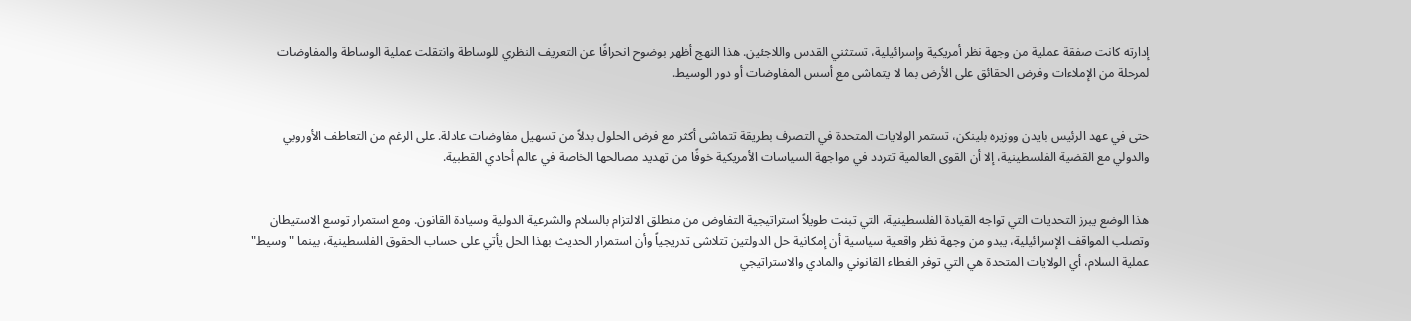إدارته كانت صفقة عملية من وجهة نظر أمريكية وإسرائيلية، تستثني القدس واللاجئين. هذا النهج أظهر بوضوح انحرافًا عن التعريف النظري للوساطة وانتقلت عملية الوساطة والمفاوضات لمرحلة من الإملاءات وفرض الحقائق على الأرض بما لا يتماشى مع أسس المفاوضات أو دور الوسيط.


حتى في عهد الرئيس بايدن ووزيره بلينكن، تستمر الولايات المتحدة في التصرف بطريقة تتماشى أكثر مع فرض الحلول بدلاً من تسهيل مفاوضات عادلة. على الرغم من التعاطف الأوروبي والدولي مع القضية الفلسطينية، إلا أن القوى العالمية تتردد في مواجهة السياسات الأمريكية خوفًا من تهديد مصالحها الخاصة في عالم أحادي القطبية.


هذا الوضع يبرز التحديات التي تواجه القيادة الفلسطينية، التي تبنت طويلاً استراتيجية التفاوض من منطلق الالتزام بالسلام والشرعية الدولية وسيادة القانون. ومع استمرار توسع الاستيطان وتصلب المواقف الإسرائيلية، يبدو من وجهة نظر واقعية سياسية أن إمكانية حل الدولتين تتلاشى تدريجياً وأن استمرار الحديث بهذا الحل يأتي على حساب الحقوق الفلسطينية، بينما "وسيط" عملية السلام، أي الولايات المتحدة هي التي توفر الغطاء القانوني والمادي والاستراتيجي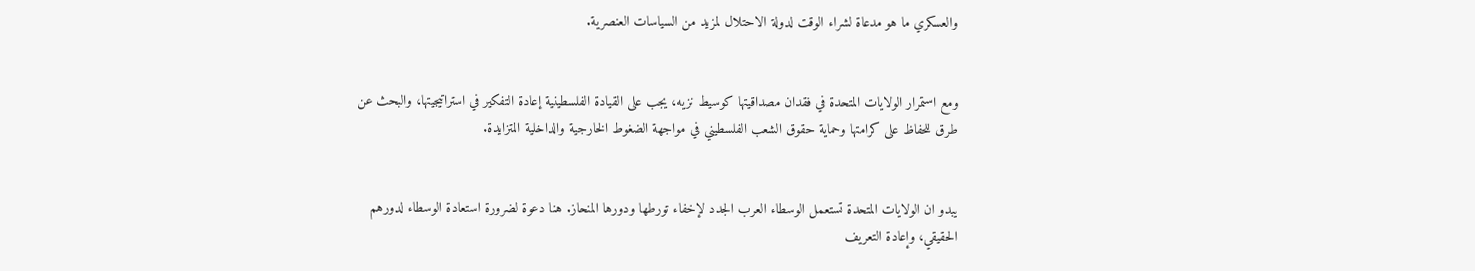والعسكري ما هو مدعاة لشراء الوقت لدولة الاحتلال لمزيد من السياسات العنصرية.


ومع استمرار الولايات المتحدة في فقدان مصداقيتها كوسيط نزيه، يجب على القيادة الفلسطينية إعادة التفكير في استراتيجيتها، والبحث عن طرق للحفاظ على كرامتها وحماية حقوق الشعب الفلسطيني في مواجهة الضغوط الخارجية والداخلية المتزايدة.


يبدو ان الولايات المتحدة تستعمل الوسطاء العرب الجدد لإخفاء تورطها ودورها المنحاز. هنا دعوة لضرورة استعادة الوسطاء لدورهم الحقيقي، وإعادة التعريف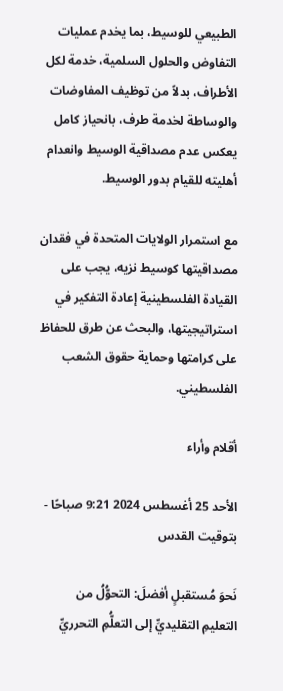الطبيعي للوسيط، بما يخدم عمليات التفاوض والحلول السلمية، خدمة لكل الأطراف، بدلاً من توظيف المفاوضات والوساطة لخدمة طرف، بانحياز كامل يعكس عدم مصداقية الوسيط وانعدام أهليته للقيام بدور الوسيط.

مع استمرار الولايات المتحدة في فقدان مصداقيتها كوسيط نزيه، يجب على القيادة الفلسطينية إعادة التفكير في استراتيجيتها، والبحث عن طرق للحفاظ على كرامتها وحماية حقوق الشعب الفلسطيني.

أقلام وأراء

الأحد 25 أغسطس 2024 9:21 صباحًا - بتوقيت القدس

نَحوَ مُستقبلٍ أفضلَ: التحوُّلُ من التعليمِ التقليديِّ إلى التعلُّمِ التحرريِّ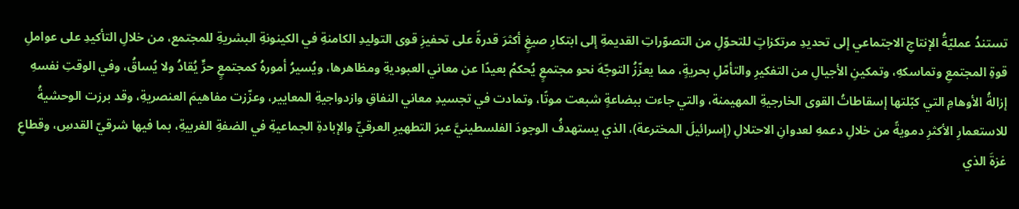تستندُ عمليّةُ الإنتاجِ الاجتماعي إلى تحديدِ مرتكزاتٍ للتحوّلِ من التصوّراتِ القديمةِ إلى ابتكارِ صيغٍ أكثرَ قدرةً على تحفيزِ قوى التوليدِ الكامنةِ في الكينونةِ البشريةِ للمجتمع، من خلالِ التأكيدِ على عواملِ قوةِ المجتمعِ وتماسكهِ، وتمكينِ الأجيالِ من التفكيرِ والتأمّلِ بحريةٍ، مما يعزّزُ التوجّهَ نحو مجتمعٍ يُحكمُ بعيدًا عن معاني العبوديةِ ومظاهرها، ويُسيرُ أمورهُ كمجتمعٍ حرٍّ يُقادُ ولا يُساقُ، وفي الوقتِ نفسهِ إزالةُ الأوهامِ التي كبّلتها إسقاطاتُ القوى الخارجيةِ المهيمنة، والتي جاءت ببضاعةٍ شبعت موتًا، وتمادت في تجسيدِ معاني النفاقِ وازدواجيةِ المعايير، وعزّزت مفاهيمَ العنصريةِ، وقد برزت الوحشيةُ للاستعمارِ الأكثرِ دمويةً من خلالِ دعمهِ لعدوانِ الاحتلالِ (إسرائيلَ المخترعة)، الذي يستهدفُ الوجودَ الفلسطينيَّ عبرَ التطهيرِ العرقيِّ والإبادةِ الجماعيةِ في الضفةِ الغربيةِ، بما فيها شرقيّ القدسِ، وقطاعِ غزةَ الذي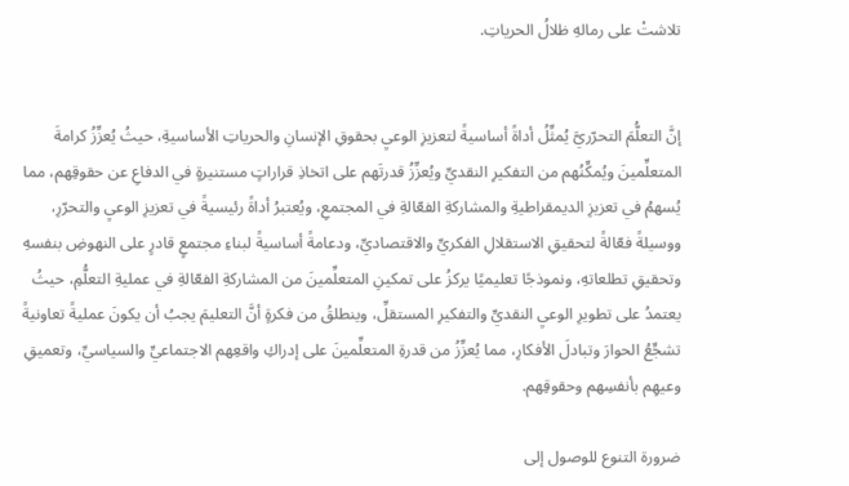تلاشتْ على رمالهِ ظلالُ الحرياتِ.


إنَّ التعلُّمَ التحرّريَّ يُمثِّلُ أداةً أساسيةً لتعزيزِ الوعيِ بحقوقِ الإنسانِ والحرياتِ الأساسيةِ، حيثُ يُعزِّزُ كرامةَ المتعلِّمينَ ويُمكِّنُهم من التفكيرِ النقديِّ ويُعزِّزُ قدرتَهم على اتخاذِ قراراتٍ مستنيرةٍ في الدفاعِ عن حقوقِهم، مما يُسهمُ في تعزيزِ الديمقراطيةِ والمشاركةِ الفعّالةِ في المجتمعِ، ويُعتبرُ أداةً رئيسيةً في تعزيزِ الوعيِ والتحرّرِ، ووسيلةً فعّالةً لتحقيقِ الاستقلالِ الفكريِّ والاقتصاديِّ، ودعامةً أساسيةً لبناءِ مجتمعٍ قادرٍ على النهوضِ بنفسهِ وتحقيقِ تطلعاتهِ، ونموذجًا تعليميًا يركزُ على تمكينِ المتعلِّمينَ من المشاركةِ الفعّالةِ في عمليةِ التعلُّمِ، حيثُ يعتمدُ على تطويرِ الوعيِ النقديِّ والتفكيرِ المستقلِّ، وينطلقُ من فكرةٍ أنَّ التعليمَ يجبُ أن يكونَ عمليةً تعاونيةً تشجِّعُ الحوارَ وتبادلَ الأفكارِ، مما يُعزِّزُ من قدرةِ المتعلِّمينَ على إدراكِ واقعِهم الاجتماعيِّ والسياسيِّ، وتعميقِ وعيهِم بأنفسِهم وحقوقِهم.

ضرورة التنوع للوصول إلى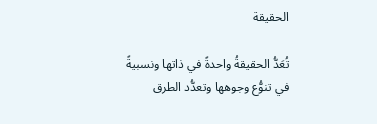الحقيقة

تُعَدُّ الحقيقةُ واحدةً في ذاتها ونسبيةً في تنوُّع وجوهها وتعدُّد الطرق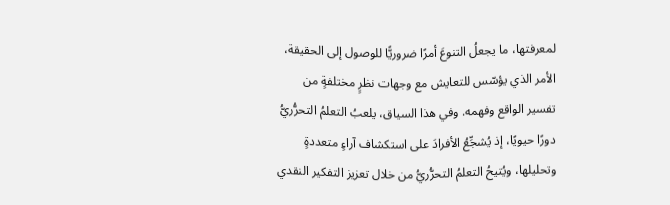لمعرفتها، ما يجعلُ التنوعَ أمرًا ضروريًّا للوصول إلى الحقيقة، الأمر الذي يؤسّس للتعايش مع وجهات نظرٍ مختلفةٍ من تفسير الواقع وفهمه. وفي هذا السياق، يلعبُ التعلمُ التحرُّريُّ دورًا حيويًا، إذ يُشجِّعُ الأفرادَ على استكشاف آراءٍ متعددةٍ وتحليلها، ويُتيحُ التعلمُ التحرُّريُّ من خلال تعزيز التفكير النقدي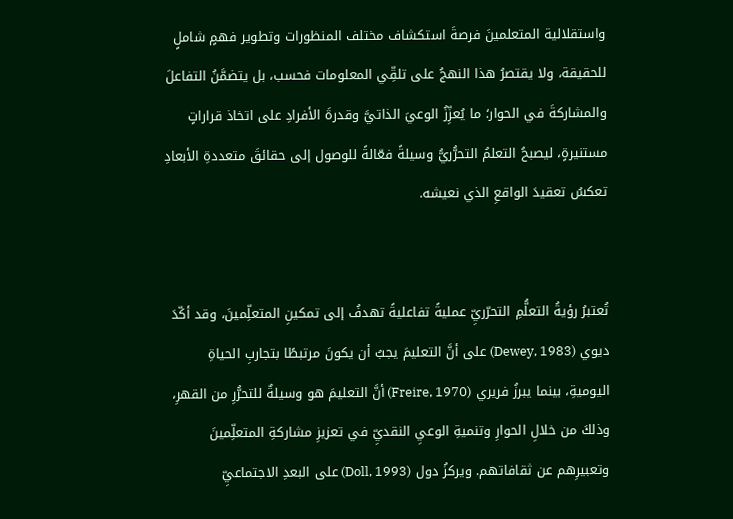واستقلالية المتعلمينَ فرصةَ استكشاف مختلف المنظورات وتطوير فهمٍ شاملٍ للحقيقة، ولا يقتصرُ هذا النهجُ على تلقِّي المعلومات فحسب، بل يتضمَّنُ التفاعلَ والمشاركةَ في الحوار؛ ما يُعزِّزُ الوعيَ الذاتيَّ وقدرةَ الأفرادِ على اتخاذ قراراتٍ مستنيرةٍ، ليصبحُ التعلمُ التحرُّريُّ وسيلةً فعّالةً للوصول إلى حقائقَ متعددةِ الأبعادِ تعكسُ تعقيدَ الواقعِ الذي نعيشه.


تُعتبرُ رؤيةُ التعلُّمِ التحرّريِّ عمليةً تفاعليةً تهدفُ إلى تمكينِ المتعلِّمينَ، وقد أكّدَ ديوي (Dewey, 1983) على أنَّ التعليمَ يجبُ أن يكونَ مرتبطًا بتجاربِ الحياةِ اليوميةِ، بينما يبرزُ فريري (Freire, 1970) أنَّ التعليمَ هو وسيلةٌ للتحرُّرِ من القهرِ، وذلكَ من خلالِ الحوارِ وتنميةِ الوعيِ النقديِّ في تعزيزِ مشاركةِ المتعلِّمينَ وتعبيرِهم عن ثقافاتهم. ويركزُ دول (Doll, 1993) على البعدِ الاجتماعيِّ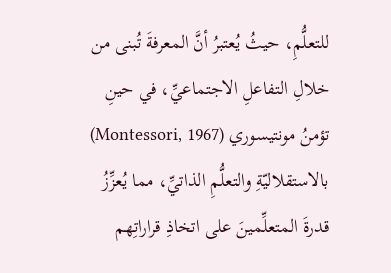للتعلُّمِ، حيثُ يُعتبرُ أنَّ المعرفةَ تُبنى من خلالِ التفاعلِ الاجتماعيِّ، في حينِ تؤمنُ مونتيسوري (Montessori, 1967) بالاستقلاليّةِ والتعلُّمِ الذاتيِّ، مما يُعزِّزُ قدرةَ المتعلِّمينَ على اتخاذِ قراراتِهم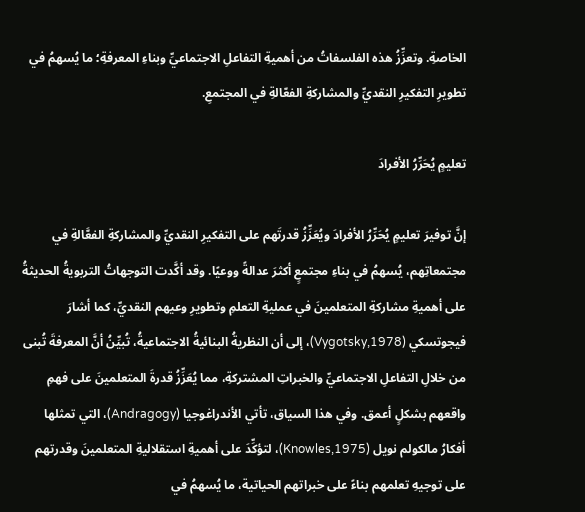الخاصةِ. وتعزِّزُ هذه الفلسفاتُ من أهميةِ التفاعلِ الاجتماعيِّ وبناءِ المعرفةِ؛ ما يُسهمُ في تطويرِ التفكيرِ النقديِّ والمشاركةِ الفعّالةِ في المجتمعِ.

تعليمٍ يُحَرِّرُ الأفرادَ

إنَّ توفيرَ تعليمٍ يُحَرِّرُ الأفرادَ ويُعَزِّزُ قدرتَهم على التفكيرِ النقديِّ والمشاركةِ الفعَّالةِ في مجتمعاتِهم، يُسهمُ في بناءِ مجتمعٍ أكثرَ عدالةً ووعيًا. وقد أكَّدت التوجهاتُ التربويةُ الحديثةُ على أهميةِ مشاركةِ المتعلمينَ في عمليةِ التعلمِ وتطويرِ وعيهم النقديِّ، كما أشارَ فيجوتسكي (Vygotsky,1978)، إلى أن النظريةُ البنائيةُ الاجتماعيةُ، تُبيِّنُ أنَّ المعرفةَ تُبنى من خلالِ التفاعلِ الاجتماعيِّ والخبراتِ المشتركةِ، مما يُعَزِّزُ قدرةَ المتعلمينَ على فهمِ واقعهم بشكلٍ أعمق. وفي هذا السياق، تأتي الأندراغوجيا (Andragogy)، التي تمثلها أفكارُ مالكولم نويل (Knowles,1975)، لتؤكِّدَ على أهميةِ استقلاليةِ المتعلمينَ وقدرتهم على توجيهِ تعلمهم بناءً على خبراتهم الحياتية، ما يُسهمُ في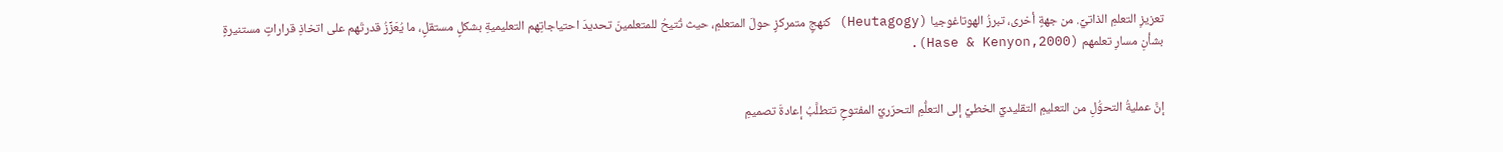تعزيزِ التعلمِ الذاتيِّ. من جهةٍ أخرى، تبرزُ الهوتاغوجيا (Heutagogy) كنهجٍ متمركزٍ حولَ المتعلمِ، حيث تُتيحُ للمتعلمينَ تحديدَ احتياجاتِهم التعليميةِ بشكلٍ مستقلٍ، ما يُعَزِّزُ قدرتَهم على اتخاذِ قراراتٍ مستنيرةٍ بشأنِ مسارِ تعلمهم (Hase & Kenyon,2000).


إنَّ عمليةُ التحوُّلِ من التعليمِ التقليديِّ الخطيِّ إلى التعلُّمِ التحرّريِّ المفتوحٍ تتطلَّبُ إعادةَ تصميمِ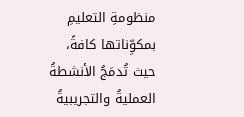منظومةِ التعليمِ بمكوِّناتها كافةً، حيث تُدمَجُ الأنشطةُ العمليةُ والتجريبيةُ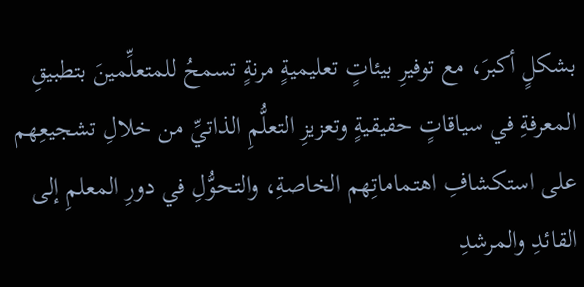بشكلٍ أكبرَ، مع توفيرِ بيئاتٍ تعليميةٍ مرنةٍ تسمحُ للمتعلِّمينَ بتطبيقِ المعرفةِ في سياقاتٍ حقيقيةٍ وتعزيزِ التعلُّمِ الذاتيِّ من خلالِ تشجيعِهم على استكشافِ اهتماماتِهم الخاصةِ، والتحوُّلِ في دورِ المعلمِ إلى القائدِ والمرشدِ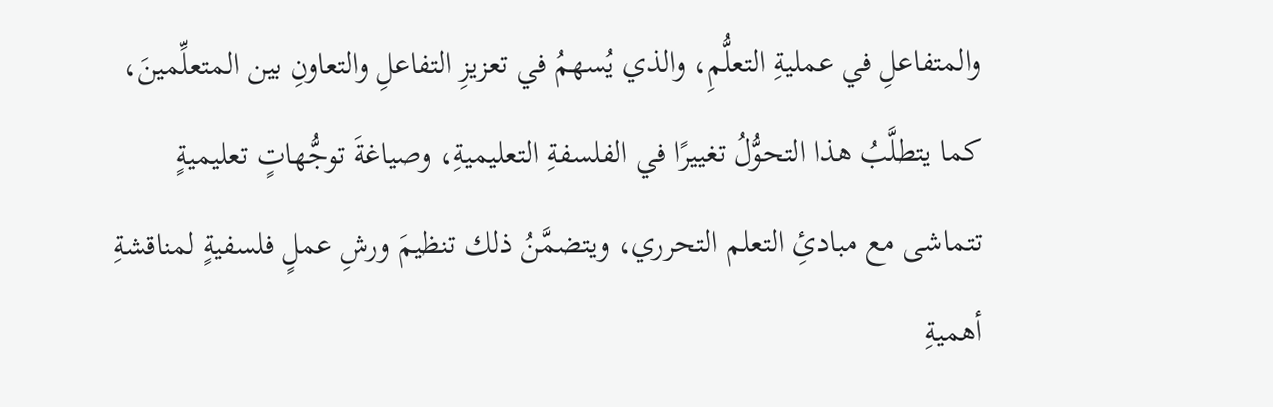والمتفاعلِ في عمليةِ التعلُّمِ، والذي يُسهمُ في تعزيزِ التفاعلِ والتعاونِ بين المتعلِّمينَ، كما يتطلَّبُ هذا التحوُّلُ تغييرًا في الفلسفةِ التعليميةِ، وصياغةَ توجُّهاتٍ تعليميةٍ تتماشى مع مبادئِ التعلم التحرري، ويتضمَّنُ ذلك تنظيمَ ورشِ عملٍ فلسفيةٍ لمناقشةِ أهميةِ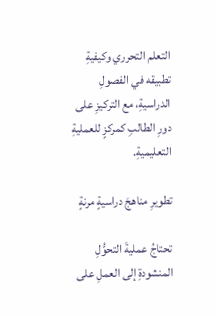التعلم التحرري وكيفيةِ تطبيقه في الفصولِ الدراسيةِ، مع التركيزِ على دورِ الطالبِ كمركزٍ للعمليةِ التعليميةِ.

تطويرِ مناهجَ دراسيةٍ مرنةٍ

تحتاجُ عمليةَ التحوُّلِ المنشودةِ إلى العملِ على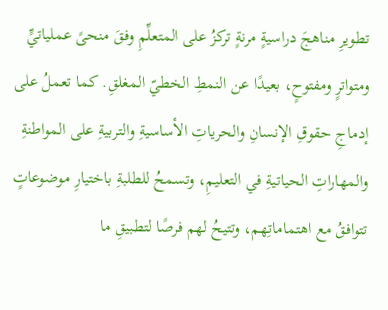تطويرِ مناهجَ دراسيةٍ مرنةٍ تركزُ على المتعلِّمِ وفقَ منحىً عملياتيٍّ ومتواترٍ ومفتوحٍ، بعيدًا عن النمطِ الخطيّ المغلقِ. كما تعملُ على إدماجِ حقوقِ الإنسانِ والحرياتِ الأساسيةِ والتربيةِ على المواطنةِ والمهاراتِ الحياتيةِ في التعليمِ، وتسمحُ للطلبةِ باختيارِ موضوعاتٍ تتوافقُ مع اهتماماتِهم، وتتيحُ لهم فرصًا لتطبيقِ ما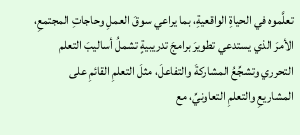تعلَّموه في الحياةِ الواقعيةِ، بما يراعي سوقَ العملِ وحاجاتِ المجتمعِ، الأمرَ الذي يستدعي تطويرَ برامجَ تدريبيةٍ تشملُ أساليبَ التعلم التحرري وتشجِّعُ المشاركةَ والتفاعلَ، مثلَ التعلمِ القائمِ على المشاريعِ والتعلمِ التعاونيِّ، مع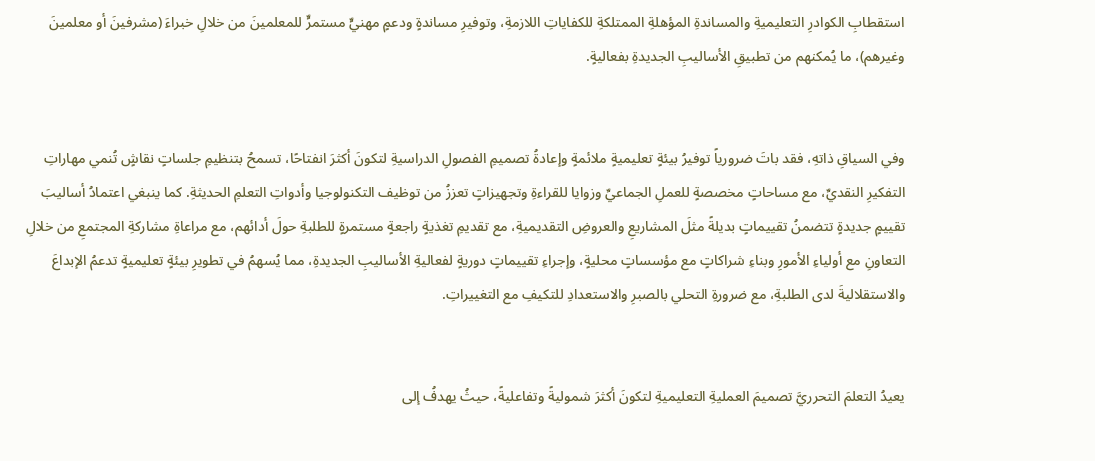استقطابِ الكوادرِ التعليميةِ والمساندةِ المؤهلةِ الممتلكةِ للكفاياتِ اللازمةِ، وتوفيرِ مساندةٍ ودعمٍ مهنيٍّ مستمرٍّ للمعلمينَ من خلالِ خبراءَ (مشرفينَ أو معلمينَ وغيرهم)، ما يُمكنهم من تطبيقِ الأساليبِ الجديدةِ بفعاليةٍ.


وفي السياقِ ذاتهِ، فقد باتَ ضرورياً توفيرُ بيئةٍ تعليميةٍ ملائمةٍ وإعادةُ تصميمِ الفصولِ الدراسيةِ لتكونَ أكثرَ انفتاحًا، تسمحُ بتنظيمِ جلساتٍ نقاشٍ تُنمي مهاراتِ التفكيرِ النقديِّ، مع مساحاتٍ مخصصةٍ للعملِ الجماعيِّ وزوايا للقراءةِ وتجهيزاتٍ تعززُ من توظيف التكنولوجيا وأدواتِ التعلمِ الحديثةِ. كما ينبغي اعتمادُ أساليبَ تقييمٍ جديدةٍ تتضمنُ تقييماتٍ بديلةً مثلَ المشاريعِ والعروضِ التقديميةِ، مع تقديمِ تغذيةٍ راجعةٍ مستمرةٍ للطلبةِ حولَ أدائهم، مع مراعاةِ مشاركةِ المجتمعِ من خلالِ التعاونِ مع أولياءِ الأمورِ وبناءِ شراكاتٍ مع مؤسساتٍ محليةٍ، وإجراءِ تقييماتٍ دوريةٍ لفعاليةِ الأساليبِ الجديدةِ، مما يُسهمُ في تطويرِ بيئةٍ تعليميةٍ تدعمُ الإبداعَ والاستقلاليةَ لدى الطلبةِ، مع ضرورةِ التحلي بالصبرِ والاستعدادِ للتكيفِ مع التغييراتِ.


يعيدُ التعلمَ التحرريَّ تصميمَ العمليةِ التعليميةِ لتكونَ أكثرَ شموليةً وتفاعليةً، حيثُ يهدفُ إلى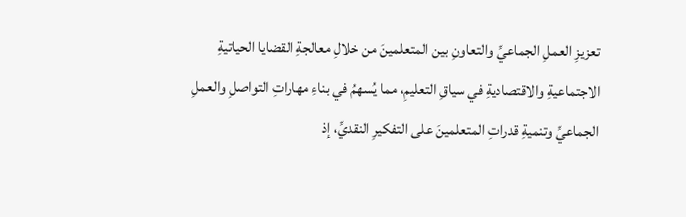تعزيزِ العملِ الجماعيِّ والتعاونِ بين المتعلمينَ من خلالِ معالجةِ القضايا الحياتيةِ الاجتماعيةِ والاقتصاديةِ في سياقِ التعليمِ، مما يُسهمُ في بناءِ مهاراتِ التواصلِ والعملِ الجماعيِّ وتنميةِ قدراتِ المتعلمينَ على التفكيرِ النقديِّ، إذ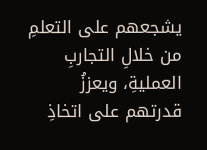يشجعهم على التعلمِ من خلالِ التجاربِ العمليةِ، ويعززُ قدرتهم على اتخاذِ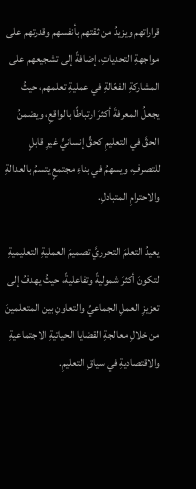قراراتهم ويزيدُ من ثقتهم بأنفسهم وقدرتهم على مواجهةِ التحدياتِ، إضافةً إلى تشجيعهم على المشاركةِ الفعّالةِ في عمليةِ تعلمهم، حيثُ يجعلُ المعرفةَ أكثرَ ارتباطًا بالواقعِ، ويضمنُ الحقَّ في التعليمِ كحقٍّ إنسانيٍّ غيرِ قابلٍ للتصرفِ، ويسهمُ في بناءِ مجتمعٍ يتسمُ بالعدالةِ والاحترامِ المتبادلِ.

يعيدُ التعلمَ التحرريَّ تصميمَ العمليةِ التعليميةِ لتكونَ أكثرَ شموليةً وتفاعليةً، حيثُ يهدفُ إلى تعزيزِ العملِ الجماعيِّ والتعاونِ بين المتعلمينَ من خلالِ معالجةِ القضايا الحياتيةِ الاجتماعيةِ والاقتصاديةِ في سياقِ التعليمِ.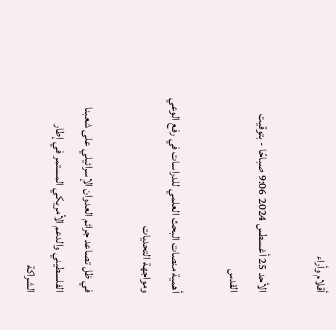أقلام وأراء

الأحد 25 أغسطس 2024 9:06 صباحًا - بتوقيت القدس

أهمية منصات البحث العلمي للدراسات في رفع الوعي ومواجهة التحديات

في ظل تصاعد جرائم العدوان الإسرائيلي على شعبنا الفلسطيني والدعم الأمريكي المستمر في إطار الشراكة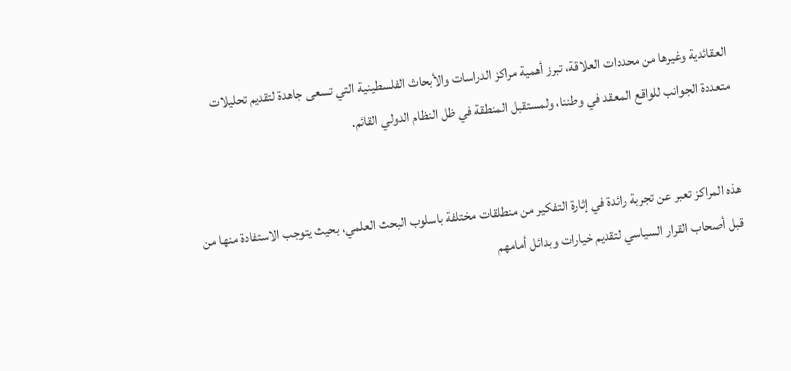العقائدية وغيرها من محددات العلاقة، تبرز أهمية مراكز الدراسات والأبحاث الفلسطينية التي تسعى جاهدة لتقديم تحليلات متعددة الجوانب للواقع المعقد في وطننا، ولمستقبل المنطقة في ظل النظام الدولي القائم.


هذه المراكز تعبر عن تجربة رائدة في إثارة التفكير من منطلقات مختلفة باسلوب البحث العلمي، بحيث يتوجب الاستفادة منها من قبل أصحاب القرار السياسي لتقديم خيارات وبدائل أمامهم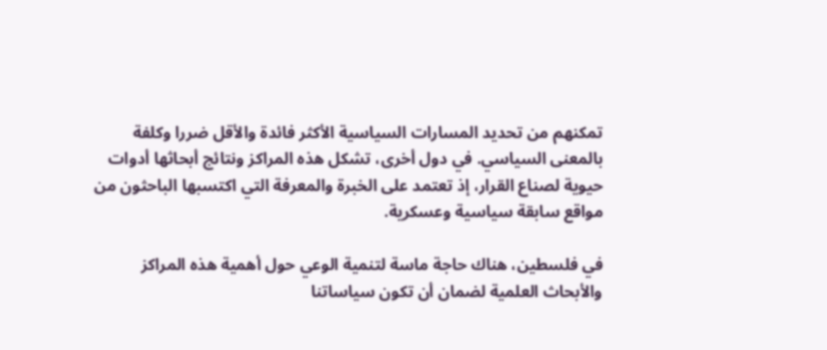تمكنهم من تحديد المسارات السياسية الأكثر فائدة والأقل ضررا وكلفة بالمعنى السياسي. في دول أخرى، تشكل هذه المراكز ونتائج أبحاثها أدوات حيوية لصناع القرار، إذ تعتمد على الخبرة والمعرفة التي اكتسبها الباحثون من مواقع سابقة سياسية وعسكرية.

في فلسطين، هناك حاجة ماسة لتنمية الوعي حول أهمية هذه المراكز والأبحاث العلمية لضمان أن تكون سياساتنا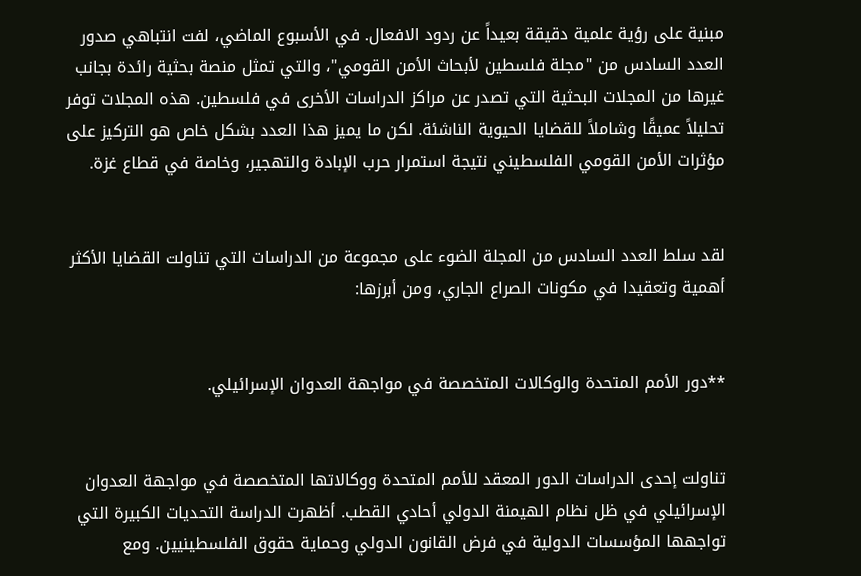مبنية على رؤية علمية دقيقة بعيداً عن ردود الافعال. في الأسبوع الماضي، لفت انتباهي صدور العدد السادس من "مجلة فلسطين لأبحاث الأمن القومي"، والتي تمثل منصة بحثية رائدة بجانب غيرها من المجلات البحثية التي تصدر عن مراكز الدراسات الأخرى في فلسطين. هذه المجلات توفر تحليلاً عميقًا وشاملاً للقضايا الحيوية الناشئة. لكن ما يميز هذا العدد بشكل خاص هو التركيز على مؤثرات الأمن القومي الفلسطيني نتيجة استمرار حرب الإبادة والتهجير، وخاصة في قطاع غزة.


لقد سلط العدد السادس من المجلة الضوء على مجموعة من الدراسات التي تناولت القضايا الأكثر أهمية وتعقيدا في مكونات الصراع الجاري، ومن أبرزها:


**دور الأمم المتحدة والوكالات المتخصصة في مواجهة العدوان الإسرائيلي.


تناولت إحدى الدراسات الدور المعقد للأمم المتحدة ووكالاتها المتخصصة في مواجهة العدوان الإسرائيلي في ظل نظام الهيمنة الدولي أحادي القطب. أظهرت الدراسة التحديات الكبيرة التي تواجهها المؤسسات الدولية في فرض القانون الدولي وحماية حقوق الفلسطينيين. ومع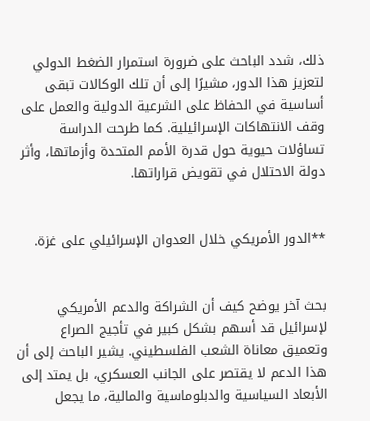ذلك، شدد الباحث على ضرورة استمرار الضغط الدولي لتعزيز هذا الدور، مشيرًا إلى أن تلك الوكالات تبقى أساسية في الحفاظ على الشرعية الدولية والعمل على وقف الانتهاكات الإسرائيلية. كما طرحت الدراسة تساؤلات حيوية حول قدرة الأمم المتحدة وأزماتها، وأثر دولة الاحتلال في تقويض قراراتها.


**الدور الأمريكي خلال العدوان الإسرائيلي على غزة.


بحث آخر يوضح كيف أن الشراكة والدعم الأمريكي لإسرائيل قد أسهم بشكل كبير في تأجيج الصراع وتعميق معاناة الشعب الفلسطيني. يشير الباحث إلى أن هذا الدعم لا يقتصر على الجانب العسكري، بل يمتد إلى الأبعاد السياسية والدبلوماسية والمالية، ما يجعل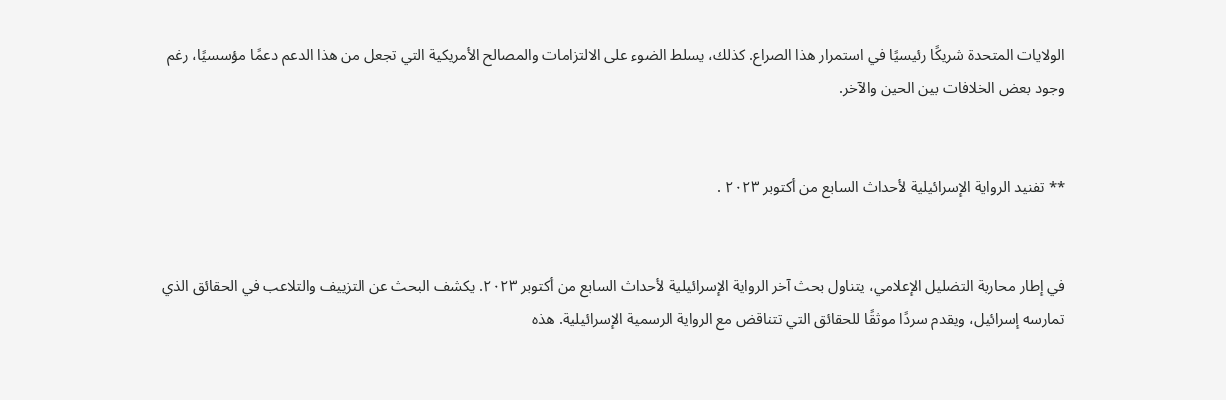الولايات المتحدة شريكًا رئيسيًا في استمرار هذا الصراع. كذلك، يسلط الضوء على الالتزامات والمصالح الأمريكية التي تجعل من هذا الدعم دعمًا مؤسسيًا، رغم وجود بعض الخلافات بين الحين والآخر.


** تفنيد الرواية الإسرائيلية لأحداث السابع من أكتوبر ٢٠٢٣ .


في إطار محاربة التضليل الإعلامي، يتناول بحث آخر الرواية الإسرائيلية لأحداث السابع من أكتوبر ٢٠٢٣. يكشف البحث عن التزييف والتلاعب في الحقائق الذي تمارسه إسرائيل، ويقدم سردًا موثقًا للحقائق التي تتناقض مع الرواية الرسمية الإسرائيلية. هذه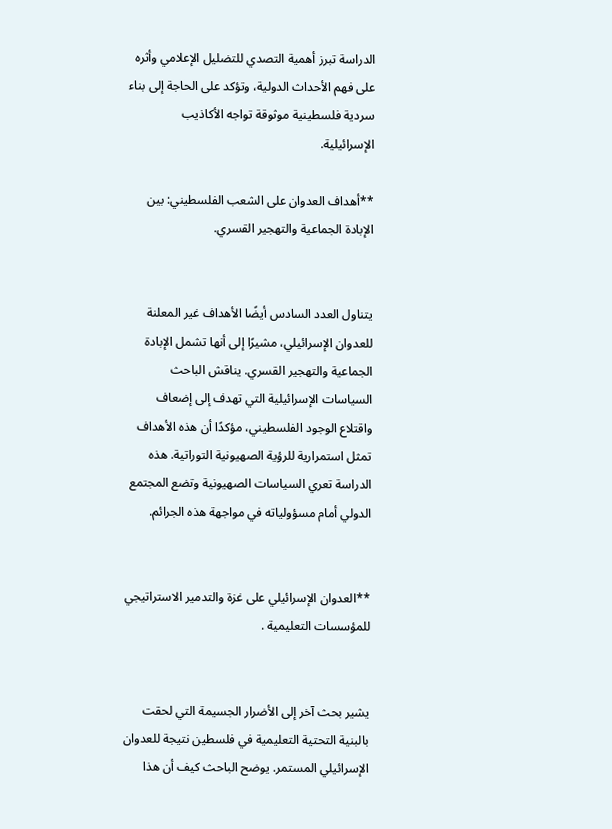الدراسة تبرز أهمية التصدي للتضليل الإعلامي وأثره على فهم الأحداث الدولية، وتؤكد على الحاجة إلى بناء سردية فلسطينية موثوقة تواجه الأكاذيب الإسرائيلية.

**أهداف العدوان على الشعب الفلسطيني: بين الإبادة الجماعية والتهجير القسري.


يتناول العدد السادس أيضًا الأهداف غير المعلنة للعدوان الإسرائيلي، مشيرًا إلى أنها تشمل الإبادة الجماعية والتهجير القسري. يناقش الباحث السياسات الإسرائيلية التي تهدف إلى إضعاف واقتلاع الوجود الفلسطيني، مؤكدًا أن هذه الأهداف تمثل استمرارية للرؤية الصهيونية التوراتية. هذه الدراسة تعري السياسات الصهيونية وتضع المجتمع الدولي أمام مسؤولياته في مواجهة هذه الجرائم.


**العدوان الإسرائيلي على غزة والتدمير الاستراتيجي للمؤسسات التعليمية .


يشير بحث آخر إلى الأضرار الجسيمة التي لحقت بالبنية التحتية التعليمية في فلسطين نتيجة للعدوان الإسرائيلي المستمر. يوضح الباحث كيف أن هذا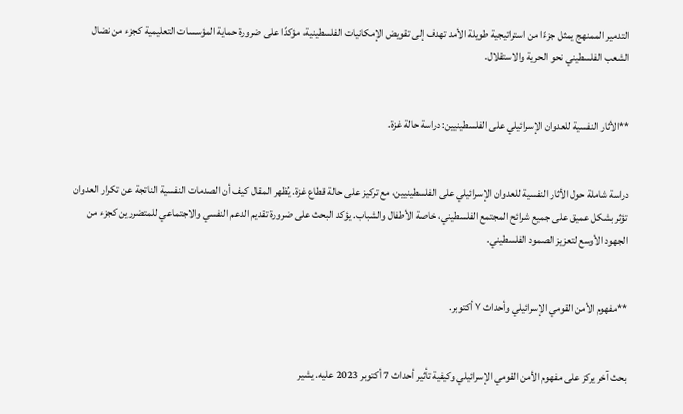التدمير الممنهج يمثل جزءًا من استراتيجية طويلة الأمد تهدف إلى تقويض الإمكانيات الفلسطينية، مؤكدًا على ضرورة حماية المؤسسات التعليمية كجزء من نضال الشعب الفلسطيني نحو الحرية والاستقلال.


**الأثار النفسية للعدوان الإسرائيلي على الفلسطينيين: دراسة حالة غزة.


دراسة شاملة حول الأثار النفسية للعدوان الإسرائيلي على الفلسطينيين، مع تركيز على حالة قطاع غزة. يُظهر المقال كيف أن الصدمات النفسية الناتجة عن تكرار العدوان تؤثر بشكل عميق على جميع شرائح المجتمع الفلسطيني، خاصة الأطفال والشباب. يؤكد البحث على ضرورة تقديم الدعم النفسي والاجتماعي للمتضررين كجزء من الجهود الأوسع لتعزيز الصمود الفلسطيني.


**مفهوم الأمن القومي الإسرائيلي وأحداث ٧ أكتوبر.


بحث آخر يركز على مفهوم الأمن القومي الإسرائيلي وكيفية تأثير أحداث 7 أكتوبر 2023 عليه. يشير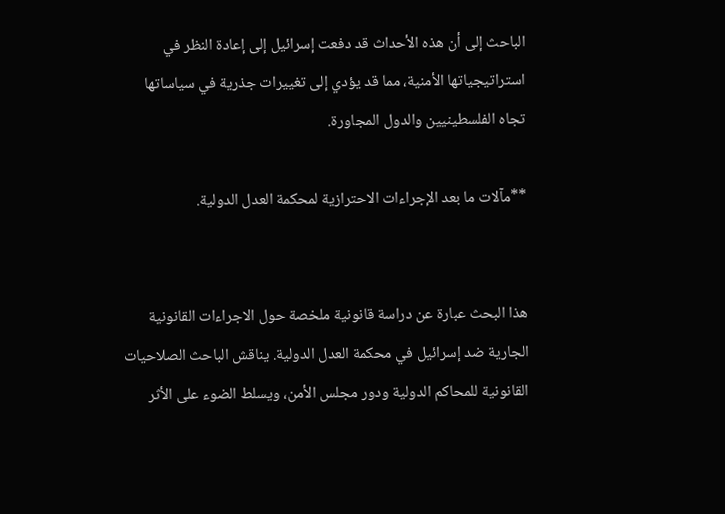الباحث إلى أن هذه الأحداث قد دفعت إسرائيل إلى إعادة النظر في استراتيجياتها الأمنية، مما قد يؤدي إلى تغييرات جذرية في سياساتها تجاه الفلسطينيين والدول المجاورة.

**مآلات ما بعد الإجراءات الاحترازية لمحكمة العدل الدولية.


هذا البحث عبارة عن دراسة قانونية ملخصة حول الاجراءات القانونية الجارية ضد إسرائيل في محكمة العدل الدولية. يناقش الباحث الصلاحيات القانونية للمحاكم الدولية ودور مجلس الأمن، ويسلط الضوء على الأثر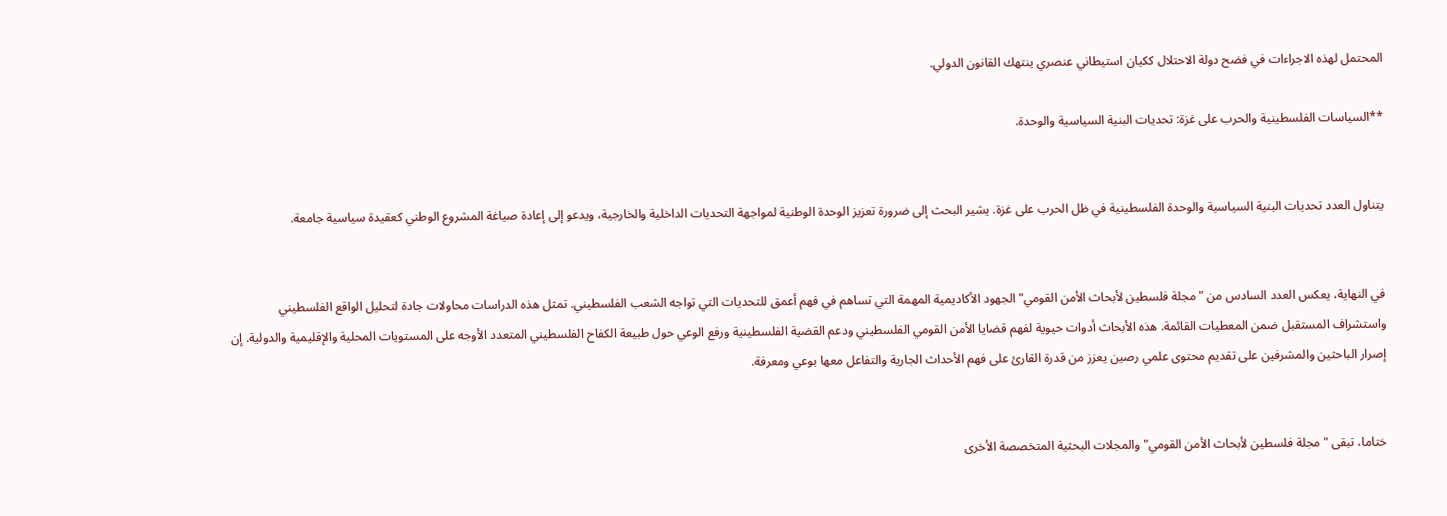المحتمل لهذه الاجراءات في فضح دولة الاحتلال ككيان استيطاني عنصري ينتهك القانون الدولي.

**السياسات الفلسطينية والحرب على غزة: تحديات البنية السياسية والوحدة.


يتناول العدد تحديات البنية السياسية والوحدة الفلسطينية في ظل الحرب على غزة. يشير البحث إلى ضرورة تعزيز الوحدة الوطنية لمواجهة التحديات الداخلية والخارجية، ويدعو إلى إعادة صياغة المشروع الوطني كعقيدة سياسية جامعة.


في النهاية، يعكس العدد السادس من "مجلة فلسطين لأبحاث الأمن القومي" الجهود الأكاديمية المهمة التي تساهم في فهم أعمق للتحديات التي تواجه الشعب الفلسطيني. تمثل هذه الدراسات محاولات جادة لتحليل الواقع الفلسطيني واستشراف المستقبل ضمن المعطيات القائمة. هذه الأبحاث أدوات حيوية لفهم قضايا الأمن القومي الفلسطيني ودعم القضية الفلسطينية ورفع الوعي حول طبيعة الكفاح الفلسطيني المتعدد الأوجه على المستويات المحلية والإقليمية والدولية. إن إصرار الباحثين والمشرفين على تقديم محتوى علمي رصين يعزز من قدرة القارئ على فهم الأحداث الجارية والتفاعل معها بوعي ومعرفة.


ختاما، تبقى "مجلة فلسطين لأبحاث الأمن القومي" والمجلات البحثية المتخصصة الأخرى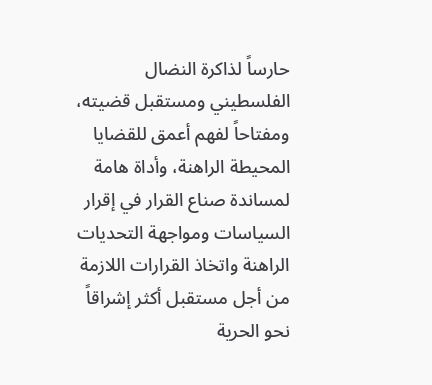حارساً لذاكرة النضال الفلسطيني ومستقبل قضيته، ومفتاحاً لفهم أعمق للقضايا المحيطة الراهنة، وأداة هامة لمساندة صناع القرار في إقرار السياسات ومواجهة التحديات الراهنة واتخاذ القرارات اللازمة من أجل مستقبل أكثر إشراقاً نحو الحرية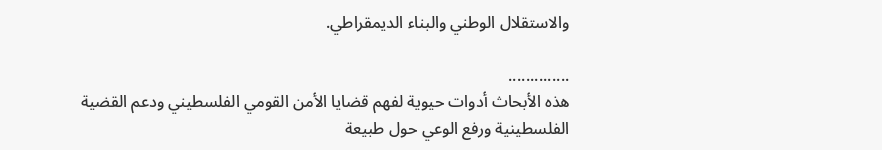والاستقلال الوطني والبناء الديمقراطي.

..............
هذه الأبحاث أدوات حيوية لفهم قضايا الأمن القومي الفلسطيني ودعم القضية الفلسطينية ورفع الوعي حول طبيعة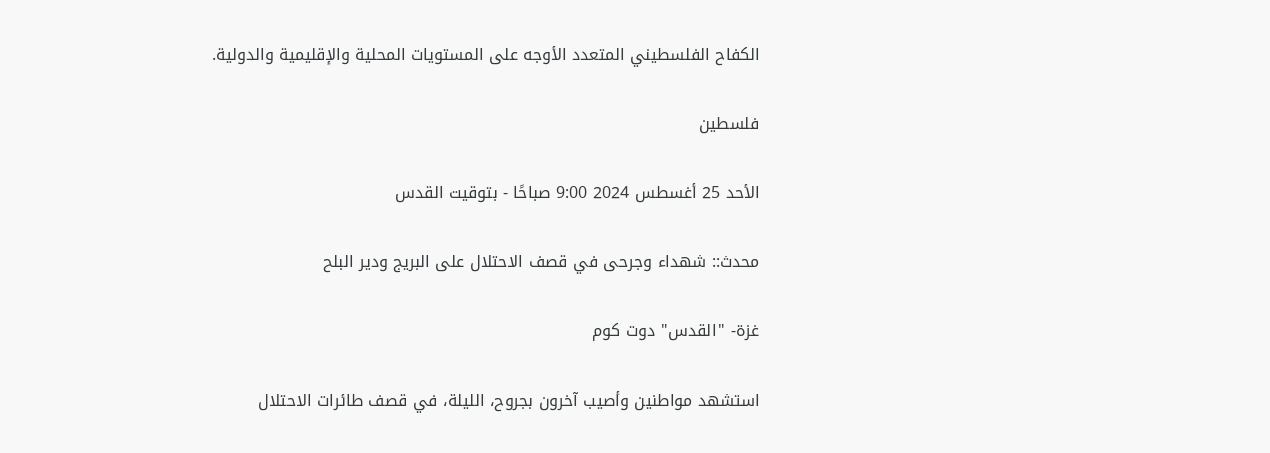الكفاح الفلسطيني المتعدد الأوجه على المستويات المحلية والإقليمية والدولية.

فلسطين

الأحد 25 أغسطس 2024 9:00 صباحًا - بتوقيت القدس

محدث:: شهداء وجرحى في قصف الاحتلال على البريج ودير البلح

غزة- "القدس" دوت كوم

استشهد مواطنين وأصيب آخرون بجروح، الليلة، في قصف طائرات الاحتلال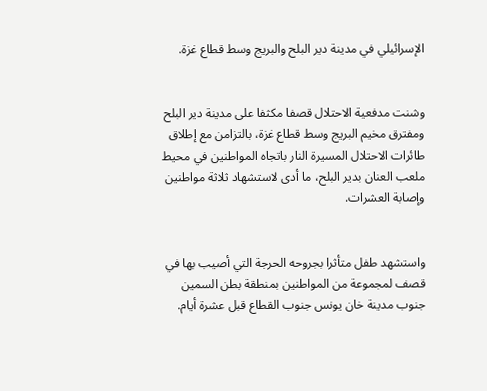الإسرائيلي في مدينة دير البلح والبريج وسط قطاع غزة.


وشنت مدفعية الاحتلال قصفا مكثفا على مدينة دير البلح ومفترق مخيم البريج وسط قطاع غزة، بالتزامن مع إطلاق طائرات الاحتلال المسيرة النار باتجاه المواطنين في محيط ملعب العنان بدير البلح، ما أدى لاستشهاد ثلاثة مواطنين وإصابة العشرات.


واستشهد طفل متأثرا بجروحه الحرجة التي أصيب بها في قصف لمجموعة من المواطنين بمنطقة بطن السمين جنوب مدينة خان يونس جنوب القطاع قبل عشرة أيام.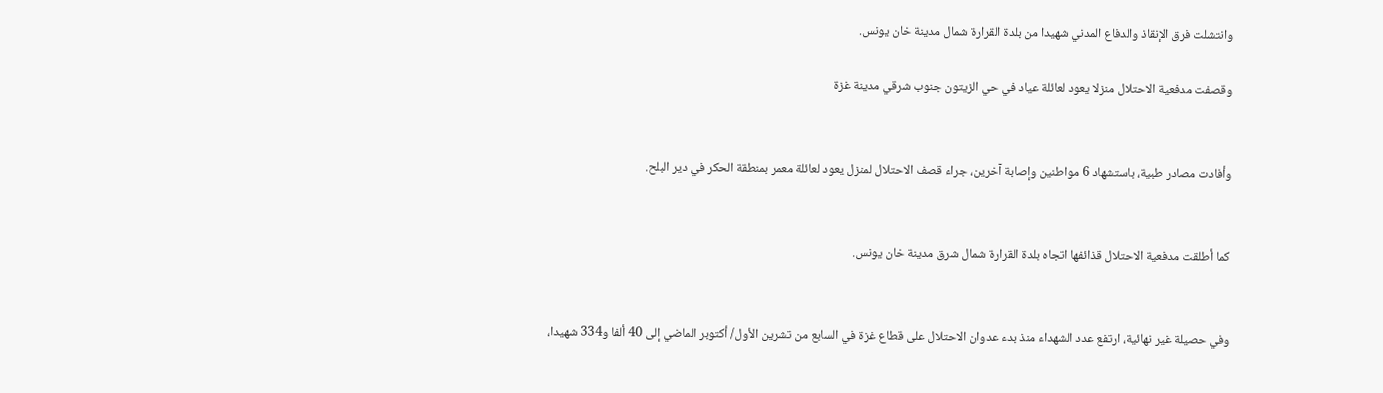وانتشلت فرق الإنقاذ والدفاع المدني شهيدا من بلدة القرارة شمال مدينة خان يونس.

وقصفت مدفعية الاحتلال منزلا يعود لعائلة عياد في حي الزيتون جنوب شرقي مدينة غزة


وأفادت مصادر طبية، باستشهاد 6 مواطنين وإصابة آخرين، جراء قصف الاحتلال لمنزل يعود لعائلة معمر بمنطقة الحكر في دير البلح.


كما أطلقت مدفعية الاحتلال قذائفها اتجاه بلدة القرارة شمال شرق مدينة خان يونس.


وفي حصيلة غير نهائية، ارتفع عدد الشهداء منذ بدء عدوان الاحتلال على قطاع غزة في السابع من تشرين الأول/ أكتوبر الماضي إلى 40 ألفا و334 شهيدا،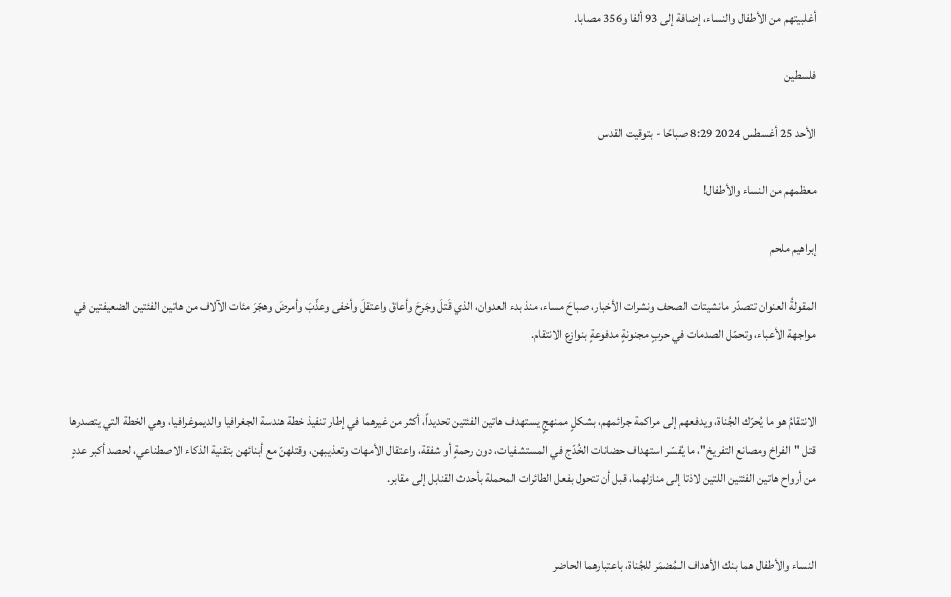أغلبيتهم من الأطفال والنساء، إضافة إلى 93 ألفا و356 مصابا.

فلسطين

الأحد 25 أغسطس 2024 8:29 صباحًا - بتوقيت القدس

معظمهم من النساء والأطفال!

إبراهيم ملحم

المقولةُ العنوان تتصدّر مانشيتات الصحف ونشرات الأخبار، صباحَ مساء، منذ بدء العدوان، الذي قَتلَ وجَرحَ وأعاقَ واعتقلَ وأخفى وعذّبَ وأمرضَ وهجّرَ مئات الآلاف من هاتين الفئتين الضعيفتين في مواجهة الأعباء، وتحمّل الصدمات في حربٍ مجنونةٍ مدفوعةٍ بنوازع الانتقام.


الانتقامُ هو ما يُحرّك الجُناة، ويدفعهم إلى مراكمة جرائمهم، بشكلٍ ممنهجٍ يستهدف هاتين الفئتين تحديداً، أكثر من غيرهما في إطار تنفيذ خطة هندسة الجغرافيا والديموغرافيا، وهي الخطة التي يتصدرها قتل "الفراخ ومصانع التفريخ"، ما يُفسّر استهداف حضانات الخُدّج في المستشفيات، دون رحمةٍ أو شفقة، واعتقال الأمهات وتعذيبهن، وقتلهنّ مع أبنائهن بتقنية الذكاء الاصطناعي، لحصد أكبر عددٍ من أرواح هاتين الفئتين اللتين لاذتا إلى منازلهما، قبل أن تتحول بفعل الطائرات المحملة بأحدث القنابل إلى مقابر.


النساء والأطفال هما بنك الأهداف الـمُضمَر للجُناة، باعتبارهما الحاضر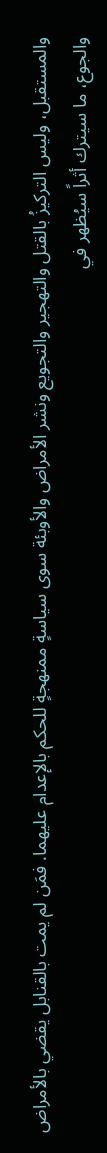والمستقبل، وليس التركيزُ بالقتل والتهجير والتجويع ونشر الأمراض والأوبئة سوى سياسةٍ ممنهجةٍ للحكم بالإعدام عليهما. فمَن لم يمت بالقنابل يقضي بالأمراض والجوع، ما سيترك أثراً سيُظهر في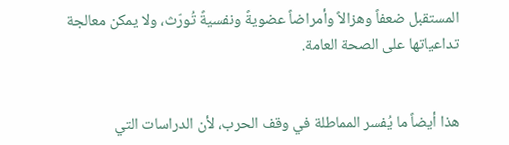المستقبل ضعفاً وهزالاً وأمراضاً عضويةً ونفسيةً تُورّث، ولا يمكن معالجة تداعياتها على الصحة العامة.


هذا أيضاً ما يُفسر المماطلة في وقف الحرب، لأن الدراسات التي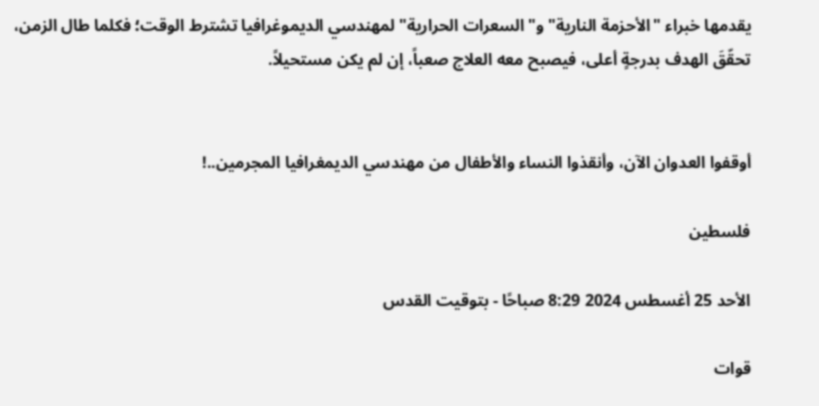يقدمها خبراء "الأحزمة النارية" و"السعرات الحرارية" لمهندسي الديموغرافيا تشترط الوقت؛ فكلما طال الزمن، تحقّقَ الهدف بدرجةٍ أعلى، فيصبح معه العلاج صعباً، إن لم يكن مستحيلاً.


أوقفوا العدوان الآن، وأنقذوا النساء والأطفال من مهندسي الديمغرافيا المجرمين..!

فلسطين

الأحد 25 أغسطس 2024 8:29 صباحًا - بتوقيت القدس

قوات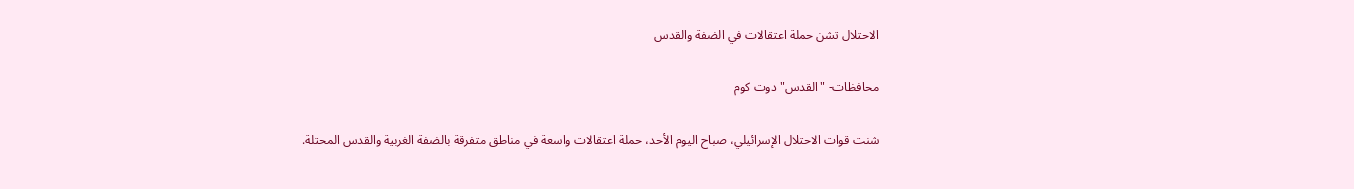الاحتلال تشن حملة اعتقالات في الضفة والقدس

محافظات- "القدس" دوت كوم

شنت قوات الاحتلال الإسرائيلي، صباح اليوم الأحد، حملة اعتقالات واسعة في مناطق متفرقة بالضفة الغربية والقدس المحتلة.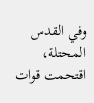وفي القدس المحتلة، اقتحمت قوات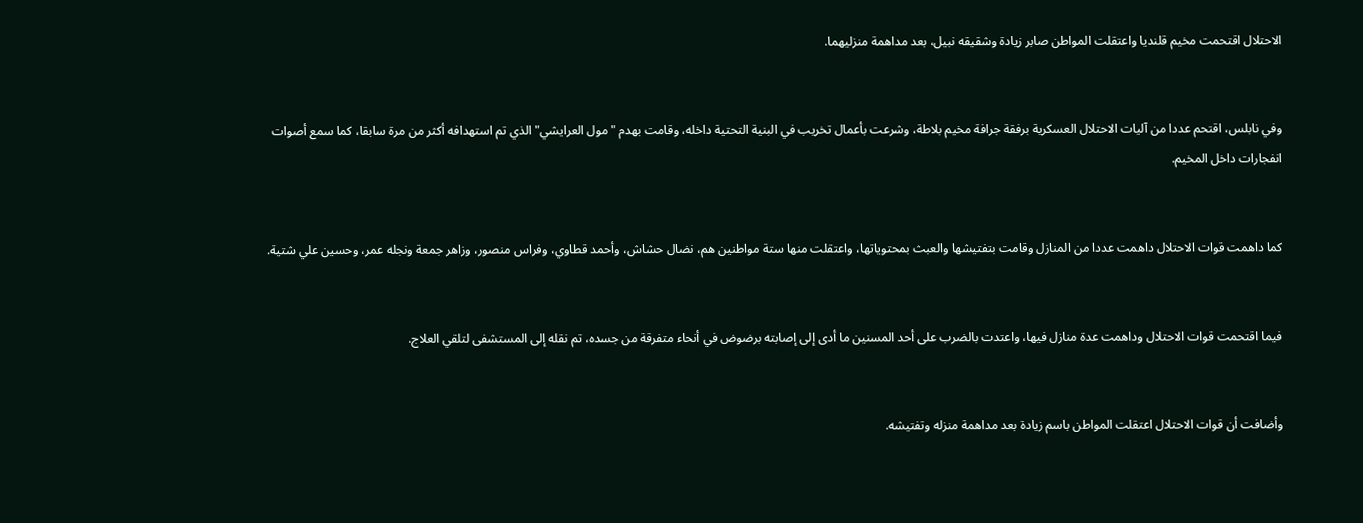الاحتلال اقتحمت مخيم قلنديا واعتقلت المواطن صابر زيادة وشقيقه نبيل، بعد مداهمة منزليهما.


وفي نابلس، اقتحم عددا من آليات الاحتلال العسكرية برفقة جرافة مخيم بلاطة، وشرعت بأعمال تخريب في البنية التحتية داخله، وقامت بهدم "مول العرايشي" الذي تم استهدافه أكثر من مرة سابقا، كما سمع أصوات انفجارات داخل المخيم.


كما داهمت قوات الاحتلال داهمت عددا من المنازل وقامت بتفتيشها والعبث بمحتوياتها، واعتقلت منها ستة مواطنين هم، نضال حشاش، وأحمد قطاوي، وفراس منصور، وزاهر جمعة ونجله عمر، وحسين علي شتية.


فيما اقتحمت قوات الاحتلال وداهمت عدة منازل فيها، واعتدت بالضرب على أحد المسنين ما أدى إلى إصابته برضوض في أنحاء متفرقة من جسده، تم نقله إلى المستشفى لتلقي العلاج.


وأضافت أن قوات الاحتلال اعتقلت المواطن باسم زيادة بعد مداهمة منزله وتفتيشه.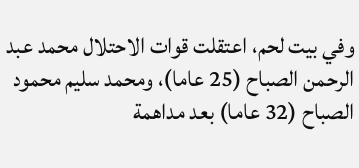وفي بيت لحم، اعتقلت قوات الاحتلال محمد عبد الرحمن الصباح (25 عاما)، ومحمد سليم محمود الصباح (32 عاما) بعد مداهمة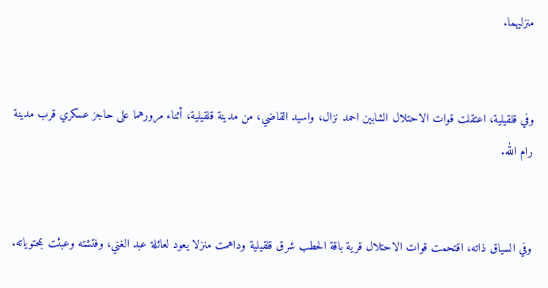منزليهما.


وفي قلقيلية، اعتقلت قوات الاحتلال الشابين احمد نزال، واسيد القاضي، من مدينة قلقيلية، أثناء مرورهما على حاجز عسكري قرب مدينة رام الله.


وفي السياق ذاته، اقتحمت قوات الاحتلال قرية باقة الحطب شرق قلقيلية وداهمت منزلا يعود لعائلة عبد الغني، وفتشته وعبثت بمحتوياته.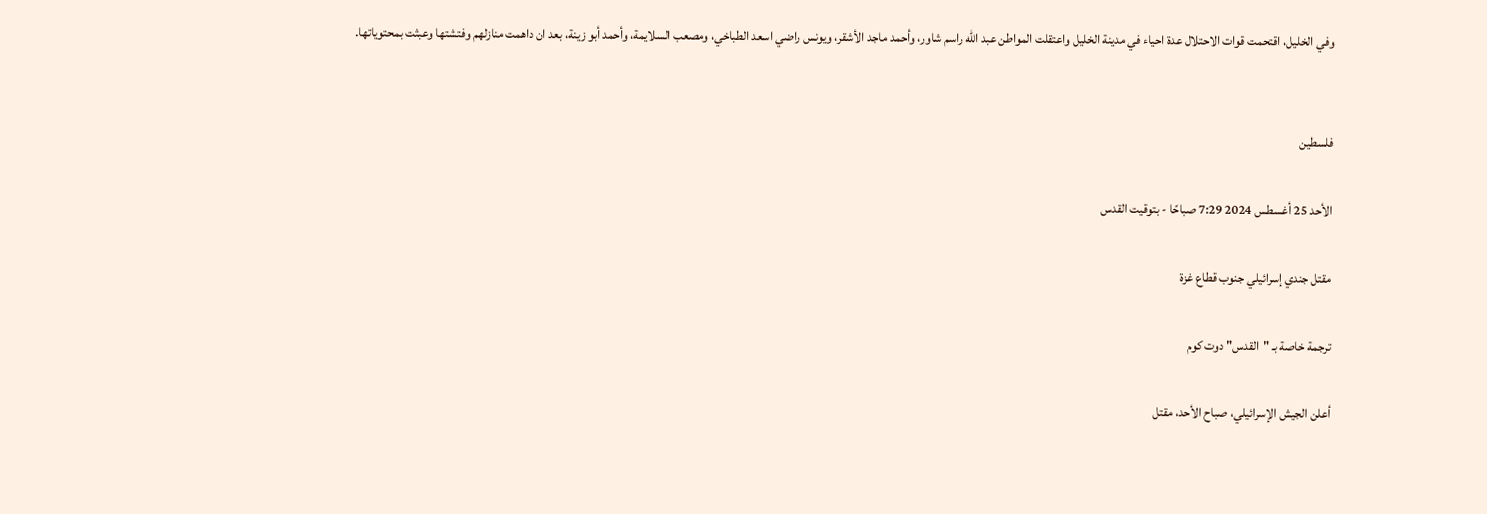وفي الخليل، اقتحمت قوات الاحتلال عدة احياء في مدينة الخليل واعتقلت المواطن عبد الله راسم شاور، وأحمد ماجد الأشقر، ويونس راضي اسعد الطباخي، ومصعب السلايمة، وأحمد أبو زينة، بعد ان داهمت منازلهم وفتشتها وعبثت بمحتوياتها.


فلسطين

الأحد 25 أغسطس 2024 7:29 صباحًا - بتوقيت القدس

مقتل جندي إسرائيلي جنوب قطاع غزة

ترجمة خاصة بـ "القدس" دوت كوم

أعلن الجيش الإسرائيلي، صباح الأحد، مقتل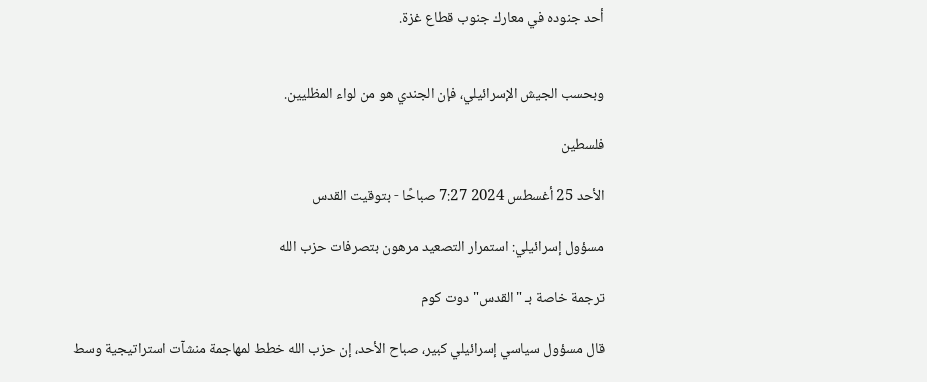أحد جنوده في معارك جنوب قطاع غزة.


وبحسب الجيش الإسرائيلي، فإن الجندي هو من لواء المظليين.

فلسطين

الأحد 25 أغسطس 2024 7:27 صباحًا - بتوقيت القدس

مسؤول إسرائيلي: استمرار التصعيد مرهون بتصرفات حزب الله

ترجمة خاصة بـ "القدس" دوت كوم

قال مسؤول سياسي إسرائيلي كبير، صباح الأحد، إن حزب الله خطط لمهاجمة منشآت استراتيجية وسط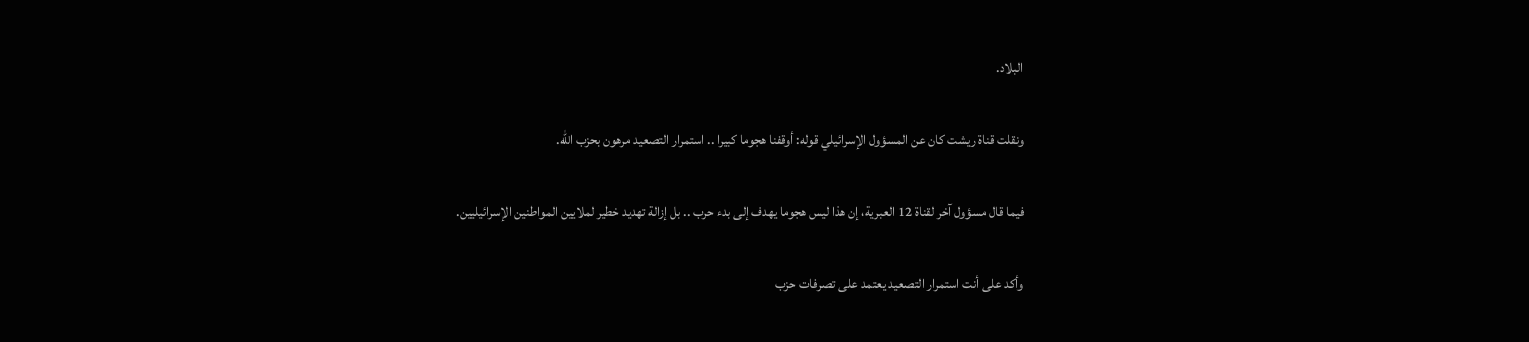البلاد.


ونقلت قناة ريشت كان عن المسؤول الإسرائيلي قوله: أوقفنا هجوما كبيرا .. استمرار التصعيد مرهون بحزب الله.


فيما قال مسؤول آخر لقناة 12 العبرية، إن هذا ليس هجوما يهدف إلى بدء حرب .. بل إزالة تهديد خطير لملايين المواطنين الإسرائيليين.


وأكد على أنت استمرار التصعيد يعتمد على تصرفات حزب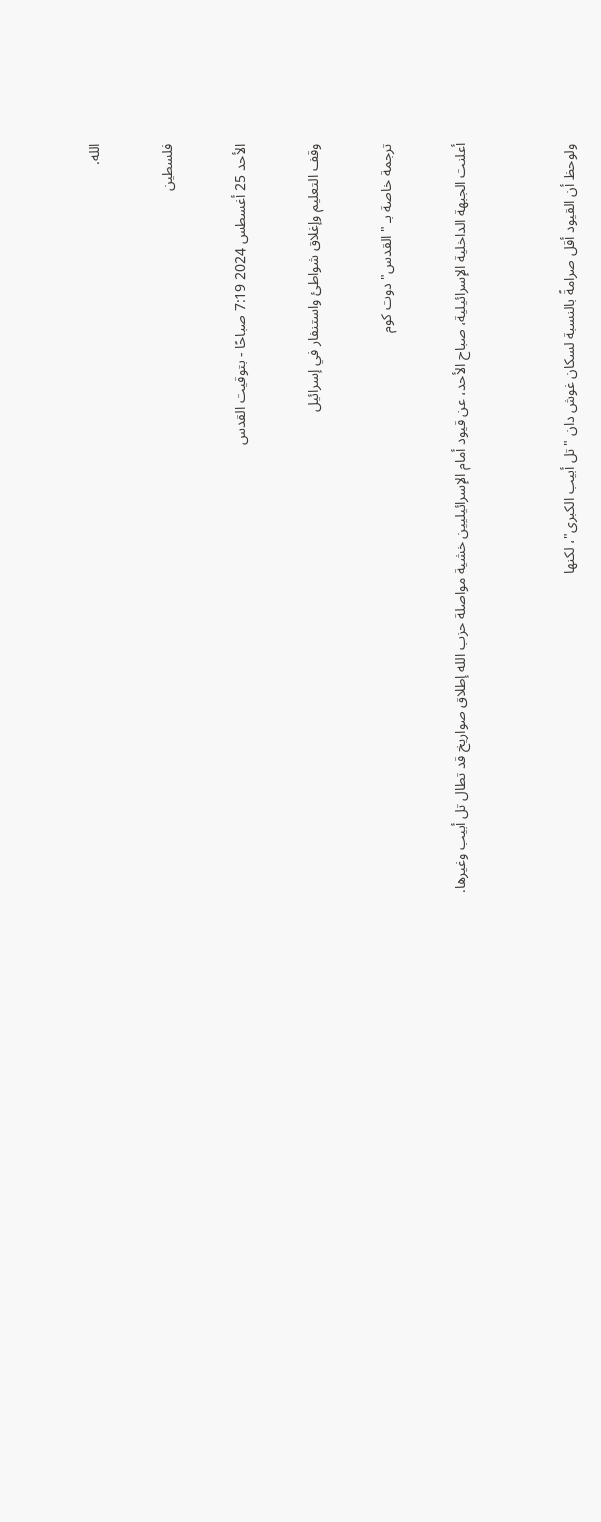الله.

فلسطين

الأحد 25 أغسطس 2024 7:19 صباحًا - بتوقيت القدس

وقف التعليم وإغلاق شواطئ واستنفار في إسرائيل

ترجمة خاصة بـ "القدس" دوت كوم

أعلنت الجبهة الداخلية الإسرائيلية، صباح الأحد، عن قيود أمام الإسرائيليين خشية مواصلة حزب الله إطلاق صواريخ قد تطال تل أبيب وغيرها.


ولوحظ أن القيود أقل صرامةً بالنسبة لسكان غوش دان "تل أبيب الكبرى"، لكنها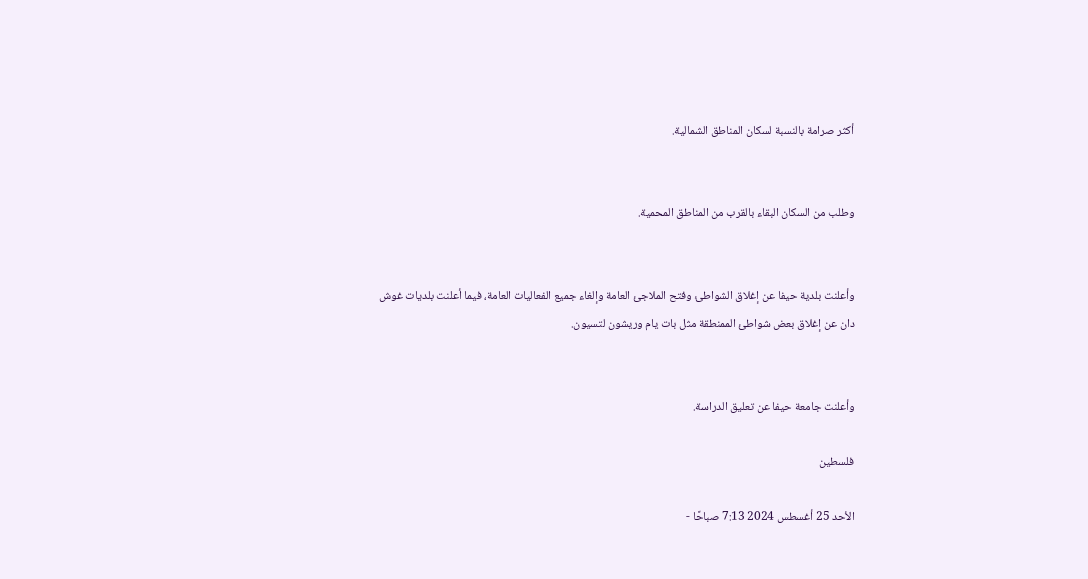أكثر صرامة بالنسبة لسكان المناطق الشمالية.


وطلب من السكان البقاء بالقرب من المناطق المحمية.


وأعلنت بلدية حيفا عن إغلاق الشواطئ وفتح الملاجئ العامة وإلغاء جميع الفعاليات العامة، فيما أعلنت بلديات غوش دان عن إغلاق بعض شواطئ الممنطقة مثل بات يام وريشون لتسيون.


وأعلنت جامعة حيفا عن تعليق الدراسة.

فلسطين

الأحد 25 أغسطس 2024 7:13 صباحًا -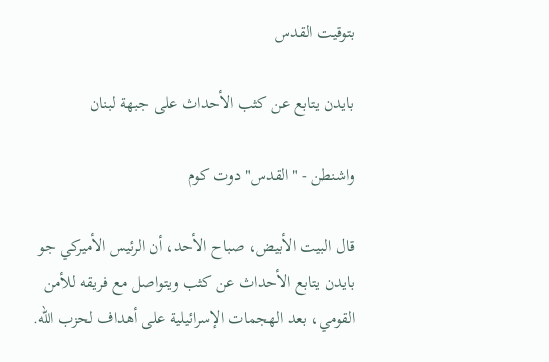بتوقيت القدس

بايدن يتابع عن كثب الأحداث على جبهة لبنان

واشنطن - "القدس" دوت كوم

قال البيت الأبيض، صباح الأحد، أن الرئيس الأميركي جو بايدن يتابع الأحداث عن كثب ويتواصل مع فريقه للأمن القومي، بعد الهجمات الإسرائيلية على أهداف لحزب الله.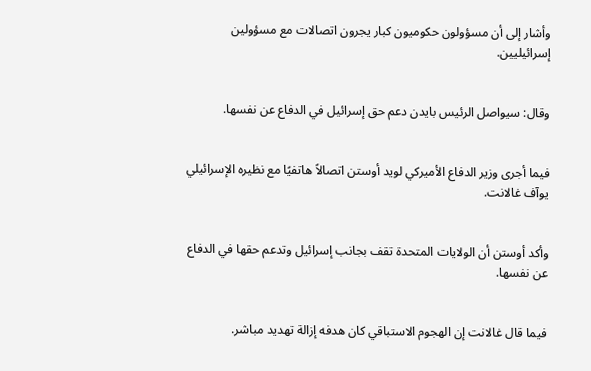وأشار إلى أن مسؤولون حكوميون كبار يجرون اتصالات مع مسؤولين إسرائيليين.


وقال: سيواصل الرئيس بايدن دعم حق إسرائيل في الدفاع عن نفسها.


فيما أجرى وزير الدفاع الأميركي لويد أوستن اتصالاً هاتفيًا مع نظيره الإسرائيلي يوآف غالانت.


وأكد أوستن أن الولايات المتحدة تقف بجانب إسرائيل وتدعم حقها في الدفاع عن نفسها.


فيما قال غالانت إن الهجوم الاستباقي كان هدفه إزالة تهديد مباشر.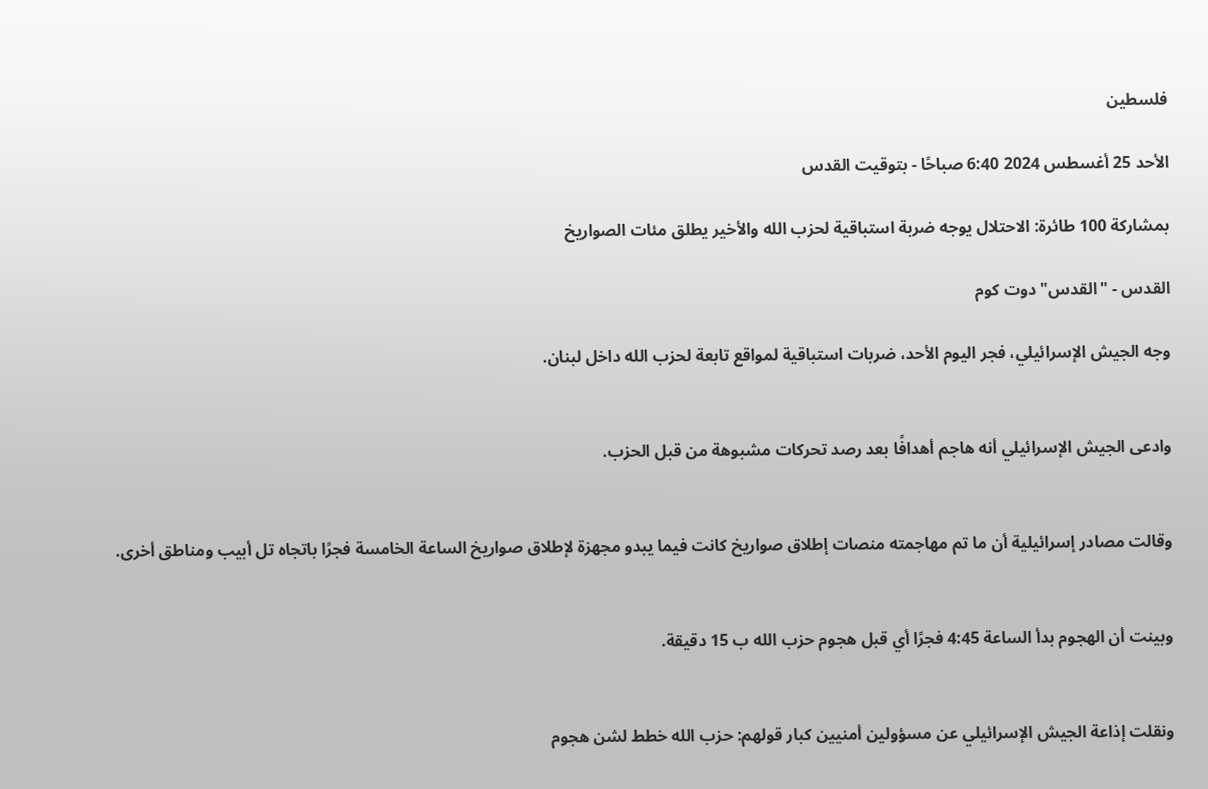فلسطين

الأحد 25 أغسطس 2024 6:40 صباحًا - بتوقيت القدس

بمشاركة 100 طائرة: الاحتلال يوجه ضربة استباقية لحزب الله والأخير يطلق مئات الصواريخ

القدس - "القدس" دوت كوم

وجه الجيش الإسرائيلي، فجر اليوم الأحد، ضربات استباقية لمواقع تابعة لحزب الله داخل لبنان.


وادعى الجيش الإسرائيلي أنه هاجم أهدافًا بعد رصد تحركات مشبوهة من قبل الحزب.


وقالت مصادر إسرائيلية أن ما تم مهاجمته منصات إطلاق صواريخ كانت فيما يبدو مجهزة لإطلاق صواريخ الساعة الخامسة فجرًا باتجاه تل أبيب ومناطق أخرى.


وبينت أن الهجوم بدأ الساعة 4:45 فجرًا أي قبل هجوم حزب الله ب 15 دقيقة.


ونقلت إذاعة الجيش الإسرائيلي عن مسؤولين أمنيين كبار قولهم: حزب الله خطط لشن هجوم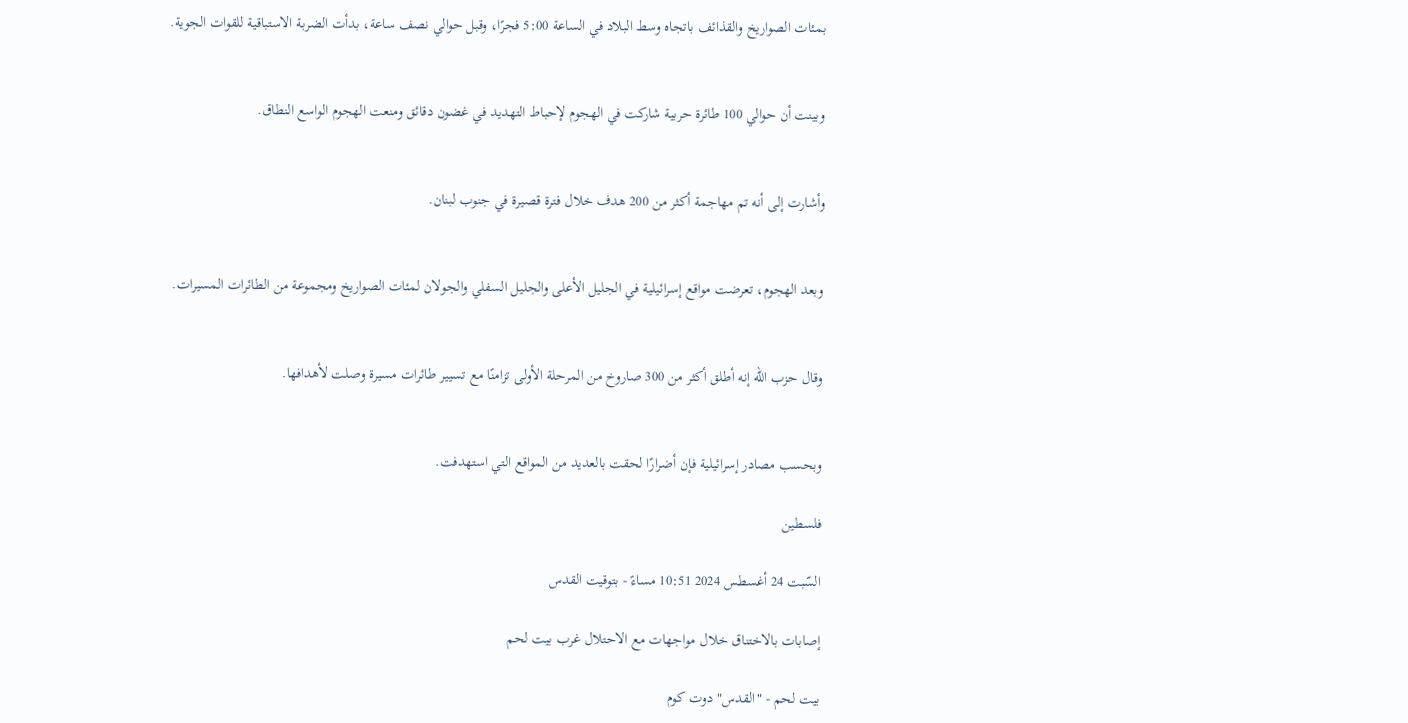بمئات الصواريخ والقذائف باتجاه وسط البلاد في الساعة 5:00 فجرًا، وقبل حوالي نصف ساعة، بدأت الضربة الاستباقية للقوات الجوية.


وبينت أن حوالي 100 طائرة حربية شاركت في الهجوم لإحباط التهديد في غضون دقائق ومنعت الهجوم الواسع النطاق.


وأشارت إلى أنه تم مهاجمة أكثر من 200 هدف خلال فترة قصيرة في جنوب لبنان.


وبعد الهجوم، تعرضت مواقع إسرائيلية في الجليل الأعلى والجليل السفلي والجولان لمئات الصواريخ ومجموعة من الطائرات المسيرات.


وقال حزب الله إنه أطلق أكثر من 300 صاروخ من المرحلة الأولى تزامنًا مع تسيير طائرات مسيرة وصلت لأهدافها.


وبحسب مصادر إسرائيلية فإن أضرارًا لحقت بالعديد من المواقع التي استهدفت.

فلسطين

السّبت 24 أغسطس 2024 10:51 مساءً - بتوقيت القدس

إصابات بالاختناق خلال مواجهات مع الاحتلال غرب بيت لحم

بيت لحم - "القدس" دوت كوم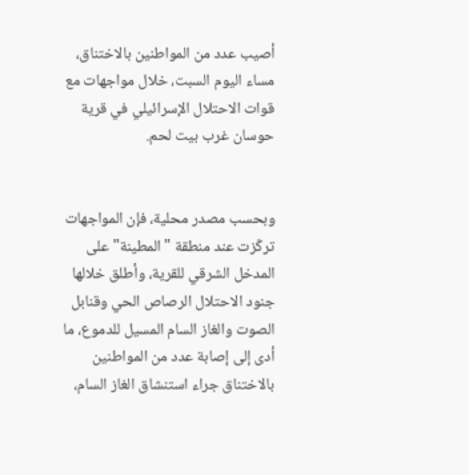أصيب عدد من المواطنين بالاختناق، مساء اليوم السبت، خلال مواجهات مع قوات الاحتلال الإسرائيلي في قرية حوسان غرب بيت لحم.


وبحسب مصدر محلية، فإن المواجهات تركّزت عند منطقة "المطينة" على المدخل الشرقي للقرية، وأطلق خلالها جنود الاحتلال الرصاص الحي وقنابل الصوت والغاز السام المسيل للدموع، ما أدى إلى إصابة عدد من المواطنين بالاختناق جراء استنشاق الغاز السام،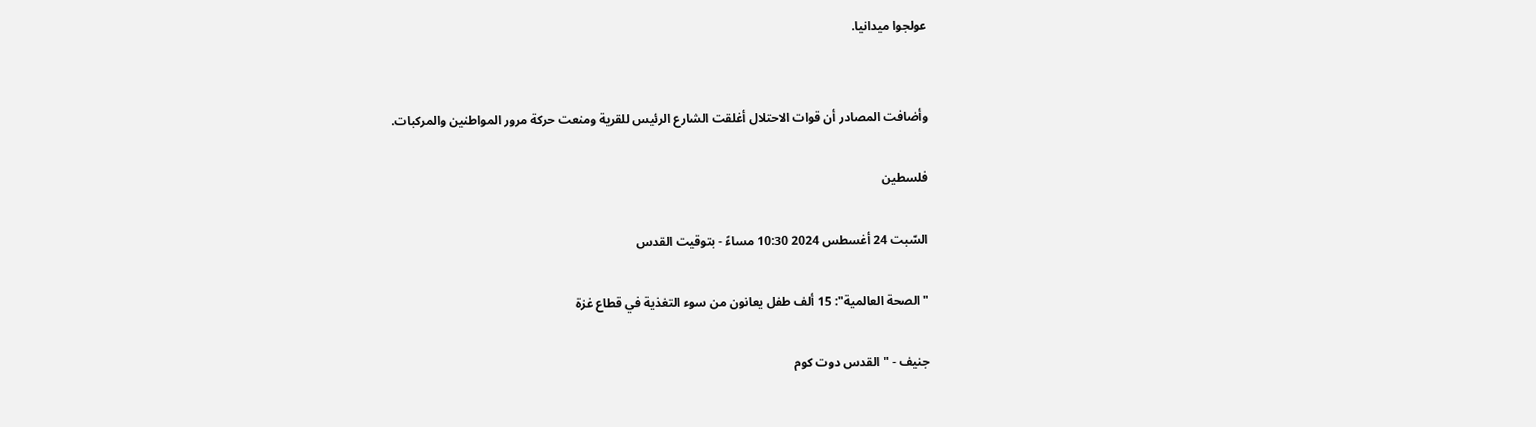عولجوا ميدانيا.


وأضافت المصادر أن قوات الاحتلال أغلقت الشارع الرئيس للقرية ومنعت حركة مرور المواطنين والمركبات.

فلسطين

السّبت 24 أغسطس 2024 10:30 مساءً - بتوقيت القدس

"الصحة العالمية": 15 ألف طفل يعانون من سوء التغذية في قطاع غزة

جنيف - "القدس دوت كوم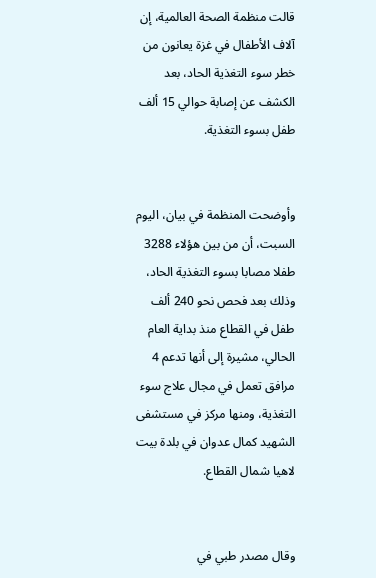قالت منظمة الصحة العالمية، إن آلاف الأطفال في غزة يعانون من خطر سوء التغذية الحاد، بعد الكشف عن إصابة حوالي 15 ألف طفل بسوء التغذية.


وأوضحت المنظمة في بيان، اليوم السبت، أن من بين هؤلاء 3288 طفلا مصابا بسوء التغذية الحاد، وذلك بعد فحص نحو 240 ألف طفل في القطاع منذ بداية العام الحالي، مشيرة إلى أنها تدعم 4 مرافق تعمل في مجال علاج سوء التغذية، ومنها مركز في مستشفى الشهيد كمال عدوان في بلدة بيت لاهيا شمال القطاع.


وقال مصدر طبي في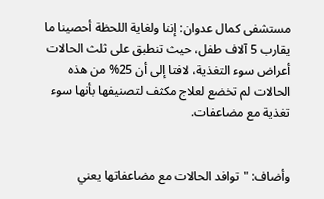مستشفى كمال عدوان: إننا ولغاية اللحظة أحصينا ما يقارب 5 آلاف طفل، حيث تنطبق على ثلث الحالات أعراض سوء التغذية، لافتا إلى أن 25% من هذه الحالات لم تخضع لعلاج مكثف لتصنيفها بأنها سوء تغذية مع مضاعفات.


وأضاف: "توافد الحالات مع مضاعفاتها يعني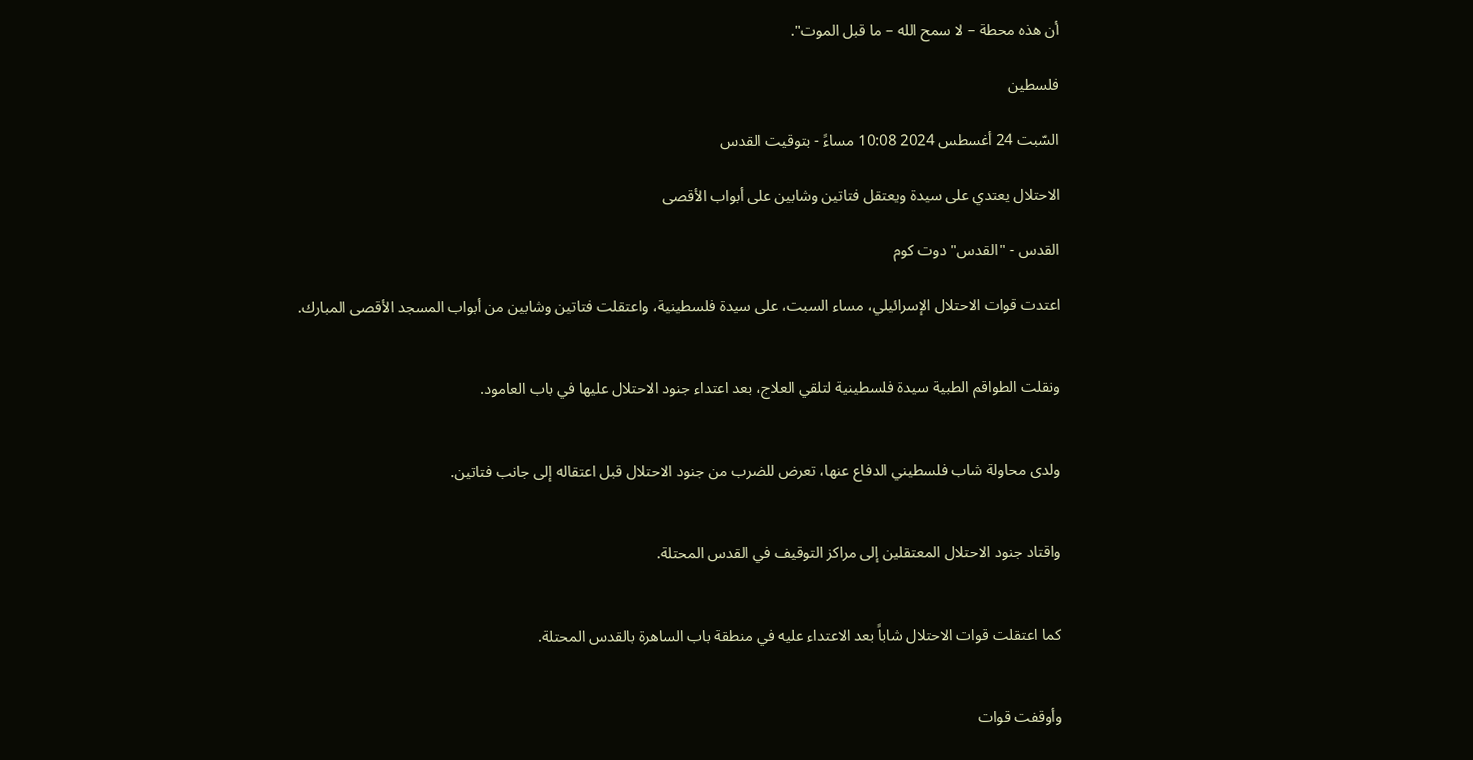أن هذه محطة – لا سمح الله – ما قبل الموت".

فلسطين

السّبت 24 أغسطس 2024 10:08 مساءً - بتوقيت القدس

الاحتلال يعتدي على سيدة ويعتقل فتاتين وشابين على أبواب الأقصى

القدس - "القدس" دوت كوم

اعتدت قوات الاحتلال الإسرائيلي، مساء السبت، على سيدة فلسطينية، واعتقلت فتاتين وشابين من أبواب المسجد الأقصى المبارك.


ونقلت الطواقم الطبية سيدة فلسطينية لتلقي العلاج، بعد اعتداء جنود الاحتلال عليها في باب العامود.


ولدى محاولة شاب فلسطيني الدفاع عنها، تعرض للضرب من جنود الاحتلال قبل اعتقاله إلى جانب فتاتين.


واقتاد جنود الاحتلال المعتقلين إلى مراكز التوقيف في القدس المحتلة.


كما اعتقلت قوات الاحتلال شاباً بعد الاعتداء عليه في منطقة باب الساهرة بالقدس المحتلة.


وأوقفت قوات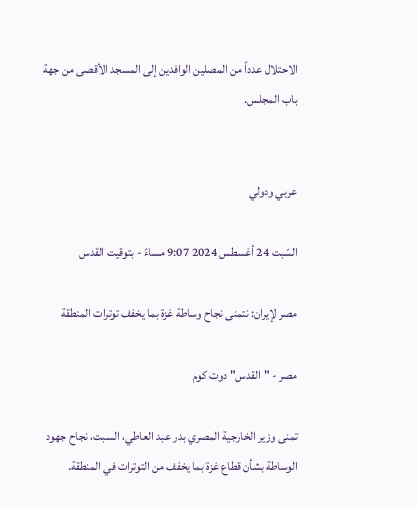الاحتلال عدداً من المصلين الوافدين إلى المسجد الأقصى من جهة باب المجلس.


عربي ودولي

السّبت 24 أغسطس 2024 9:07 مساءً - بتوقيت القدس

مصر لإيران: نتمنى نجاح وساطة غزة بما يخفف توترات المنطقة

مصر - "القدس" دوت كوم

تمنى وزير الخارجية المصري بدر عبد العاطي، السبت، نجاح جهود الوساطة بشأن قطاع غزة بما يخفف من التوترات في المنطقة.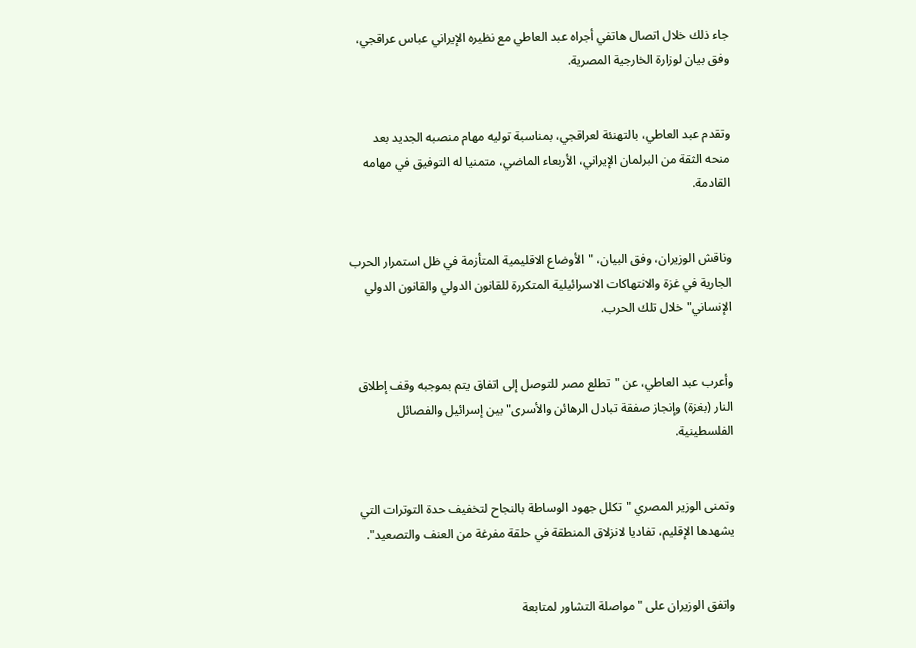جاء ذلك خلال اتصال هاتفي أجراه عبد العاطي مع نظيره الإيراني عباس عراقجي، وفق بيان لوزارة الخارجية المصرية.


وتقدم عبد العاطي، بالتهنئة لعراقجي، بمناسبة توليه مهام منصبه الجديد بعد منحه الثقة من البرلمان الإيراني، الأربعاء الماضي، متمنيا له التوفيق في مهامه القادمة.


وناقش الوزيران، وفق البيان، "الأوضاع الاقليمية المتأزمة في ظل استمرار الحرب الجارية في غزة والانتهاكات الاسرائيلية المتكررة للقانون الدولي والقانون الدولي الإنساني" خلال تلك الحرب.


وأعرب عبد العاطي، عن "تطلع مصر للتوصل إلى اتفاق يتم بموجبه وقف إطلاق النار (بغزة) وإنجاز صفقة تبادل الرهائن والأسرى" بين إسرائيل والفصائل الفلسطينية.


وتمنى الوزير المصري "تكلل جهود الوساطة بالنجاح لتخفيف حدة التوترات التي يشهدها الإقليم، تفاديا لانزلاق المنطقة في حلقة مفرغة من العنف والتصعيد".


واتفق الوزيران على "مواصلة التشاور لمتابعة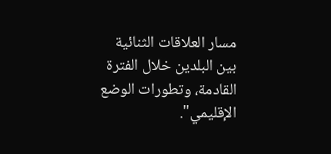مسار العلاقات الثنائية بين البلدين خلال الفترة القادمة، وتطورات الوضع الإقليمي".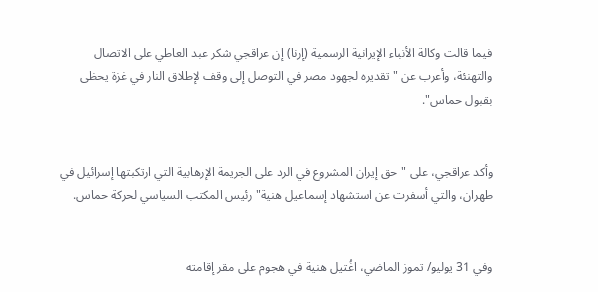فيما قالت وكالة الأنباء الإيرانية الرسمية (إرنا) إن عراقجي شكر عبد العاطي على الاتصال والتهنئة، وأعرب عن "تقديره لجهود مصر في التوصل إلى وقف لإطلاق النار في غزة يحظى بقبول حماس".


وأكد عراقجي، على "حق إيران المشروع في الرد على الجريمة الإرهابية التي ارتكبتها إسرائيل في طهران، والتي أسفرت عن استشهاد إسماعيل هنية" رئيس المكتب السياسي لحركة حماس.


وفي 31 يوليو/ تموز الماضي، اغُتيل هنية في هجوم على مقر إقامته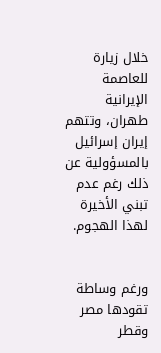خلال زيارة للعاصمة الإيرانية طهران، وتتهم إيران إسرائيل بالمسؤولية عن ذلك رغم عدم تبني الأخيرة لهذا الهجوم.


ورغم وساطة تقودها مصر وقطر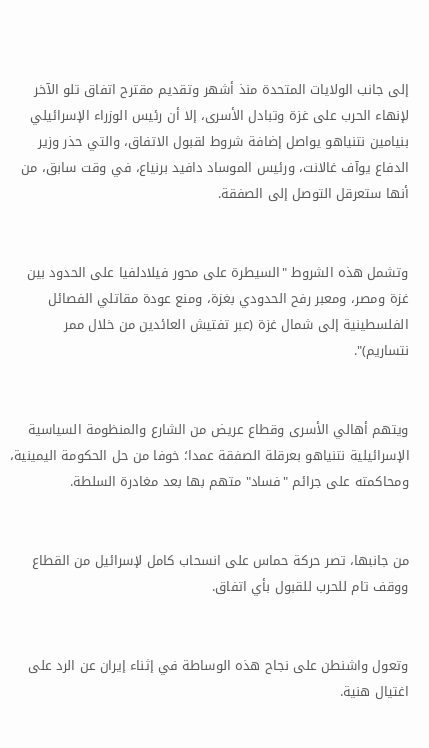إلى جانب الولايات المتحدة منذ أشهر وتقديم مقترح اتفاق تلو الآخر لإنهاء الحرب على غزة وتبادل الأسرى، إلا أن رئيس الوزراء الإسرائيلي بنيامين نتنياهو يواصل إضافة شروط لقبول الاتفاق، والتي حذر وزير الدفاع يوآف غالانت، ورئيس الموساد دافيد برنياع، في وقت سابق، من أنها ستعرقل التوصل إلى الصفقة.


وتشمل هذه الشروط "السيطرة على محور فيلادلفيا على الحدود بين غزة ومصر، ومعبر رفح الحدودي بغزة، ومنع عودة مقاتلي الفصائل الفلسطينية إلى شمال غزة (عبر تفتيش العائدين من خلال ممر نتساريم)".


ويتهم أهالي الأسرى وقطاع عريض من الشارع والمنظومة السياسية الإسرائيلية نتنياهو بعرقلة الصفقة عمدا؛ خوفا من حل الحكومة اليمينية، ومحاكمته على جرائم "فساد" متهم بها بعد مغادرة السلطة.


من جانبها، تصر حركة حماس على انسحاب كامل لإسرائيل من القطاع ووقف تام للحرب للقبول بأي اتفاق.


وتعول واشنطن على نجاح هذه الوساطة في إثناء إيران عن الرد على اغتيال هنية.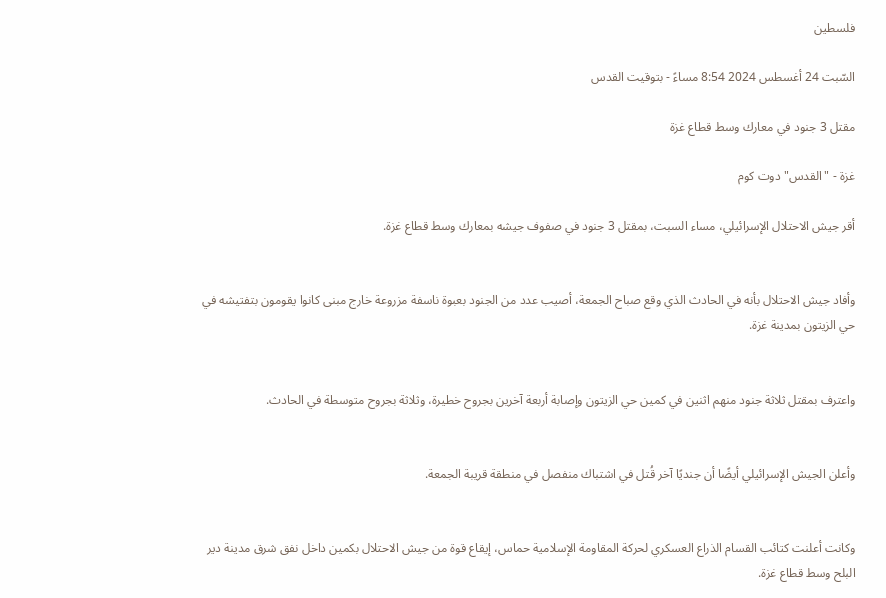فلسطين

السّبت 24 أغسطس 2024 8:54 مساءً - بتوقيت القدس

مقتل 3 جنود في معارك وسط قطاع غزة

غزة - "القدس" دوت كوم

أقر جيش الاحتلال الإسرائيلي، مساء السبت، بمقتل 3 جنود في صفوف جيشه بمعارك وسط قطاع غزة.


وأفاد جيش الاحتلال بأنه في الحادث الذي وقع صباح الجمعة، أصيب عدد من الجنود بعبوة ناسفة مزروعة خارج مبنى كانوا يقومون بتفتيشه في حي الزيتون بمدينة غزة.


واعترف بمقتل ثلاثة جنود منهم اثنين في كمين حي الزيتون وإصابة أربعة آخرين بجروح خطيرة، وثلاثة بجروح متوسطة في الحادث.


وأعلن الجيش الإسرائيلي أيضًا أن جنديًا آخر قُتل في اشتباك منفصل في منطقة قريبة الجمعة.


وكانت أعلنت كتائب القسام الذراع العسكري لحركة المقاومة الإسلامية حماس، إيقاع قوة من جيش الاحتلال بكمين داخل نفق شرق مدينة دير البلح وسط قطاع غزة.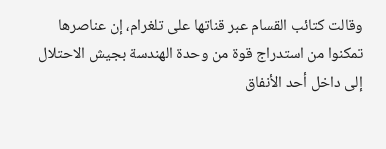وقالت كتائب القسام عبر قناتها على تلغرام، إن عناصرها تمكنوا من استدراج قوة من وحدة الهندسة بجيش الاحتلال إلى داخل أحد الأنفاق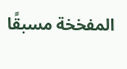المفخخة مسبقًا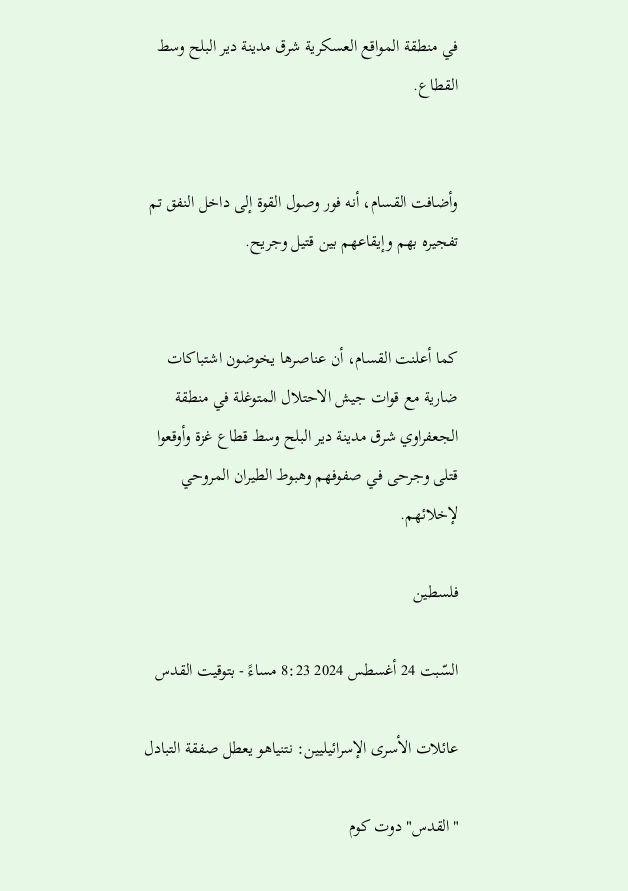في منطقة المواقع العسكرية شرق مدينة دير البلح وسط القطاع.


وأضافت القسام، أنه فور وصول القوة إلى داخل النفق تم تفجيره بهم وإيقاعهم بين قتيل وجريح.


كما أعلنت القسام، أن عناصرها يخوضون اشتباكات ضارية مع قوات جيش الاحتلال المتوغلة في منطقة الجعفراوي شرق مدينة دير البلح وسط قطاع غزة وأوقعوا قتلى وجرحى في صفوفهم وهبوط الطيران المروحي لإخلائهم.

فلسطين

السّبت 24 أغسطس 2024 8:23 مساءً - بتوقيت القدس

عائلات الأسرى الإسرائيليين: نتنياهو يعطل صفقة التبادل

"القدس" دوت كوم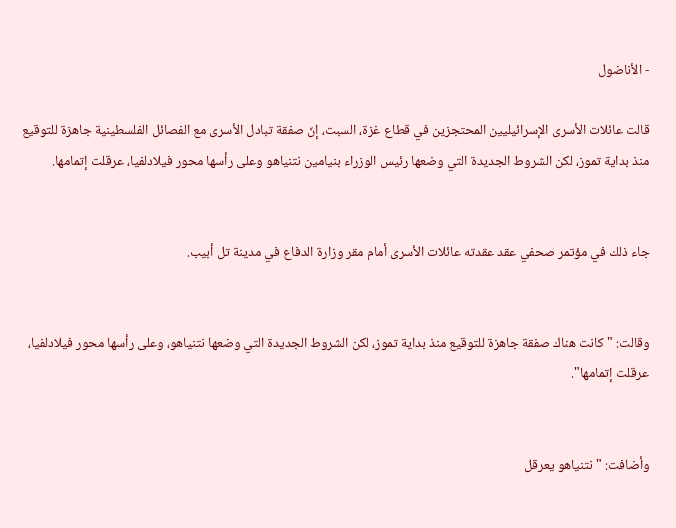- الأناضول

قالت عائلات الأسرى الإسرائيليين المحتجزين في قطاع غزة، السبت، إنّ صفقة تبادل الأسرى مع الفصائل الفلسطينية جاهزة للتوقيع منذ بداية تموز، لكن الشروط الجديدة التي وضعها رئيس الوزراء بنيامين نتنياهو وعلى رأسها محور فيلادلفيا، عرقلت إتمامها.


جاء ذلك في مؤتمر صحفي عقد عقدته عائلات الأسرى أمام مقر وزارة الدفاع في مدينة تل أبيب.


وقالت: "كانت هناك صفقة جاهزة للتوقيع منذ بداية تموز، لكن الشروط الجديدة التي وضعها نتنياهو، وعلى رأسها محور فيلادلفيا، عرقلت إتمامها".


وأضافت: "نتنياهو يعرقل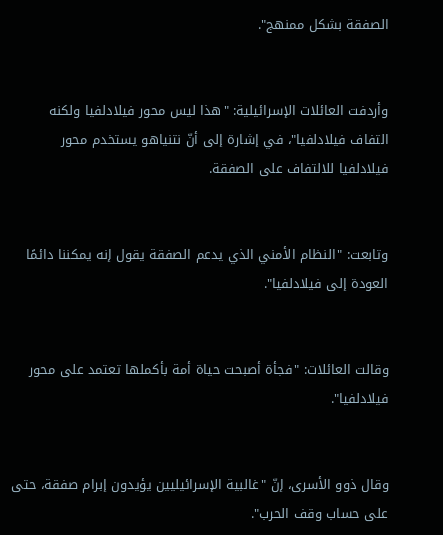الصفقة بشكل ممنهج".


وأردفت العائلات الإسرائيلية: "هذا ليس محور فيلادلفيا ولكنه التفاف فيلادلفيا"، في إشارة إلى أنّ نتنياهو يستخدم محور فيلادلفيا للالتفاف على الصفقة.


وتابعت: "النظام الأمني الذي يدعم الصفقة يقول إنه يمكننا دائمًا العودة إلى فيلادلفيا".


وقالت العائلات: "فجأة أصبحت حياة أمة بأكملها تعتمد على محور فيلادلفيا".


وقال ذوو الأسرى، إنّ "غالبية الإسرائيليين يؤيدون إبرام صفقة، حتى على حساب وقف الحرب".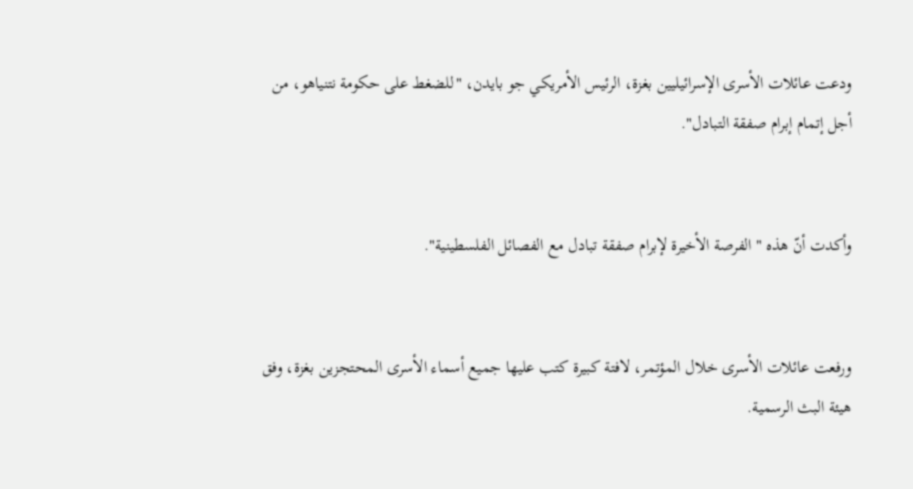ودعت عائلات الأسرى الإسرائيليين بغزة، الرئيس الأمريكي جو بايدن، "للضغط على حكومة نتنياهو، من أجل إتمام إبرام صفقة التبادل".


وأكدت أنّ هذه "الفرصة الأخيرة لإبرام صفقة تبادل مع الفصائل الفلسطينية".


ورفعت عائلات الأسرى خلال المؤتمر، لافتة كبيرة كتب عليها جميع أسماء الأسرى المحتجزين بغزة، وفق هيئة البث الرسمية.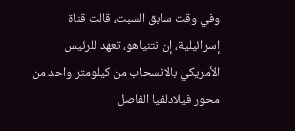وفي وقت سابق السبت، قالت قناة إسرائيلية، إن نتنياهو، تعهد للرئيس الأمريكي بالانسحاب من كيلومتر واحد من محور فيلادلفيا الفاصل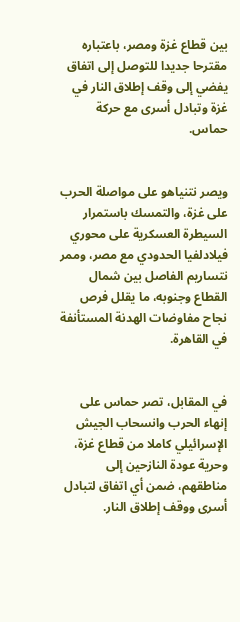بين قطاع غزة ومصر، باعتباره مقترحا جديدا للتوصل إلى اتفاق يفضي إلى وقف إطلاق النار في غزة وتبادل أسرى مع حركة حماس.


ويصر نتنياهو على مواصلة الحرب على غزة، والتمسك باستمرار السيطرة العسكرية على محوري فيلادلفيا الحدودي مع مصر، وممر نتساريم الفاصل بين شمال القطاع وجنوبه، ما يقلل فرص نجاح مفاوضات الهدنة المستأنفة في القاهرة.


في المقابل، تصر حماس على إنهاء الحرب وانسحاب الجيش الإسرائيلي كاملا من قطاع غزة، وحرية عودة النازحين إلى مناطقهم، ضمن أي اتفاق لتبادل أسرى ووقف إطلاق النار.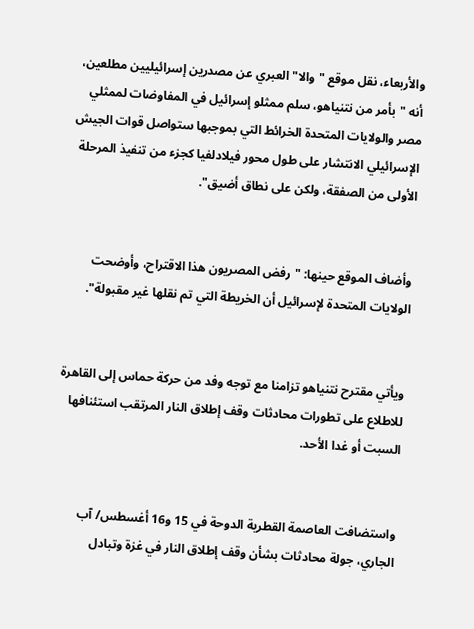والأربعاء، نقل موقع "والا" العبري عن مصدرين إسرائيليين مطلعين، أنه "بأمر من نتنياهو، سلم ممثلو إسرائيل في المفاوضات لممثلي مصر والولايات المتحدة الخرائط التي بموجبها ستواصل قوات الجيش الإسرائيلي الانتشار على طول محور فيلادلفيا كجزء من تنفيذ المرحلة الأولى من الصفقة، ولكن على نطاق أضيق".


وأضاف الموقع حينها: "رفض المصريون هذا الاقتراح، وأوضحت الولايات المتحدة لإسرائيل أن الخريطة التي تم نقلها غير مقبولة".


ويأتي مقترح نتنياهو تزامنا مع توجه وفد من حركة حماس إلى القاهرة للاطلاع على تطورات محادثات وقف إطلاق النار المرتقب استئنافها السبت أو غدا الأحد.


واستضافت العاصمة القطرية الدوحة في 15 و16 أغسطس/ آب الجاري، جولة محادثات بشأن وقف إطلاق النار في غزة وتبادل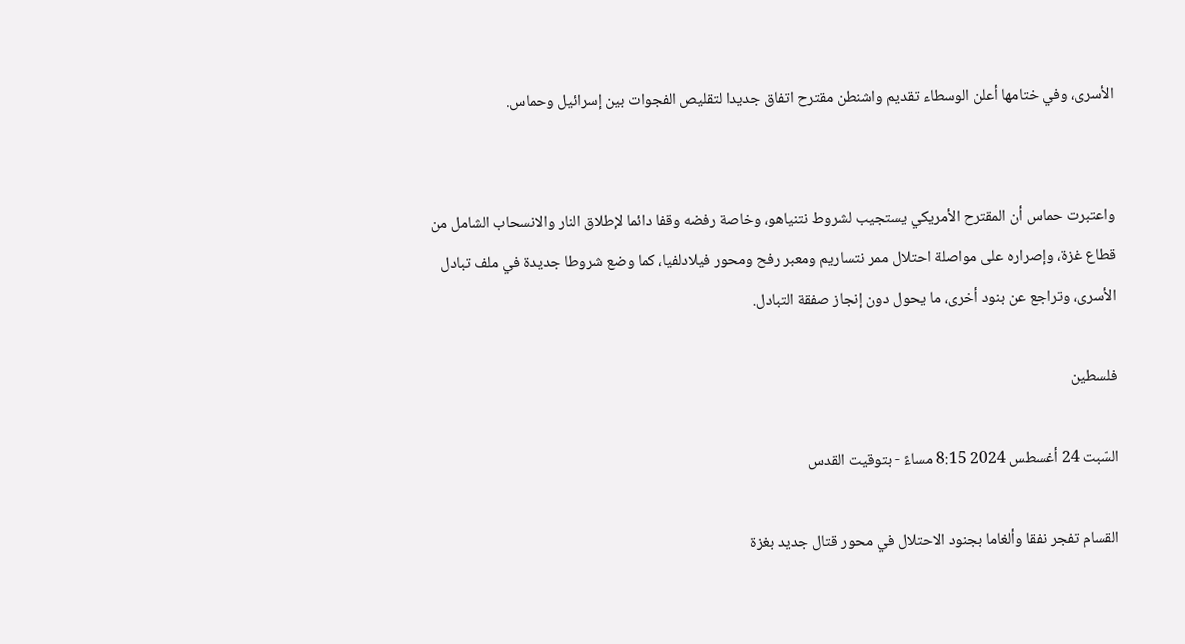الأسرى، وفي ختامها أعلن الوسطاء تقديم واشنطن مقترح اتفاق جديدا لتقليص الفجوات بين إسرائيل وحماس.


واعتبرت حماس أن المقترح الأمريكي يستجيب لشروط نتنياهو، وخاصة رفضه وقفا دائما لإطلاق النار والانسحاب الشامل من قطاع غزة، وإصراره على مواصلة احتلال ممر نتساريم ومعبر رفح ومحور فيلادلفيا، كما وضع شروطا جديدة في ملف تبادل الأسرى، وتراجع عن بنود أخرى، ما يحول دون إنجاز صفقة التبادل.

فلسطين

السّبت 24 أغسطس 2024 8:15 مساءً - بتوقيت القدس

القسام تفجر نفقا وألغاما بجنود الاحتلال في محور قتال جديد بغزة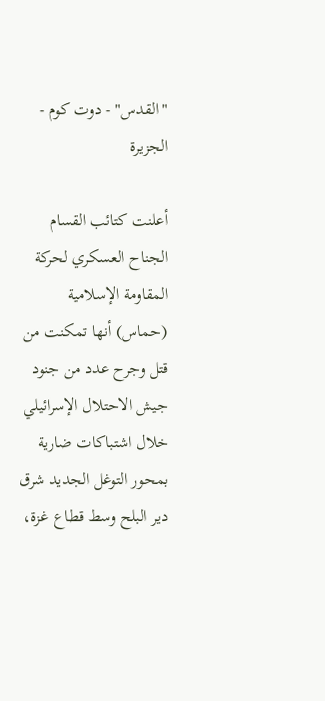"القدس" - دوت كوم - الجزيرة

أعلنت كتائب القسام الجناح العسكري لحركة المقاومة الإسلامية (حماس) أنها تمكنت من قتل وجرح عدد من جنود جيش الاحتلال الإسرائيلي خلال اشتباكات ضارية بمحور التوغل الجديد شرق دير البلح وسط قطاع غزة،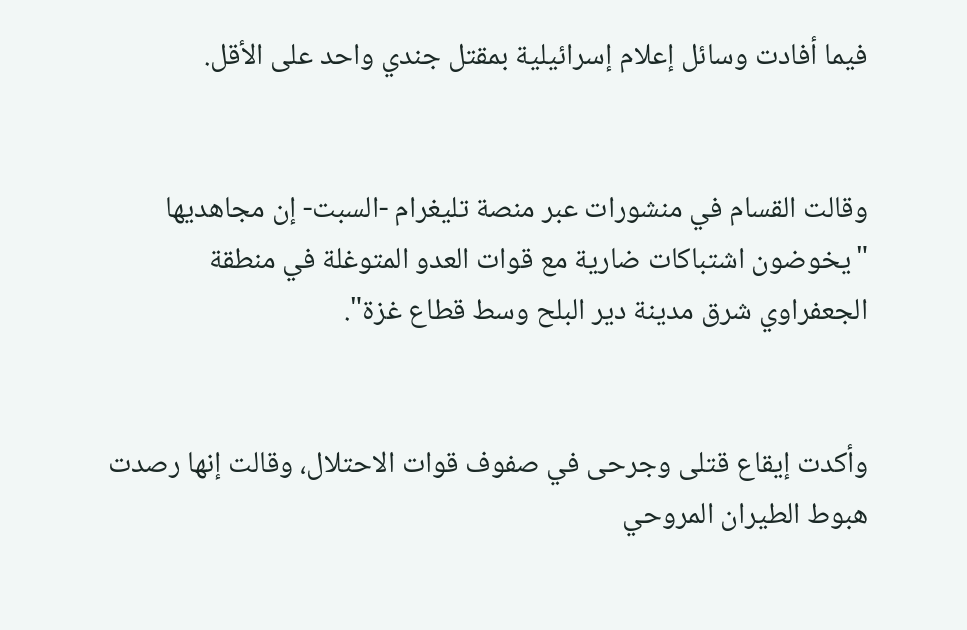فيما أفادت وسائل إعلام إسرائيلية بمقتل جندي واحد على الأقل.


وقالت القسام في منشورات عبر منصة تليغرام -السبت- إن مجاهديها "يخوضون اشتباكات ضارية مع قوات العدو المتوغلة في منطقة الجعفراوي شرق مدينة دير البلح وسط قطاع غزة".


وأكدت إيقاع قتلى وجرحى في صفوف قوات الاحتلال، وقالت إنها رصدت هبوط الطيران المروحي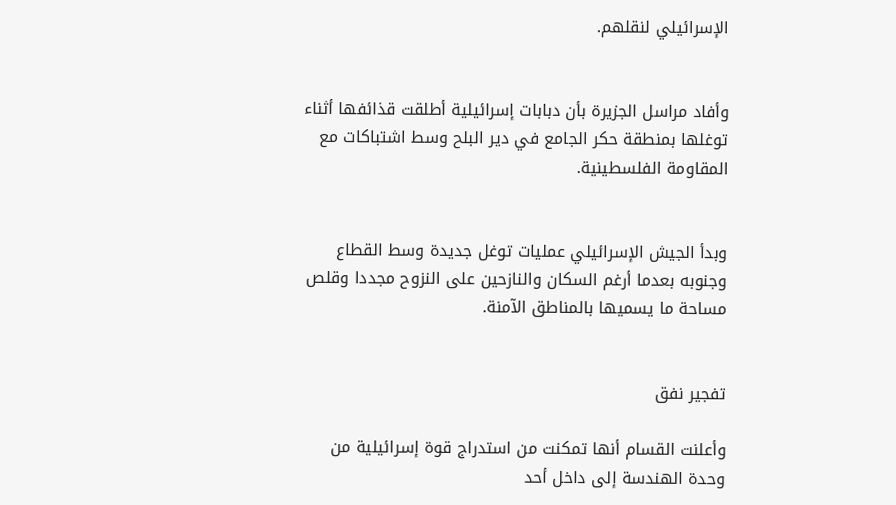الإسرائيلي لنقلهم.


وأفاد مراسل الجزيرة بأن دبابات إسرائيلية أطلقت قذائفها أثناء توغلها بمنطقة حكر الجامع في دير البلح وسط اشتباكات مع المقاومة الفلسطينية.


وبدأ الجيش الإسرائيلي عمليات توغل جديدة وسط القطاع وجنوبه بعدما أرغم السكان والنازحين على النزوح مجددا وقلص مساحة ما يسميها بالمناطق الآمنة.


تفجير نفق

وأعلنت القسام أنها تمكنت من استدراج قوة إسرائيلية من وحدة الهندسة إلى داخل أحد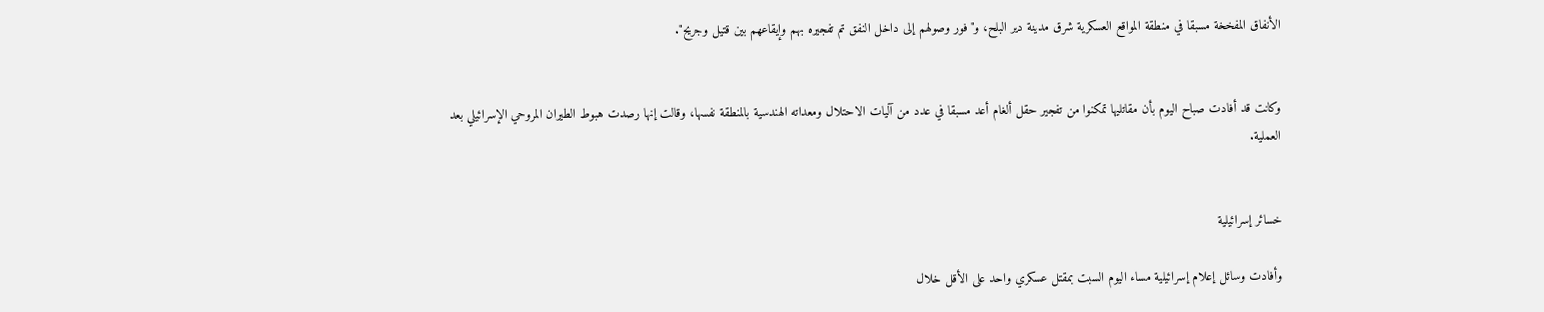الأنفاق المفخخة مسبقا في منطقة المواقع العسكرية شرق مدينة دير البلح، و"فور وصولهم إلى داخل النفق تم تفجيره بهم وإيقاعهم بين قتيل وجريح".


وكانت قد أفادت صباح اليوم بأن مقاتليها تمكنوا من تفجير حقل ألغام أعد مسبقا في عدد من آليات الاحتلال ومعداته الهندسية بالمنطقة نفسها، وقالت إنها رصدت هبوط الطيران المروحي الإسرائيلي بعد العملية.


خسائر إسرائيلية

وأفادت وسائل إعلام إسرائيلية مساء اليوم السبت بمقتل عسكري واحد على الأقل خلال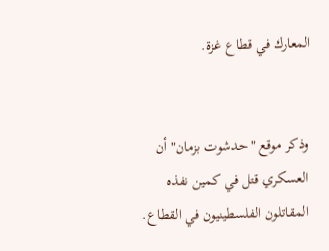المعارك في قطاع غزة.


وذكر موقع "حدشوت بزمان" أن العسكري قتل في كمين نفذه المقاتلون الفلسطينيون في القطاع.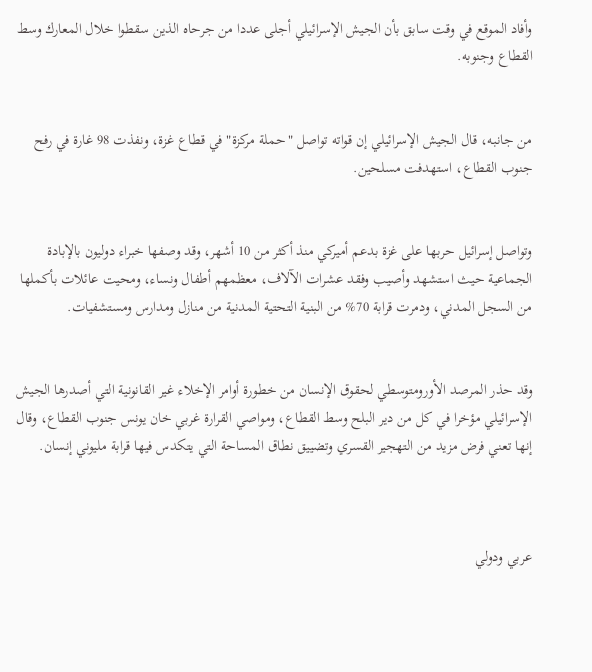وأفاد الموقع في وقت سابق بأن الجيش الإسرائيلي أجلى عددا من جرحاه الذين سقطوا خلال المعارك وسط القطاع وجنوبه.


من جانبه، قال الجيش الإسرائيلي إن قواته تواصل "حملة مركزة" في قطاع غزة، ونفذت 98 غارة في رفح جنوب القطاع، استهدفت مسلحين.


وتواصل إسرائيل حربها على غزة بدعم أميركي منذ أكثر من 10 أشهر، وقد وصفها خبراء دوليون بالإبادة الجماعية حيث استشهد وأصيب وفقد عشرات الآلاف، معظمهم أطفال ونساء، ومحيت عائلات بأكملها من السجل المدني، ودمرت قرابة 70% من البنية التحتية المدنية من منازل ومدارس ومستشفيات.


وقد حذر المرصد الأورومتوسطي لحقوق الإنسان من خطورة أوامر الإخلاء غير القانونية التي أصدرها الجيش الإسرائيلي مؤخرا في كل من دير البلح وسط القطاع، ومواصي القرارة غربي خان يونس جنوب القطاع، وقال إنها تعني فرض مزيد من التهجير القسري وتضييق نطاق المساحة التي يتكدس فيها قرابة مليوني إنسان.



عربي ودولي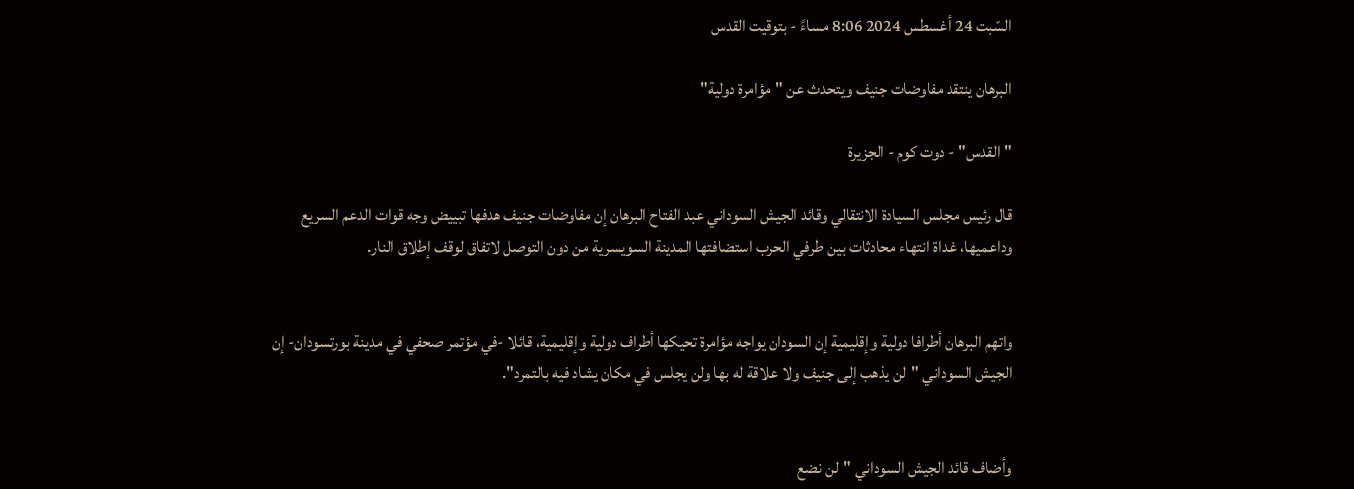السّبت 24 أغسطس 2024 8:06 مساءً - بتوقيت القدس

البرهان ينتقد مفاوضات جنيف ويتحدث عن "مؤامرة دولية"

"القدس" - دوت كوم - الجزيرة

قال رئيس مجلس السيادة الانتقالي وقائد الجيش السوداني عبد الفتاح البرهان إن مفاوضات جنيف هدفها تبييض وجه قوات الدعم السريع وداعميها، غداة انتهاء محادثات بين طرفي الحرب استضافتها المدينة السويسرية من دون التوصل لاتفاق لوقف إطلاق النار.


واتهم البرهان أطرافا دولية وإقليمية إن السودان يواجه مؤامرة تحيكها أطراف دولية وإقليمية، قائلا -في مؤتمر صحفي في مدينة بورتسودان- إن الجيش السوداني "لن يذهب إلى جنيف ولا علاقة له بها ولن يجلس في مكان يشاد فيه بالتمرد".


وأضاف قائد الجيش السوداني "لن نضع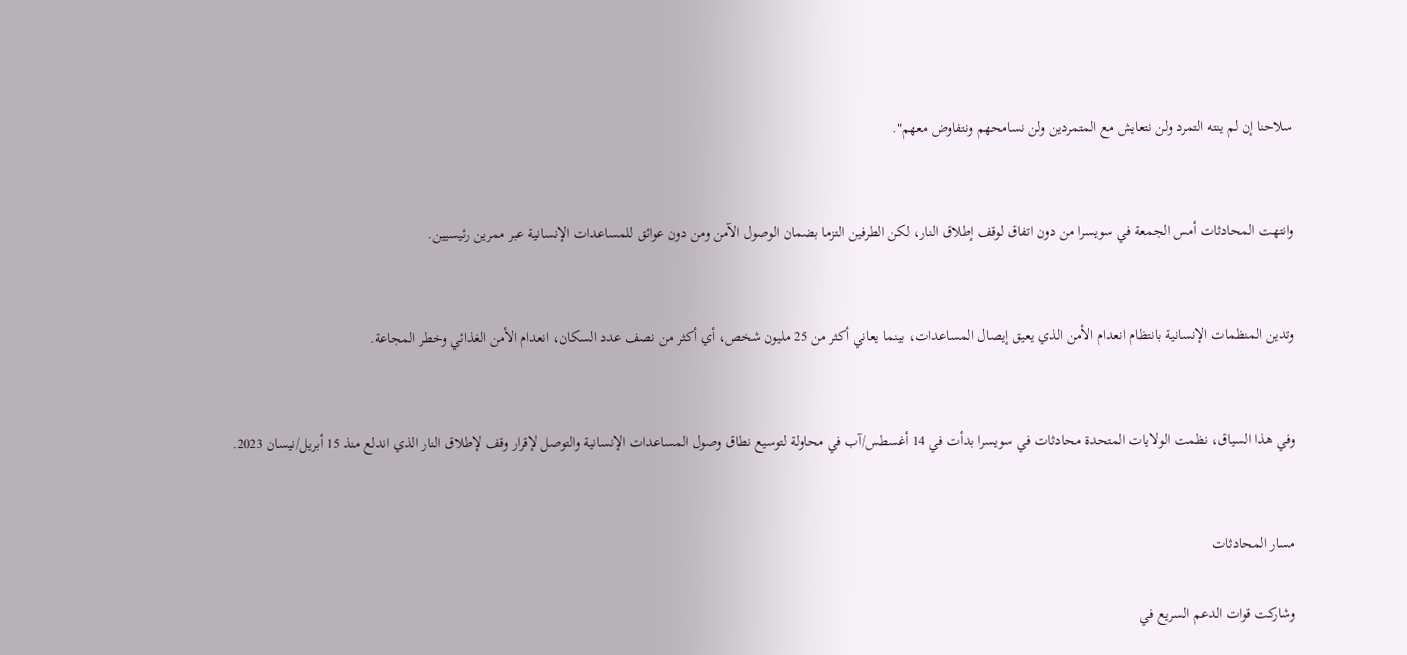سلاحنا إن لم ينته التمرد ولن نتعايش مع المتمردين ولن نسامحهم ونتفاوض معهم".


وانتهت المحادثات أمس الجمعة في سويسرا من دون اتفاق لوقف إطلاق النار، لكن الطرفين التزما بضمان الوصول الآمن ومن دون عوائق للمساعدات الإنسانية عبر ممرين رئيسيين.


وتدين المنظمات الإنسانية بانتظام انعدام الأمن الذي يعيق إيصال المساعدات، بينما يعاني أكثر من 25 مليون شخص، أي أكثر من نصف عدد السكان، انعدام الأمن الغذائي وخطر المجاعة.


وفي هذا السياق، نظمت الولايات المتحدة محادثات في سويسرا بدأت في 14 أغسطس/آب في محاولة لتوسيع نطاق وصول المساعدات الإنسانية والتوصل لإقرار وقف لإطلاق النار الذي اندلع منذ 15 أبريل/نيسان 2023.


مسار المحادثات

وشاركت قوات الدعم السريع في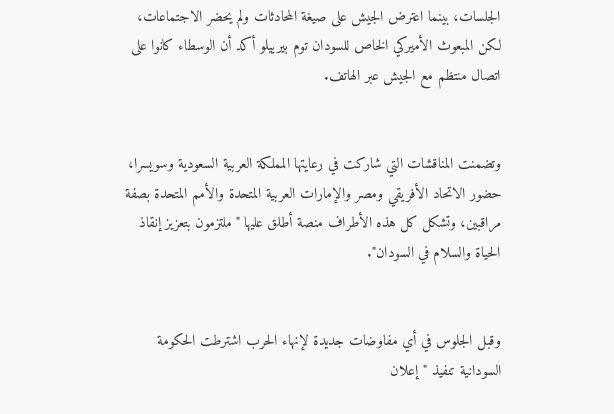الجلسات، بينما اعترض الجيش على صيغة المحادثات ولم يحضر الاجتماعات، لكن المبعوث الأميركي الخاص للسودان توم بيرييلو أكد أن الوسطاء كانوا على اتصال منتظم مع الجيش عبر الهاتف.


وتضمنت المناقشات التي شاركت في رعايتها المملكة العربية السعودية وسويسرا، حضور الاتحاد الأفريقي ومصر والإمارات العربية المتحدة والأمم المتحدة بصفة مراقبين، وتشكل كل هذه الأطراف منصة أطلق عليها "ملتزمون بتعزيز إنقاذ الحياة والسلام في السودان".


وقبل الجلوس في أي مفاوضات جديدة لإنهاء الحرب اشترطت الحكومة السودانية تنفيذ "إعلان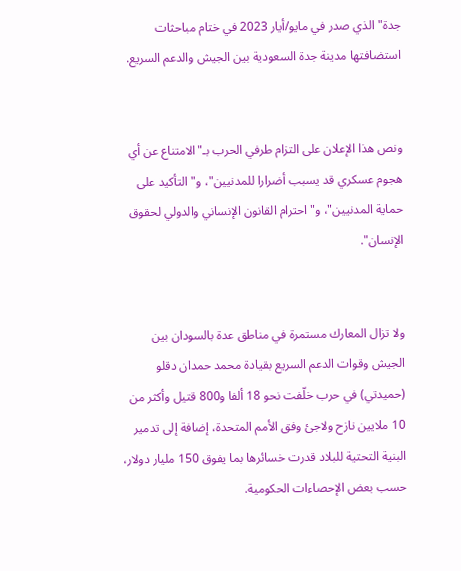جدة" الذي صدر في مايو/أيار 2023 في ختام مباحثات استضافتها مدينة جدة السعودية بين الجيش والدعم السريع.


ونص هذا الإعلان على التزام طرفي الحرب بـ"الامتناع عن أي هجوم عسكري قد يسبب أضرارا للمدنيين"، و"التأكيد على حماية المدنيين"، و"احترام القانون الإنساني والدولي لحقوق الإنسان".


ولا تزال المعارك مستمرة في مناطق عدة بالسودان بين الجيش وقوات الدعم السريع بقيادة محمد حمدان دقلو (حميدتي) في حرب خلّفت نحو 18 ألفا و800 قتيل وأكثر من 10 ملايين نازح ولاجئ وفق الأمم المتحدة، إضافة إلى تدمير البنية التحتية للبلاد قدرت خسائرها بما يفوق 150 مليار دولار، حسب بعض الإحصاءات الحكومية.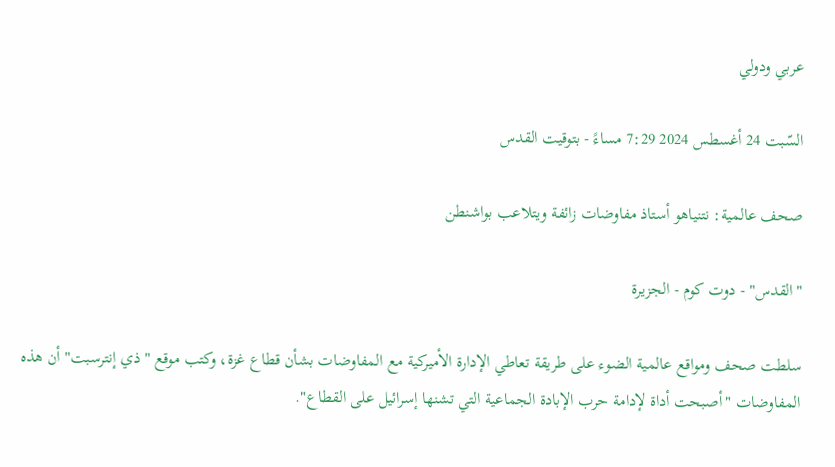عربي ودولي

السّبت 24 أغسطس 2024 7:29 مساءً - بتوقيت القدس

صحف عالمية: نتنياهو أستاذ مفاوضات زائفة ويتلاعب بواشنطن

"القدس" - دوت كوم - الجزيرة

سلطت صحف ومواقع عالمية الضوء على طريقة تعاطي الإدارة الأميركية مع المفاوضات بشأن قطاع غزة، وكتب موقع "ذي إنترسبت" أن هذه المفاوضات "أصبحت أداة لإدامة حرب الإبادة الجماعية التي تشنها إسرائيل على القطاع".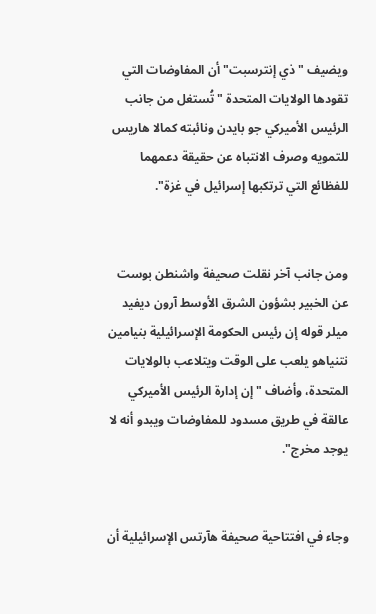ويضيف "ذي إنترسبت" أن المفاوضات التي تقودها الولايات المتحدة "تُستغل من جانب الرئيس الأميركي جو بايدن ونائبته كمالا هاريس للتمويه وصرف الانتباه عن حقيقة دعمهما للفظائع التي ترتكبها إسرائيل في غزة".


ومن جانب آخر نقلت صحيفة واشنطن بوست عن الخبير بشؤون الشرق الأوسط آرون ديفيد ميلر قوله إن رئيس الحكومة الإسرائيلية بنيامين نتنياهو يلعب على الوقت ويتلاعب بالولايات المتحدة، وأضاف "إن إدارة الرئيس الأميركي عالقة في طريق مسدود للمفاوضات ويبدو أنه لا يوجد مخرج".


وجاء في افتتاحية صحيفة هآرتس الإسرائيلية أن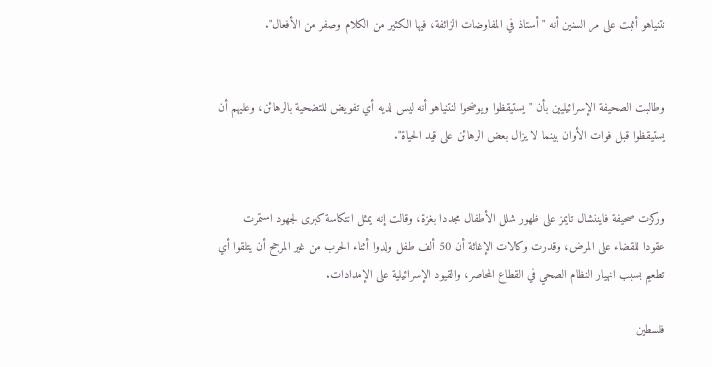نتنياهو أثبت على مر السنين أنه "أستاذ في المفاوضات الزائفة، فيها الكثير من الكلام وصفر من الأفعال".


وطالبت الصحيفة الإسرائيليين بأن "يستيقظوا ويوضحوا لنتنياهو أنه ليس لديه أي تفويض للتضحية بالرهائن، وعليهم أن يستيقظوا قبل فوات الأوان بينما لا يزال بعض الرهائن على قيد الحياة".


وركزت صحيفة فايننشال تايمز على ظهور شلل الأطفال مجددا بغزة، وقالت إنه يمثل انتكاسة كبرى لجهود استمرت عقودا للقضاء على المرض، وقدرت وكالات الإغاثة أن 50 ألف طفل ولدوا أثناء الحرب من غير المرجح أن يتلقوا أي تطعيم بسبب انهيار النظام الصحي في القطاع المحاصر، والقيود الإسرائيلية على الإمدادات.

فلسطين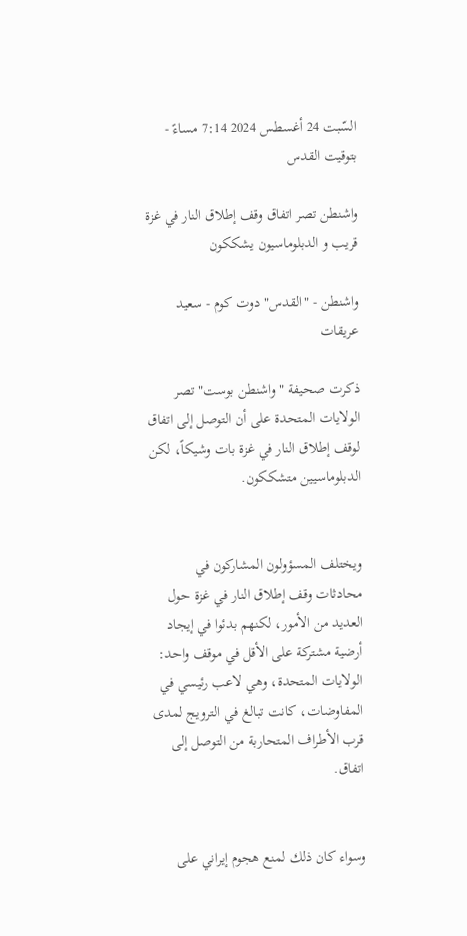السّبت 24 أغسطس 2024 7:14 مساءً - بتوقيت القدس

واشنطن تصر اتفاق وقف إطلاق النار في غزة قريب و الدبلوماسيون يشككون

واشنطن - "القدس" دوت كوم - سعيد عريقات

ذكرت صحيفة "واشنطن بوست" تصر الولايات المتحدة على أن التوصل إلى اتفاق لوقف إطلاق النار في غزة بات وشيكاً، لكن الدبلوماسيين متشككون.


ويختلف المسؤولون المشاركون في محادثات وقف إطلاق النار في غزة حول العديد من الأمور، لكنهم بدئوا في إيجاد أرضية مشتركة على الأقل في موقف واحد: الولايات المتحدة، وهي لاعب رئيسي في المفاوضات، كانت تبالغ في الترويج لمدى قرب الأطراف المتحاربة من التوصل إلى اتفاق.


وسواء كان ذلك لمنع هجوم إيراني على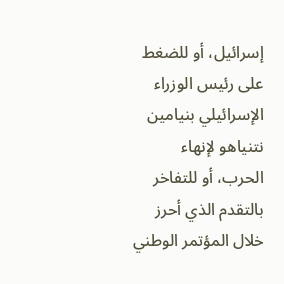إسرائيل، أو للضغط على رئيس الوزراء الإسرائيلي بنيامين نتنياهو لإنهاء الحرب، أو للتفاخر بالتقدم الذي أحرز خلال المؤتمر الوطني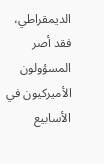الديمقراطي، فقد أصر المسؤولون الأميركيون في الأسابيع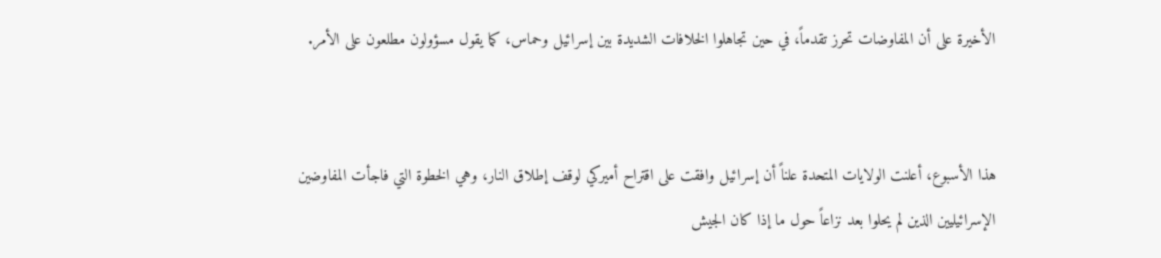الأخيرة على أن المفاوضات تحرز تقدماً، في حين تجاهلوا الخلافات الشديدة بين إسرائيل وحماس، كما يقول مسؤولون مطلعون على الأمر.


هذا الأسبوع، أعلنت الولايات المتحدة علناً أن إسرائيل وافقت على اقتراح أميركي لوقف إطلاق النار، وهي الخطوة التي فاجأت المفاوضين الإسرائيليين الذين لم يحلوا بعد نزاعاً حول ما إذا كان الجيش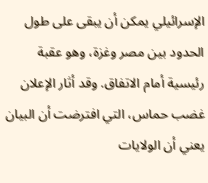الإسرائيلي يمكن أن يبقى على طول الحدود بين مصر وغزة، وهو عقبة رئيسية أمام الاتفاق. وقد أثار الإعلان غضب حماس، التي افترضت أن البيان يعني أن الولايات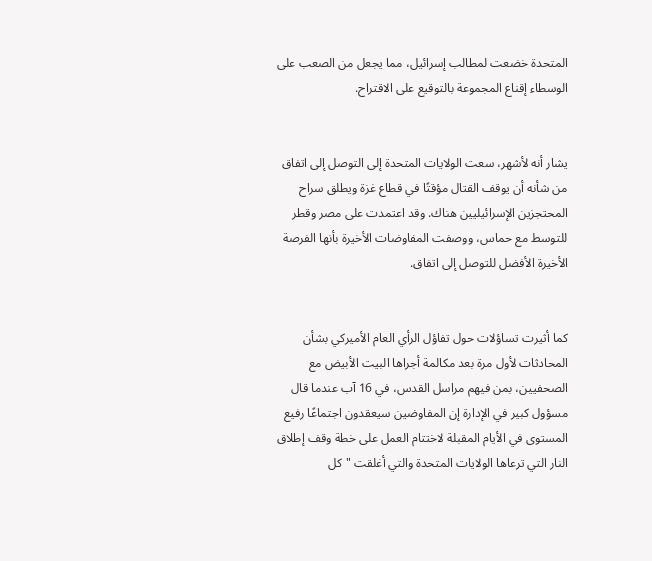المتحدة خضعت لمطالب إسرائيل، مما يجعل من الصعب على الوسطاء إقناع المجموعة بالتوقيع على الاقتراح.


يشار أنه لأشهر، سعت الولايات المتحدة إلى التوصل إلى اتفاق من شأنه أن يوقف القتال مؤقتًا في قطاع غزة ويطلق سراح المحتجزين الإسرائيليين هناك. وقد اعتمدت على مصر وقطر للتوسط مع حماس، ووصفت المفاوضات الأخيرة بأنها الفرصة الأخيرة الأفضل للتوصل إلى اتفاق.


كما أثيرت تساؤلات حول تفاؤل الرأي العام الأميركي بشأن المحادثات لأول مرة بعد مكالمة أجراها البيت الأبيض مع الصحفيين، بمن فيهم مراسل القدس، في 16 آب عندما قال مسؤول كبير في الإدارة إن المفاوضين سيعقدون اجتماعًا رفيع المستوى في الأيام المقبلة لاختتام العمل على خطة وقف إطلاق النار التي ترعاها الولايات المتحدة والتي أغلقت "كل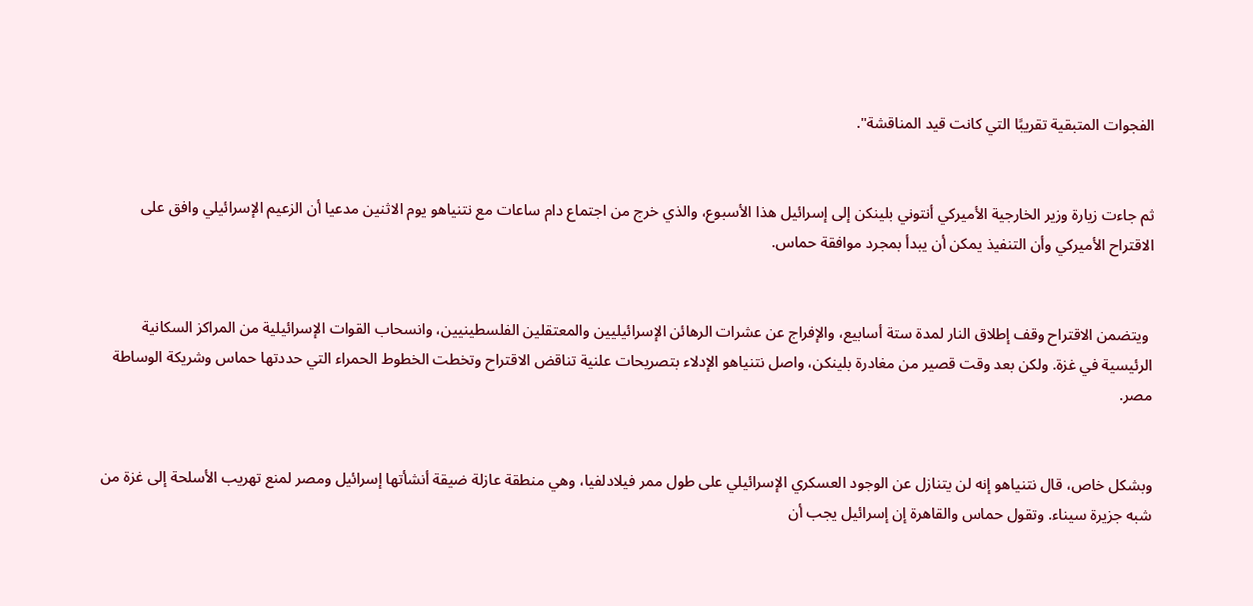الفجوات المتبقية تقريبًا التي كانت قيد المناقشة".


ثم جاءت زيارة وزير الخارجية الأميركي أنتوني بلينكن إلى إسرائيل هذا الأسبوع، والذي خرج من اجتماع دام ساعات مع نتنياهو يوم الاثنين مدعيا أن الزعيم الإسرائيلي وافق على الاقتراح الأميركي وأن التنفيذ يمكن أن يبدأ بمجرد موافقة حماس.


 ويتضمن الاقتراح وقف إطلاق النار لمدة ستة أسابيع، والإفراج عن عشرات الرهائن الإسرائيليين والمعتقلين الفلسطينيين، وانسحاب القوات الإسرائيلية من المراكز السكانية الرئيسية في غزة. ولكن بعد وقت قصير من مغادرة بلينكن، واصل نتنياهو الإدلاء بتصريحات علنية تناقض الاقتراح وتخطت الخطوط الحمراء التي حددتها حماس وشريكة الوساطة مصر.


وبشكل خاص، قال نتنياهو إنه لن يتنازل عن الوجود العسكري الإسرائيلي على طول ممر فيلادلفيا، وهي منطقة عازلة ضيقة أنشأتها إسرائيل ومصر لمنع تهريب الأسلحة إلى غزة من شبه جزيرة سيناء. وتقول حماس والقاهرة إن إسرائيل يجب أن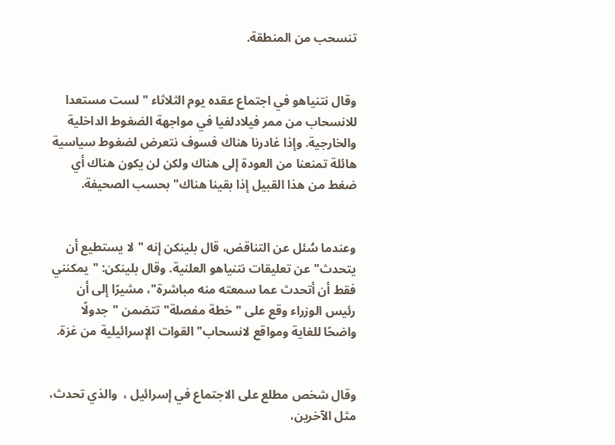تنسحب من المنطقة.


وقال نتنياهو في اجتماع عقده يوم الثلاثاء "لست مستعدا للانسحاب من ممر فيلادلفيا في مواجهة الضغوط الداخلية والخارجية. وإذا غادرنا هناك فسوف نتعرض لضغوط سياسية هائلة تمنعنا من العودة إلى هناك ولكن لن يكون هناك أي ضغط من هذا القبيل إذا بقينا هناك" بحسب الصحيفة.


وعندما سُئل عن التناقض، قال بلينكن إنه "لا يستطيع أن يتحدث" عن تعليقات نتنياهو العلنية. وقال بلينكن: "يمكنني فقط أن أتحدث عما سمعته منه مباشرة"، مشيرًا إلى أن رئيس الوزراء وقع على "خطة مفصلة" تتضمن "جدولًا واضحًا للغاية ومواقع لانسحاب" القوات الإسرائيلية من غزة.


وقال شخص مطلع على الاجتماع في إسرائيل ،  والذي تحدث، مثل الآخرين،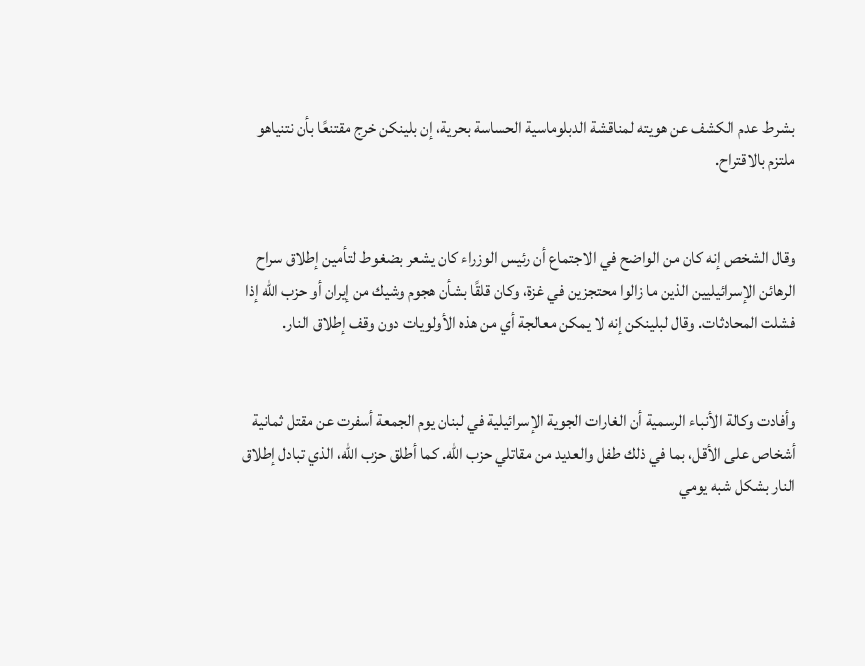بشرط عدم الكشف عن هويته لمناقشة الدبلوماسية الحساسة بحرية، إن بلينكن خرج مقتنعًا بأن نتنياهو ملتزم بالاقتراح.


وقال الشخص إنه كان من الواضح في الاجتماع أن رئيس الوزراء كان يشعر بضغوط لتأمين إطلاق سراح الرهائن الإسرائيليين الذين ما زالوا محتجزين في غزة، وكان قلقًا بشأن هجوم وشيك من إيران أو حزب الله إذا فشلت المحادثات. وقال لبلينكن إنه لا يمكن معالجة أي من هذه الأولويات دون وقف إطلاق النار.


وأفادت وكالة الأنباء الرسمية أن الغارات الجوية الإسرائيلية في لبنان يوم الجمعة أسفرت عن مقتل ثمانية أشخاص على الأقل، بما في ذلك طفل والعديد من مقاتلي حزب الله. كما أطلق حزب الله، الذي تبادل إطلاق النار بشكل شبه يومي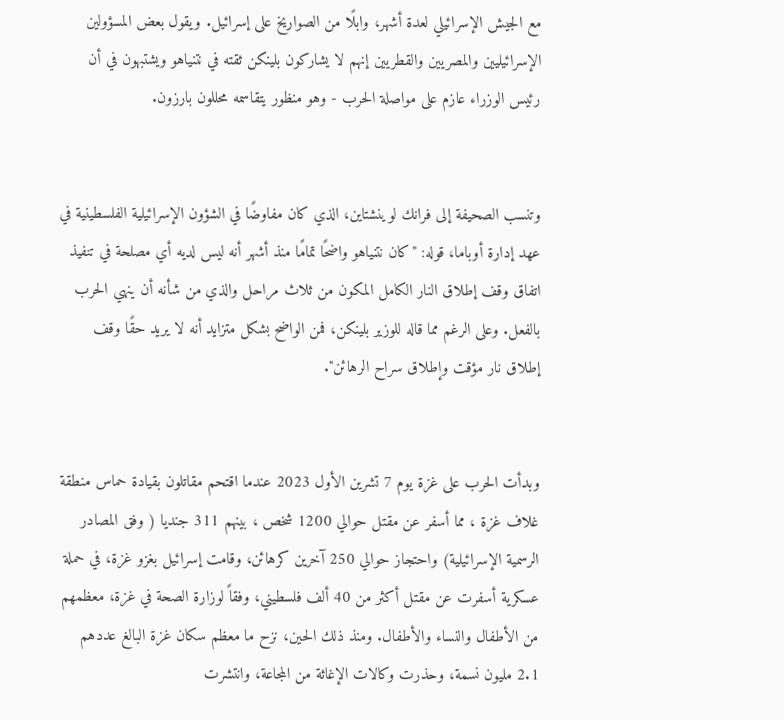مع الجيش الإسرائيلي لعدة أشهر، وابلًا من الصواريخ على إسرائيل. ويقول بعض المسؤولين الإسرائيليين والمصريين والقطريين إنهم لا يشاركون بلينكن ثقته في نتنياهو ويشتبهون في أن رئيس الوزراء عازم على مواصلة الحرب - وهو منظور يتقاسمه محللون بارزون.


وتنسب الصحيفة إلى فرانك لوينشتاين، الذي كان مفاوضًا في الشؤون الإسرائيلية الفلسطينية في عهد إدارة أوباما، قوله: "كان نتنياهو واضحًا تمامًا منذ أشهر أنه ليس لديه أي مصلحة في تنفيذ اتفاق وقف إطلاق النار الكامل المكون من ثلاث مراحل والذي من شأنه أن ينهي الحرب بالفعل. وعلى الرغم مما قاله للوزير بلينكن، فمن الواضح بشكل متزايد أنه لا يريد حقًا وقف إطلاق نار مؤقت وإطلاق سراح الرهائن".


وبدأت الحرب على غزة يوم 7 تشرين الأول 2023 عندما اقتحم مقاتلون بقيادة حماس منطقة غلاف غزة ، مما أسفر عن مقتل حوالي 1200 شخص ، بينهم 311 جنديا ( وفق المصادر الرسمية الإسرائيلية) واحتجاز حوالي 250 آخرين كرهائن، وقامت إسرائيل بغزو غزة، في حملة عسكرية أسفرت عن مقتل أكثر من 40 ألف فلسطيني، وفقاً لوزارة الصحة في غزة، معظمهم من الأطفال والنساء والأطفال. ومنذ ذلك الحين، نزح ما معظم سكان غزة البالغ عددهم 2.1 مليون نسمة، وحذرت وكالات الإغاثة من المجاعة، وانتشرت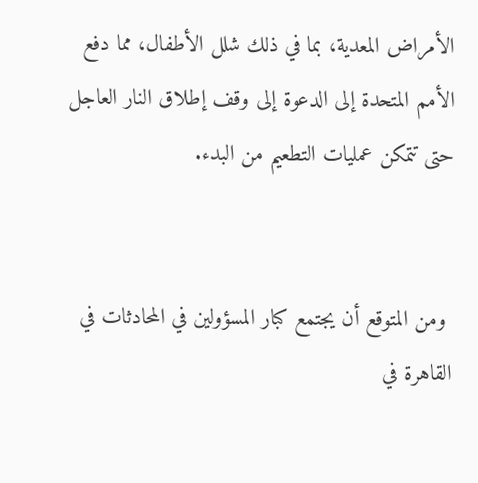الأمراض المعدية، بما في ذلك شلل الأطفال، مما دفع الأمم المتحدة إلى الدعوة إلى وقف إطلاق النار العاجل حتى تتمكن عمليات التطعيم من البدء.


 ومن المتوقع أن يجتمع كبار المسؤولين في المحادثات في القاهرة في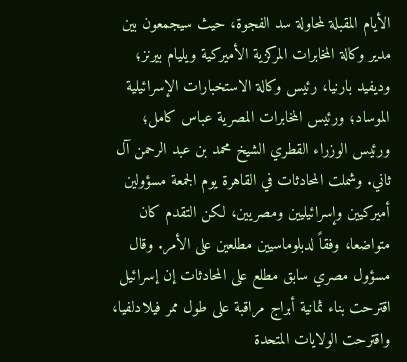الأيام المقبلة لمحاولة سد الفجوة، حيث سيجمعون بين مدير وكالة المخابرات المركزية الأميركية ويليام بيرنز؛ وديفيد بارنيا، رئيس وكالة الاستخبارات الإسرائيلية الموساد؛ ورئيس المخابرات المصرية عباس كامل؛ ورئيس الوزراء القطري الشيخ محمد بن عبد الرحمن آل ثاني. وشملت المحادثات في القاهرة يوم الجمعة مسؤولين أميركيين وإسرائيليين ومصريين، لكن التقدم كان متواضعا، وفقاً لدبلوماسيين مطلعين على الأمر. وقال مسؤول مصري سابق مطلع على المحادثات إن إسرائيل اقترحت بناء ثمانية أبراج مراقبة على طول ممر فيلادلفيا، واقترحت الولايات المتحدة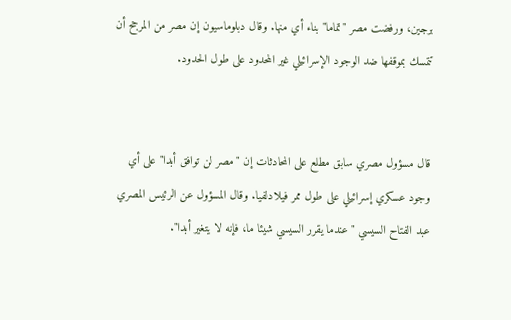برجين، ورفضت مصر "تماما" بناء أي منها. وقال دبلوماسيون إن مصر من المرجح أن تتمسك بموقفها ضد الوجود الإسرائيلي غير المحدود على طول الحدود.


قال مسؤول مصري سابق مطلع على المحادثات إن "مصر لن توافق أبدا" على أي وجود عسكري إسرائيلي على طول ممر فيلادلفيا. وقال المسؤول عن الرئيس المصري عبد الفتاح السيسي "عندما يقرر السيسي شيئا ما، فإنه لا يتغير أبدا".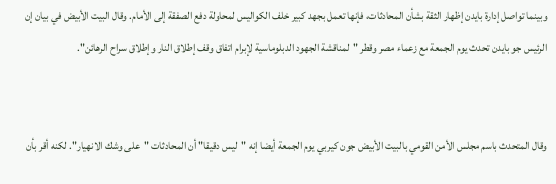وبينما تواصل إدارة بايدن إظهار الثقة بشأن المحادثات، فإنها تعمل بجهد كبير خلف الكواليس لمحاولة دفع الصفقة إلى الأمام. وقال البيت الأبيض في بيان إن الرئيس جو بايدن تحدث يوم الجمعة مع زعماء مصر وقطر "لمناقشة الجهود الدبلوماسية لإبرام اتفاق وقف إطلاق النار وإطلاق سراح الرهائن".


وقال المتحدث باسم مجلس الأمن القومي بالبيت الأبيض جون كيربي يوم الجمعة أيضا إنه "ليس دقيقا" أن المحادثات "على وشك الانهيار". لكنه أقر بأن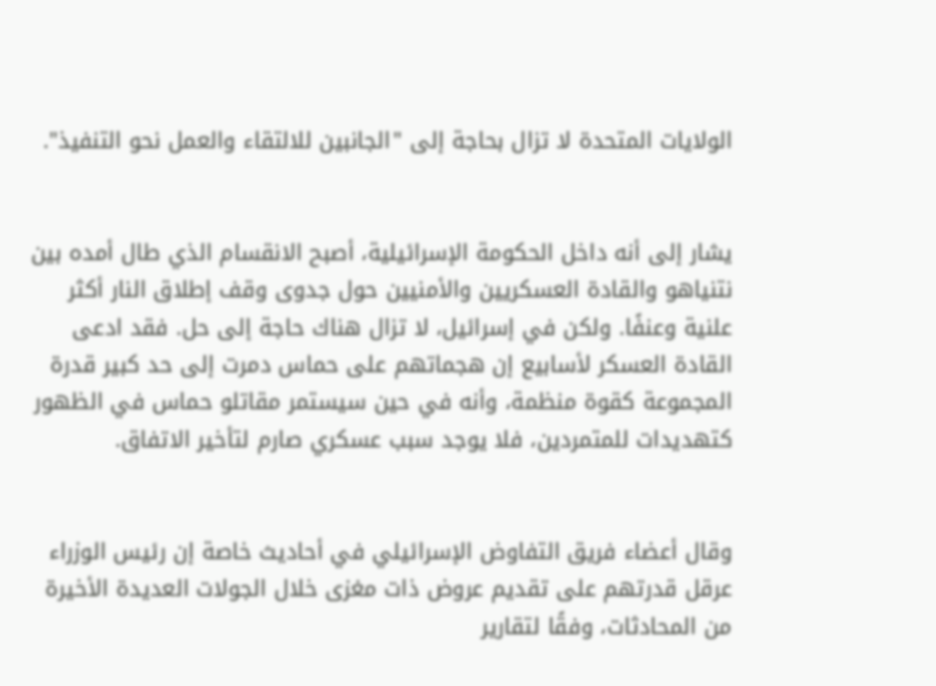الولايات المتحدة لا تزال بحاجة إلى "الجانبين للالتقاء والعمل نحو التنفيذ".


يشار إلى أنه داخل الحكومة الإسرائيلية، أصبح الانقسام الذي طال أمده بين نتنياهو والقادة العسكريين والأمنيين حول جدوى وقف إطلاق النار أكثر علنية وعنفًا. ولكن في إسرائيل، لا تزال هناك حاجة إلى حل. فقد ادعى القادة العسكر لأسابيع إن هجماتهم على حماس دمرت إلى حد كبير قدرة المجموعة كقوة منظمة، وأنه في حين سيستمر مقاتلو حماس في الظهور كتهديدات للمتمردين، فلا يوجد سبب عسكري صارم لتأخير الاتفاق.


وقال أعضاء فريق التفاوض الإسرائيلي في أحاديث خاصة إن رئيس الوزراء عرقل قدرتهم على تقديم عروض ذات مغزى خلال الجولات العديدة الأخيرة من المحادثات، وفقًا لتقارير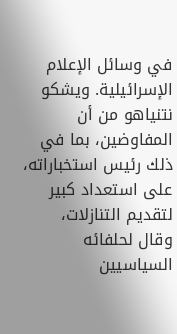في وسائل الإعلام الإسرائيلية. ويشكو نتنياهو من أن المفاوضين، بما في ذلك رئيس استخباراته، على استعداد كبير لتقديم التنازلات، وقال لحلفائه السياسيين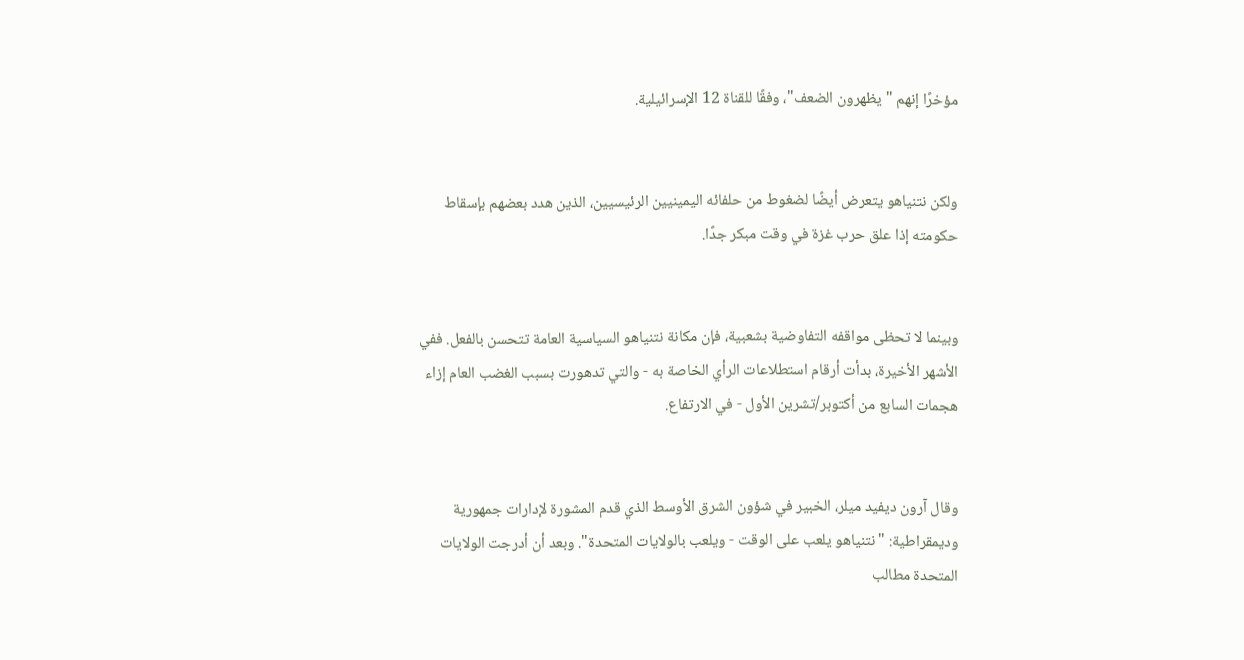مؤخرًا إنهم "يظهرون الضعف"، وفقًا للقناة 12 الإسرائيلية.


ولكن نتنياهو يتعرض أيضًا لضغوط من حلفائه اليمينيين الرئيسيين، الذين هدد بعضهم بإسقاط حكومته إذا علق حرب غزة في وقت مبكر جدًا.


وبينما لا تحظى مواقفه التفاوضية بشعبية، فإن مكانة نتنياهو السياسية العامة تتحسن بالفعل. ففي الأشهر الأخيرة، بدأت أرقام استطلاعات الرأي الخاصة به - والتي تدهورت بسبب الغضب العام إزاء هجمات السابع من أكتوبر/تشرين الأول - في الارتفاع.


وقال آرون ديفيد ميلر، الخبير في شؤون الشرق الأوسط الذي قدم المشورة لإدارات جمهورية وديمقراطية: "نتنياهو يلعب على الوقت - ويلعب بالولايات المتحدة". وبعد أن أدرجت الولايات المتحدة مطالب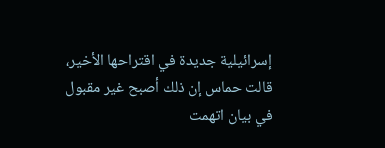إسرائيلية جديدة في اقتراحها الأخير، قالت حماس إن ذلك أصبح غير مقبول في بيان اتهمت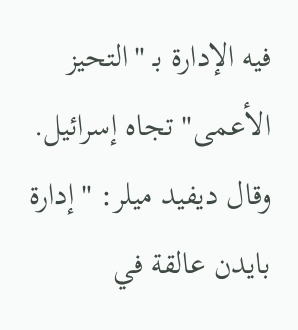فيه الإدارة بـ "التحيز الأعمى" تجاه إسرائيل. وقال ديفيد ميلر: "إدارة بايدن عالقة في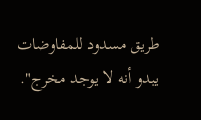طريق مسدود للمفاوضات يبدو أنه لا يوجد مخرج".